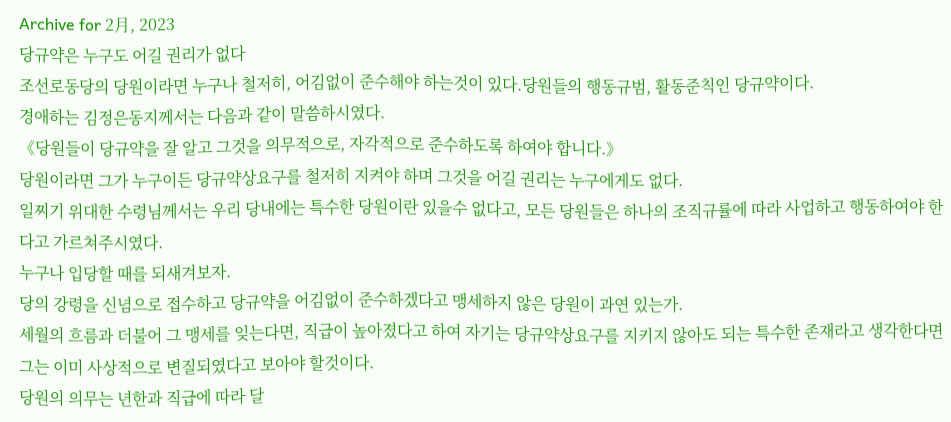Archive for 2月, 2023
당규약은 누구도 어길 권리가 없다
조선로동당의 당원이라면 누구나 철저히, 어김없이 준수해야 하는것이 있다.당원들의 행동규범, 활동준칙인 당규약이다.
경애하는 김정은동지께서는 다음과 같이 말씀하시였다.
《당원들이 당규약을 잘 알고 그것을 의무적으로, 자각적으로 준수하도록 하여야 합니다.》
당원이라면 그가 누구이든 당규약상요구를 철저히 지켜야 하며 그것을 어길 권리는 누구에게도 없다.
일찌기 위대한 수령님께서는 우리 당내에는 특수한 당원이란 있을수 없다고, 모든 당원들은 하나의 조직규률에 따라 사업하고 행동하여야 한다고 가르쳐주시였다.
누구나 입당할 때를 되새겨보자.
당의 강령을 신념으로 접수하고 당규약을 어김없이 준수하겠다고 맹세하지 않은 당원이 과연 있는가.
세월의 흐름과 더불어 그 맹세를 잊는다면, 직급이 높아졌다고 하여 자기는 당규약상요구를 지키지 않아도 되는 특수한 존재라고 생각한다면 그는 이미 사상적으로 변질되였다고 보아야 할것이다.
당원의 의무는 년한과 직급에 따라 달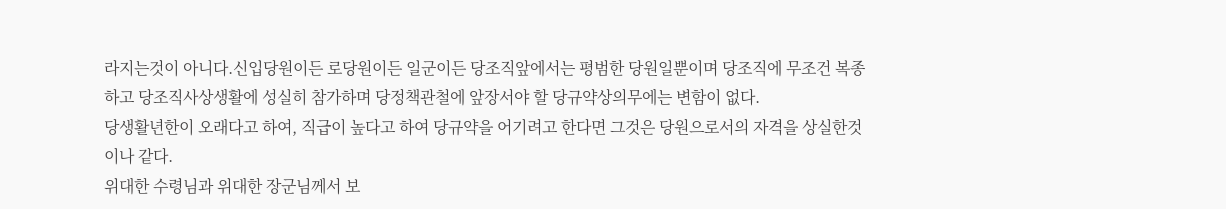라지는것이 아니다.신입당원이든 로당원이든 일군이든 당조직앞에서는 평범한 당원일뿐이며 당조직에 무조건 복종하고 당조직사상생활에 성실히 참가하며 당정책관철에 앞장서야 할 당규약상의무에는 변함이 없다.
당생활년한이 오래다고 하여, 직급이 높다고 하여 당규약을 어기려고 한다면 그것은 당원으로서의 자격을 상실한것이나 같다.
위대한 수령님과 위대한 장군님께서 보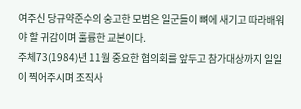여주신 당규약준수의 숭고한 모범은 일군들이 뼈에 새기고 따라배워야 할 귀감이며 훌륭한 교본이다.
주체73(1984)년 11월 중요한 협의회를 앞두고 참가대상까지 일일이 찍어주시며 조직사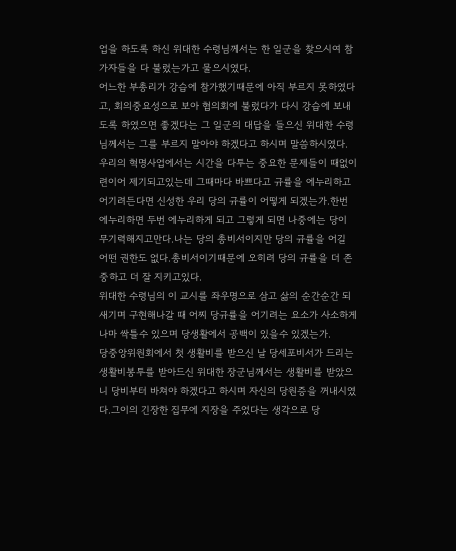업을 하도록 하신 위대한 수령님께서는 한 일군을 찾으시여 참가자들을 다 불렀는가고 물으시였다.
어느한 부총리가 강습에 참가했기때문에 아직 부르지 못하였다고, 회의중요성으로 보아 협의회에 불렀다가 다시 강습에 보내도록 하였으면 좋겠다는 그 일군의 대답을 들으신 위대한 수령님께서는 그를 부르지 말아야 하겠다고 하시며 말씀하시였다.
우리의 혁명사업에서는 시간을 다투는 중요한 문제들이 때없이 련이어 제기되고있는데 그때마다 바쁘다고 규률을 에누리하고 어기려든다면 신성한 우리 당의 규률이 어떻게 되겠는가.한번 에누리하면 두번 에누리하게 되고 그렇게 되면 나중에는 당이 무기력해지고만다.나는 당의 총비서이지만 당의 규률을 어길 어떤 권한도 없다.총비서이기때문에 오히려 당의 규률을 더 존중하고 더 잘 지키고있다.
위대한 수령님의 이 교시를 좌우명으로 삼고 삶의 순간순간 되새기며 구현해나갈 때 어찌 당규률을 어기려는 요소가 사소하게나마 싹틀수 있으며 당생활에서 공백이 있을수 있겠는가.
당중앙위원회에서 첫 생활비를 받으신 날 당세포비서가 드리는 생활비봉투를 받아드신 위대한 장군님께서는 생활비를 받았으니 당비부터 바쳐야 하겠다고 하시며 자신의 당원증을 꺼내시였다.그이의 긴장한 집무에 지장을 주었다는 생각으로 당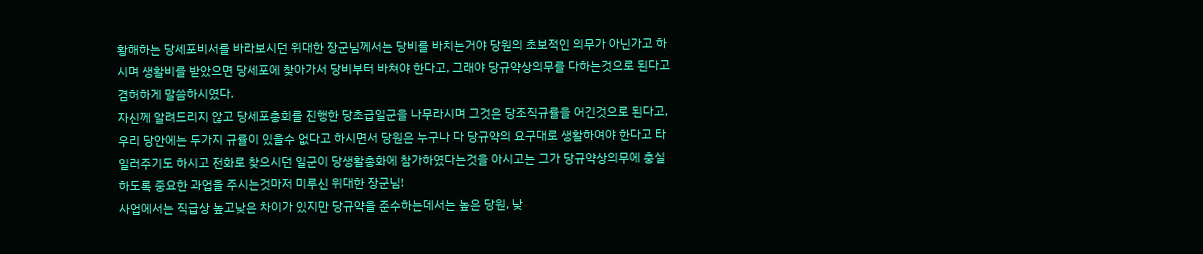황해하는 당세포비서를 바라보시던 위대한 장군님께서는 당비를 바치는거야 당원의 초보적인 의무가 아닌가고 하시며 생활비를 받았으면 당세포에 찾아가서 당비부터 바쳐야 한다고, 그래야 당규약상의무를 다하는것으로 된다고 겸허하게 말씀하시였다.
자신께 알려드리지 않고 당세포총회를 진행한 당초급일군을 나무라시며 그것은 당조직규률을 어긴것으로 된다고, 우리 당안에는 두가지 규률이 있을수 없다고 하시면서 당원은 누구나 다 당규약의 요구대로 생활하여야 한다고 타일러주기도 하시고 전화로 찾으시던 일군이 당생활총화에 참가하였다는것을 아시고는 그가 당규약상의무에 충실하도록 중요한 과업을 주시는것마저 미루신 위대한 장군님!
사업에서는 직급상 높고낮은 차이가 있지만 당규약을 준수하는데서는 높은 당원, 낮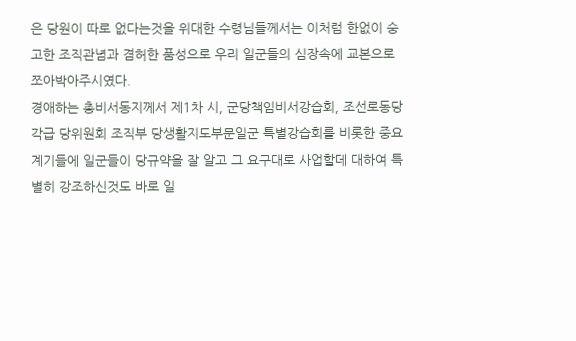은 당원이 따로 없다는것을 위대한 수령님들께서는 이처럼 한없이 숭고한 조직관념과 겸허한 품성으로 우리 일군들의 심장속에 교본으로 쪼아박아주시였다.
경애하는 총비서동지께서 제1차 시, 군당책임비서강습회, 조선로동당 각급 당위원회 조직부 당생활지도부문일군 특별강습회를 비롯한 중요계기들에 일군들이 당규약을 잘 알고 그 요구대로 사업할데 대하여 특별히 강조하신것도 바로 일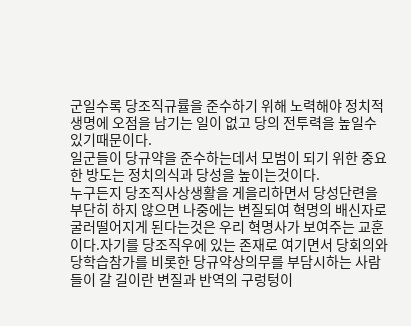군일수록 당조직규률을 준수하기 위해 노력해야 정치적생명에 오점을 남기는 일이 없고 당의 전투력을 높일수 있기때문이다.
일군들이 당규약을 준수하는데서 모범이 되기 위한 중요한 방도는 정치의식과 당성을 높이는것이다.
누구든지 당조직사상생활을 게을리하면서 당성단련을 부단히 하지 않으면 나중에는 변질되여 혁명의 배신자로 굴러떨어지게 된다는것은 우리 혁명사가 보여주는 교훈이다.자기를 당조직우에 있는 존재로 여기면서 당회의와 당학습참가를 비롯한 당규약상의무를 부담시하는 사람들이 갈 길이란 변질과 반역의 구렁텅이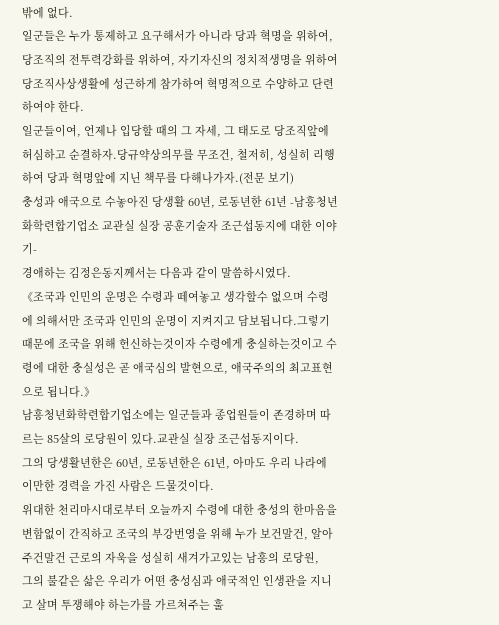밖에 없다.
일군들은 누가 통제하고 요구해서가 아니라 당과 혁명을 위하여, 당조직의 전투력강화를 위하여, 자기자신의 정치적생명을 위하여 당조직사상생활에 성근하게 참가하여 혁명적으로 수양하고 단련하여야 한다.
일군들이여, 언제나 입당할 때의 그 자세, 그 태도로 당조직앞에 허심하고 순결하자.당규약상의무를 무조건, 철저히, 성실히 리행하여 당과 혁명앞에 지닌 책무를 다해나가자.(전문 보기)
충성과 애국으로 수놓아진 당생활 60년, 로동년한 61년 -남흥청년화학련합기업소 교관실 실장 공훈기술자 조근섭동지에 대한 이야기-
경애하는 김정은동지께서는 다음과 같이 말씀하시였다.
《조국과 인민의 운명은 수령과 떼여놓고 생각할수 없으며 수령에 의해서만 조국과 인민의 운명이 지켜지고 담보됩니다.그렇기때문에 조국을 위해 헌신하는것이자 수령에게 충실하는것이고 수령에 대한 충실성은 곧 애국심의 발현으로, 애국주의의 최고표현으로 됩니다.》
남흥청년화학련합기업소에는 일군들과 종업원들이 존경하며 따르는 85살의 로당원이 있다.교관실 실장 조근섭동지이다.
그의 당생활년한은 60년, 로동년한은 61년, 아마도 우리 나라에 이만한 경력을 가진 사람은 드물것이다.
위대한 천리마시대로부터 오늘까지 수령에 대한 충성의 한마음을 변함없이 간직하고 조국의 부강번영을 위해 누가 보건말건, 알아주건말건 근로의 자욱을 성실히 새겨가고있는 남흥의 로당원,
그의 불같은 삶은 우리가 어떤 충성심과 애국적인 인생관을 지니고 살며 투쟁해야 하는가를 가르쳐주는 훌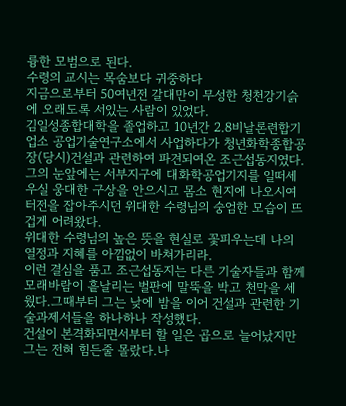륭한 모범으로 된다.
수령의 교시는 목숨보다 귀중하다
지금으로부터 50여년전 갈대만이 무성한 청천강기슭에 오래도록 서있는 사람이 있었다.
김일성종합대학을 졸업하고 10년간 2.8비날론련합기업소 공업기술연구소에서 사업하다가 청년화학종합공장(당시)건설과 관련하여 파견되여온 조근섭동지였다.
그의 눈앞에는 서부지구에 대화학공업기지를 일떠세우실 웅대한 구상을 안으시고 몸소 현지에 나오시여 터전을 잡아주시던 위대한 수령님의 숭엄한 모습이 뜨겁게 어려왔다.
위대한 수령님의 높은 뜻을 현실로 꽃피우는데 나의 열정과 지혜를 아낌없이 바쳐가리라.
이런 결심을 품고 조근섭동지는 다른 기술자들과 함께 모래바람이 흩날리는 벌판에 말뚝을 박고 천막을 세웠다.그때부터 그는 낮에 밤을 이어 건설과 관련한 기술과제서들을 하나하나 작성했다.
건설이 본격화되면서부터 할 일은 곱으로 늘어났지만 그는 전혀 힘든줄 몰랐다.나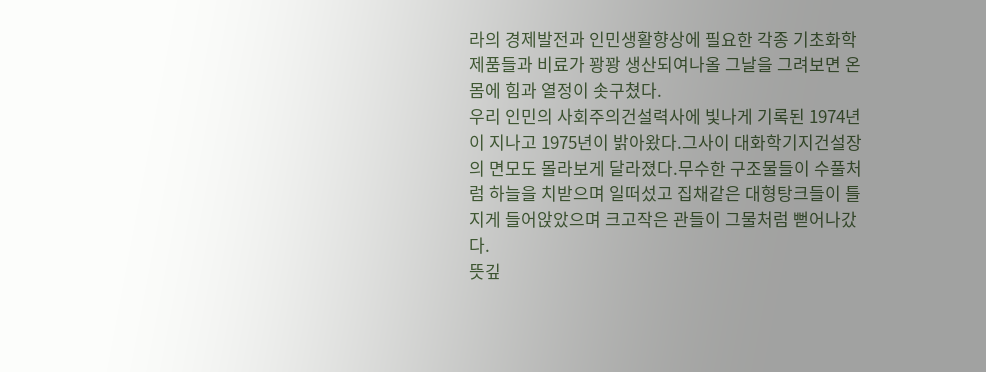라의 경제발전과 인민생활향상에 필요한 각종 기초화학제품들과 비료가 꽝꽝 생산되여나올 그날을 그려보면 온몸에 힘과 열정이 솟구쳤다.
우리 인민의 사회주의건설력사에 빛나게 기록된 1974년이 지나고 1975년이 밝아왔다.그사이 대화학기지건설장의 면모도 몰라보게 달라졌다.무수한 구조물들이 수풀처럼 하늘을 치받으며 일떠섰고 집채같은 대형탕크들이 틀지게 들어앉았으며 크고작은 관들이 그물처럼 뻗어나갔다.
뜻깊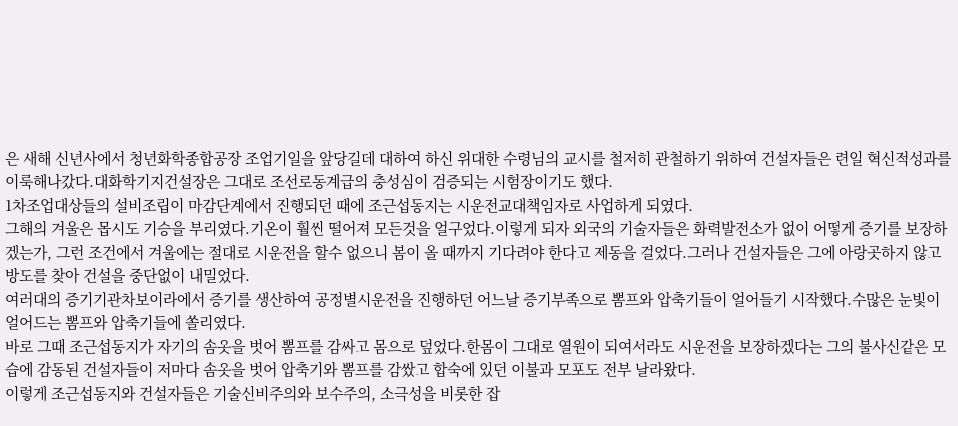은 새해 신년사에서 청년화학종합공장 조업기일을 앞당길데 대하여 하신 위대한 수령님의 교시를 철저히 관철하기 위하여 건설자들은 련일 혁신적성과를 이룩해나갔다.대화학기지건설장은 그대로 조선로동계급의 충성심이 검증되는 시험장이기도 했다.
1차조업대상들의 설비조립이 마감단계에서 진행되던 때에 조근섭동지는 시운전교대책임자로 사업하게 되였다.
그해의 겨울은 몹시도 기승을 부리였다.기온이 훨씬 떨어져 모든것을 얼구었다.이렇게 되자 외국의 기술자들은 화력발전소가 없이 어떻게 증기를 보장하겠는가, 그런 조건에서 겨울에는 절대로 시운전을 할수 없으니 봄이 올 때까지 기다려야 한다고 제동을 걸었다.그러나 건설자들은 그에 아랑곳하지 않고 방도를 찾아 건설을 중단없이 내밀었다.
여러대의 증기기관차보이라에서 증기를 생산하여 공정별시운전을 진행하던 어느날 증기부족으로 뽐프와 압축기들이 얼어들기 시작했다.수많은 눈빛이 얼어드는 뽐프와 압축기들에 쏠리였다.
바로 그때 조근섭동지가 자기의 솜옷을 벗어 뽐프를 감싸고 몸으로 덮었다.한몸이 그대로 열원이 되여서라도 시운전을 보장하겠다는 그의 불사신같은 모습에 감동된 건설자들이 저마다 솜옷을 벗어 압축기와 뽐프를 감쌌고 합숙에 있던 이불과 모포도 전부 날라왔다.
이렇게 조근섭동지와 건설자들은 기술신비주의와 보수주의, 소극성을 비롯한 잡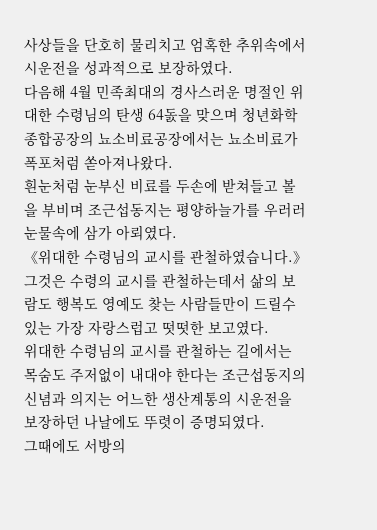사상들을 단호히 물리치고 엄혹한 추위속에서 시운전을 성과적으로 보장하였다.
다음해 4월 민족최대의 경사스러운 명절인 위대한 수령님의 탄생 64돐을 맞으며 청년화학종합공장의 뇨소비료공장에서는 뇨소비료가 폭포처럼 쏟아져나왔다.
흰눈처럼 눈부신 비료를 두손에 받쳐들고 볼을 부비며 조근섭동지는 평양하늘가를 우러러 눈물속에 삼가 아뢰였다.
《위대한 수령님의 교시를 관철하였습니다.》
그것은 수령의 교시를 관철하는데서 삶의 보람도 행복도 영예도 찾는 사람들만이 드릴수 있는 가장 자랑스럽고 떳떳한 보고였다.
위대한 수령님의 교시를 관철하는 길에서는 목숨도 주저없이 내대야 한다는 조근섭동지의 신념과 의지는 어느한 생산계통의 시운전을 보장하던 나날에도 뚜렷이 증명되였다.
그때에도 서방의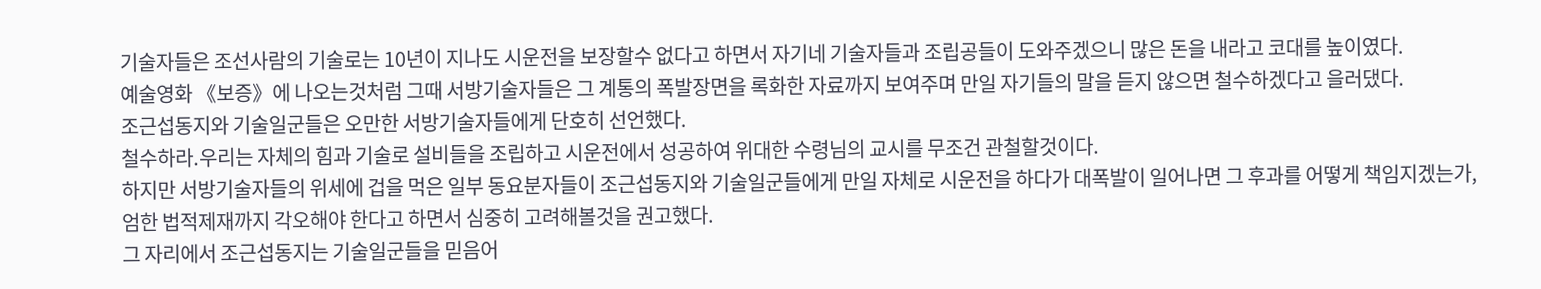기술자들은 조선사람의 기술로는 10년이 지나도 시운전을 보장할수 없다고 하면서 자기네 기술자들과 조립공들이 도와주겠으니 많은 돈을 내라고 코대를 높이였다.
예술영화 《보증》에 나오는것처럼 그때 서방기술자들은 그 계통의 폭발장면을 록화한 자료까지 보여주며 만일 자기들의 말을 듣지 않으면 철수하겠다고 을러댔다.
조근섭동지와 기술일군들은 오만한 서방기술자들에게 단호히 선언했다.
철수하라.우리는 자체의 힘과 기술로 설비들을 조립하고 시운전에서 성공하여 위대한 수령님의 교시를 무조건 관철할것이다.
하지만 서방기술자들의 위세에 겁을 먹은 일부 동요분자들이 조근섭동지와 기술일군들에게 만일 자체로 시운전을 하다가 대폭발이 일어나면 그 후과를 어떻게 책임지겠는가, 엄한 법적제재까지 각오해야 한다고 하면서 심중히 고려해볼것을 권고했다.
그 자리에서 조근섭동지는 기술일군들을 믿음어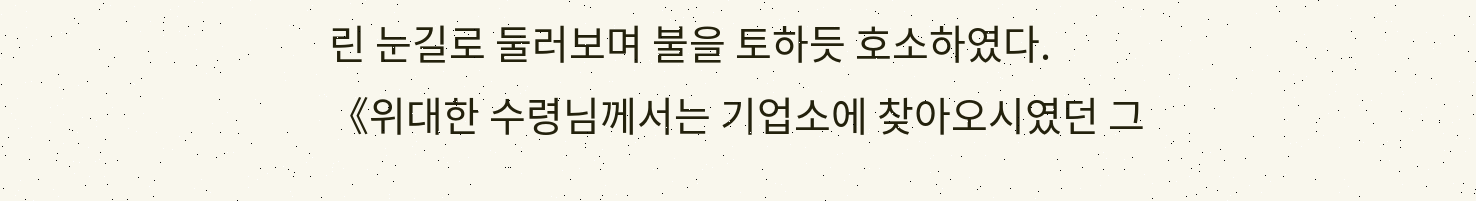린 눈길로 둘러보며 불을 토하듯 호소하였다.
《위대한 수령님께서는 기업소에 찾아오시였던 그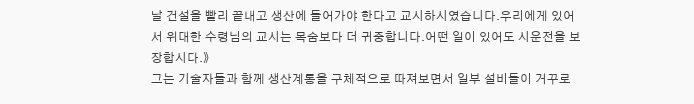날 건설을 빨리 끝내고 생산에 들어가야 한다고 교시하시였습니다.우리에게 있어서 위대한 수령님의 교시는 목숨보다 더 귀중합니다.어떤 일이 있어도 시운전을 보장합시다.》
그는 기술자들과 함께 생산계통을 구체적으로 따져보면서 일부 설비들이 거꾸로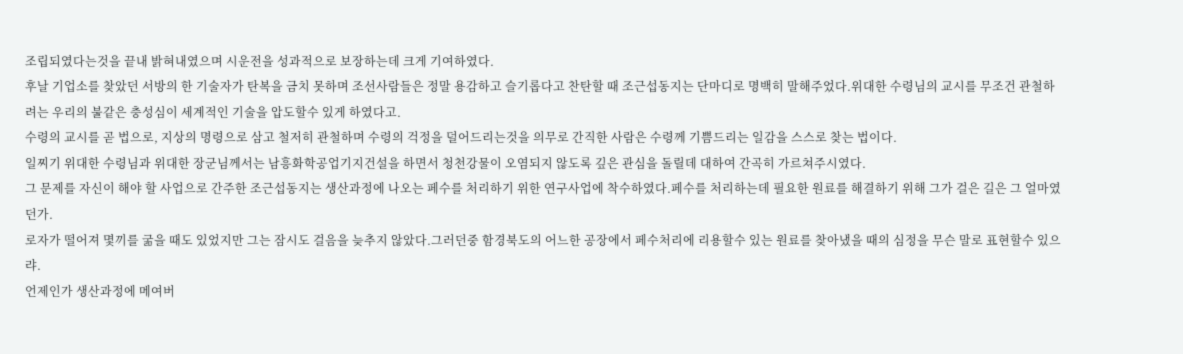조립되였다는것을 끝내 밝혀내였으며 시운전을 성과적으로 보장하는데 크게 기여하였다.
후날 기업소를 찾았던 서방의 한 기술자가 탄복을 금치 못하며 조선사람들은 정말 용감하고 슬기롭다고 찬탄할 때 조근섭동지는 단마디로 명백히 말해주었다.위대한 수령님의 교시를 무조건 관철하려는 우리의 불같은 충성심이 세계적인 기술을 압도할수 있게 하였다고.
수령의 교시를 곧 법으로, 지상의 명령으로 삼고 철저히 관철하며 수령의 걱정을 덜어드리는것을 의무로 간직한 사람은 수령께 기쁨드리는 일감을 스스로 찾는 법이다.
일찌기 위대한 수령님과 위대한 장군님께서는 남흥화학공업기지건설을 하면서 청천강물이 오염되지 않도록 깊은 관심을 돌릴데 대하여 간곡히 가르쳐주시였다.
그 문제를 자신이 해야 할 사업으로 간주한 조근섭동지는 생산과정에 나오는 페수를 처리하기 위한 연구사업에 착수하였다.페수를 처리하는데 필요한 원료를 해결하기 위해 그가 걸은 길은 그 얼마였던가.
로자가 떨어져 몇끼를 굶을 때도 있었지만 그는 잠시도 걸음을 늦추지 않았다.그러던중 함경북도의 어느한 공장에서 페수처리에 리용할수 있는 원료를 찾아냈을 때의 심정을 무슨 말로 표현할수 있으랴.
언제인가 생산과정에 메여버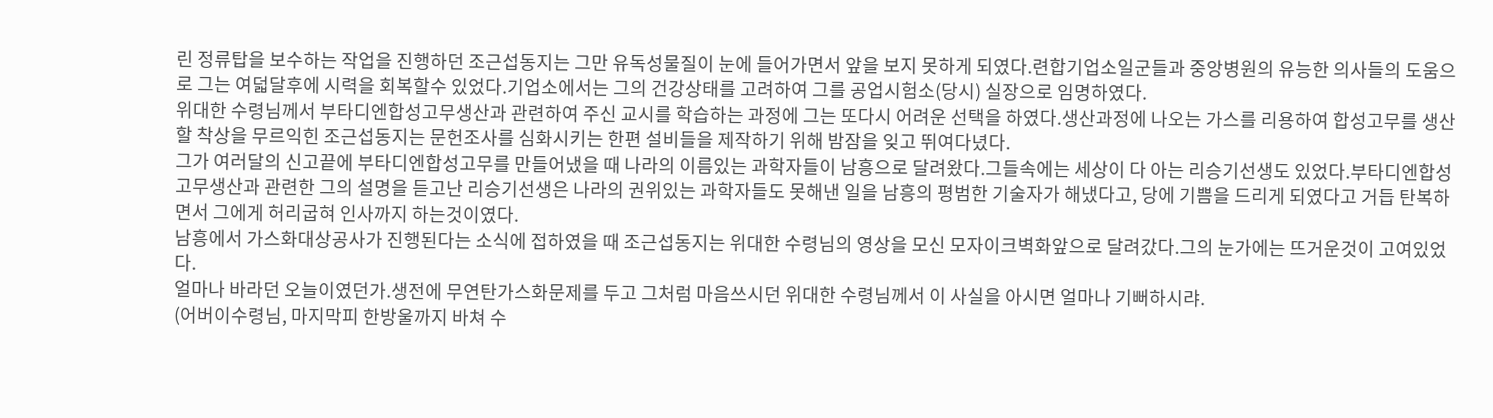린 정류탑을 보수하는 작업을 진행하던 조근섭동지는 그만 유독성물질이 눈에 들어가면서 앞을 보지 못하게 되였다.련합기업소일군들과 중앙병원의 유능한 의사들의 도움으로 그는 여덟달후에 시력을 회복할수 있었다.기업소에서는 그의 건강상태를 고려하여 그를 공업시험소(당시) 실장으로 임명하였다.
위대한 수령님께서 부타디엔합성고무생산과 관련하여 주신 교시를 학습하는 과정에 그는 또다시 어려운 선택을 하였다.생산과정에 나오는 가스를 리용하여 합성고무를 생산할 착상을 무르익힌 조근섭동지는 문헌조사를 심화시키는 한편 설비들을 제작하기 위해 밤잠을 잊고 뛰여다녔다.
그가 여러달의 신고끝에 부타디엔합성고무를 만들어냈을 때 나라의 이름있는 과학자들이 남흥으로 달려왔다.그들속에는 세상이 다 아는 리승기선생도 있었다.부타디엔합성고무생산과 관련한 그의 설명을 듣고난 리승기선생은 나라의 권위있는 과학자들도 못해낸 일을 남흥의 평범한 기술자가 해냈다고, 당에 기쁨을 드리게 되였다고 거듭 탄복하면서 그에게 허리굽혀 인사까지 하는것이였다.
남흥에서 가스화대상공사가 진행된다는 소식에 접하였을 때 조근섭동지는 위대한 수령님의 영상을 모신 모자이크벽화앞으로 달려갔다.그의 눈가에는 뜨거운것이 고여있었다.
얼마나 바라던 오늘이였던가.생전에 무연탄가스화문제를 두고 그처럼 마음쓰시던 위대한 수령님께서 이 사실을 아시면 얼마나 기뻐하시랴.
(어버이수령님, 마지막피 한방울까지 바쳐 수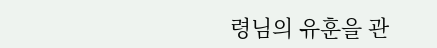령님의 유훈을 관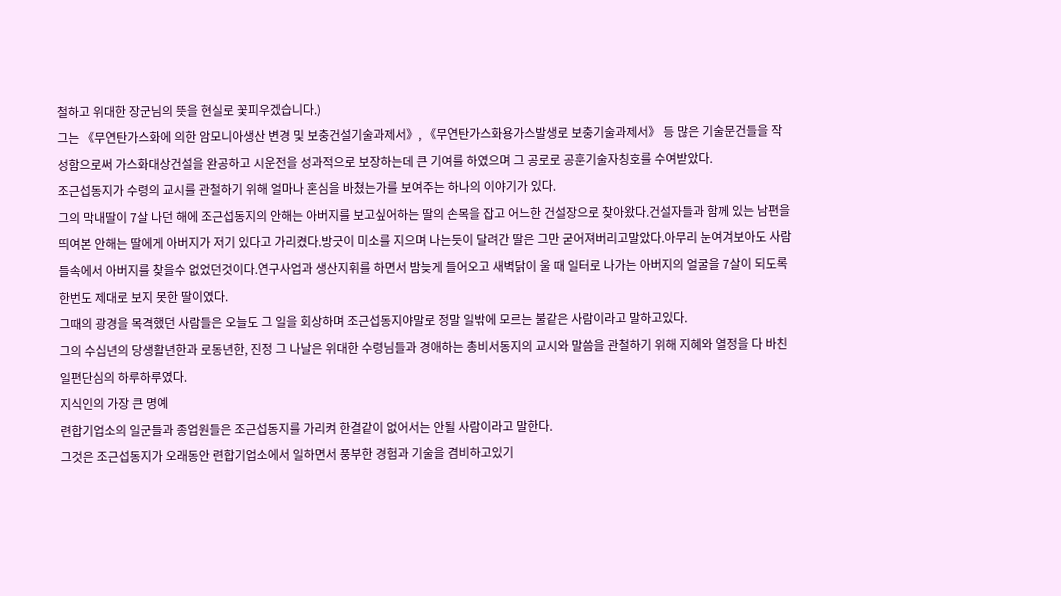철하고 위대한 장군님의 뜻을 현실로 꽃피우겠습니다.)
그는 《무연탄가스화에 의한 암모니아생산 변경 및 보충건설기술과제서》, 《무연탄가스화용가스발생로 보충기술과제서》 등 많은 기술문건들을 작성함으로써 가스화대상건설을 완공하고 시운전을 성과적으로 보장하는데 큰 기여를 하였으며 그 공로로 공훈기술자칭호를 수여받았다.
조근섭동지가 수령의 교시를 관철하기 위해 얼마나 혼심을 바쳤는가를 보여주는 하나의 이야기가 있다.
그의 막내딸이 7살 나던 해에 조근섭동지의 안해는 아버지를 보고싶어하는 딸의 손목을 잡고 어느한 건설장으로 찾아왔다.건설자들과 함께 있는 남편을 띄여본 안해는 딸에게 아버지가 저기 있다고 가리켰다.방긋이 미소를 지으며 나는듯이 달려간 딸은 그만 굳어져버리고말았다.아무리 눈여겨보아도 사람들속에서 아버지를 찾을수 없었던것이다.연구사업과 생산지휘를 하면서 밤늦게 들어오고 새벽닭이 울 때 일터로 나가는 아버지의 얼굴을 7살이 되도록 한번도 제대로 보지 못한 딸이였다.
그때의 광경을 목격했던 사람들은 오늘도 그 일을 회상하며 조근섭동지야말로 정말 일밖에 모르는 불같은 사람이라고 말하고있다.
그의 수십년의 당생활년한과 로동년한, 진정 그 나날은 위대한 수령님들과 경애하는 총비서동지의 교시와 말씀을 관철하기 위해 지혜와 열정을 다 바친 일편단심의 하루하루였다.
지식인의 가장 큰 명예
련합기업소의 일군들과 종업원들은 조근섭동지를 가리켜 한결같이 없어서는 안될 사람이라고 말한다.
그것은 조근섭동지가 오래동안 련합기업소에서 일하면서 풍부한 경험과 기술을 겸비하고있기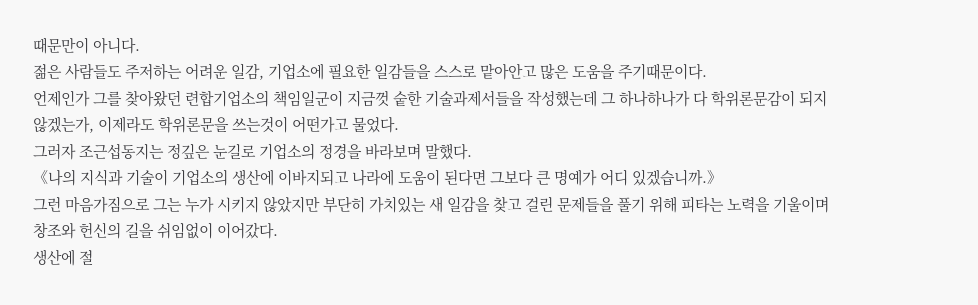때문만이 아니다.
젊은 사람들도 주저하는 어려운 일감, 기업소에 필요한 일감들을 스스로 맡아안고 많은 도움을 주기때문이다.
언제인가 그를 찾아왔던 련합기업소의 책임일군이 지금껏 숱한 기술과제서들을 작성했는데 그 하나하나가 다 학위론문감이 되지 않겠는가, 이제라도 학위론문을 쓰는것이 어떤가고 물었다.
그러자 조근섭동지는 정깊은 눈길로 기업소의 정경을 바라보며 말했다.
《나의 지식과 기술이 기업소의 생산에 이바지되고 나라에 도움이 된다면 그보다 큰 명예가 어디 있겠습니까.》
그런 마음가짐으로 그는 누가 시키지 않았지만 부단히 가치있는 새 일감을 찾고 걸린 문제들을 풀기 위해 피타는 노력을 기울이며 창조와 헌신의 길을 쉬임없이 이어갔다.
생산에 절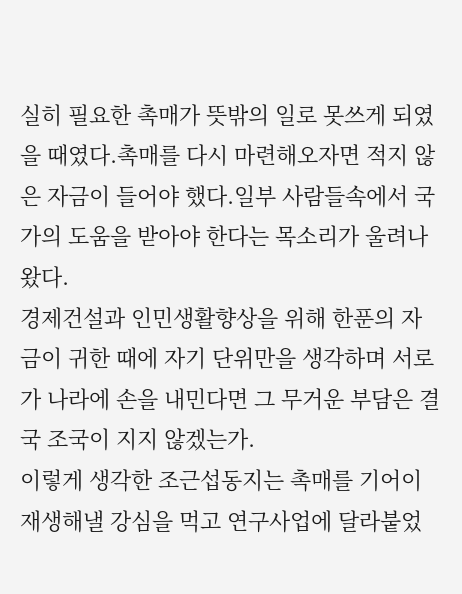실히 필요한 촉매가 뜻밖의 일로 못쓰게 되였을 때였다.촉매를 다시 마련해오자면 적지 않은 자금이 들어야 했다.일부 사람들속에서 국가의 도움을 받아야 한다는 목소리가 울려나왔다.
경제건설과 인민생활향상을 위해 한푼의 자금이 귀한 때에 자기 단위만을 생각하며 서로가 나라에 손을 내민다면 그 무거운 부담은 결국 조국이 지지 않겠는가.
이렇게 생각한 조근섭동지는 촉매를 기어이 재생해낼 강심을 먹고 연구사업에 달라붙었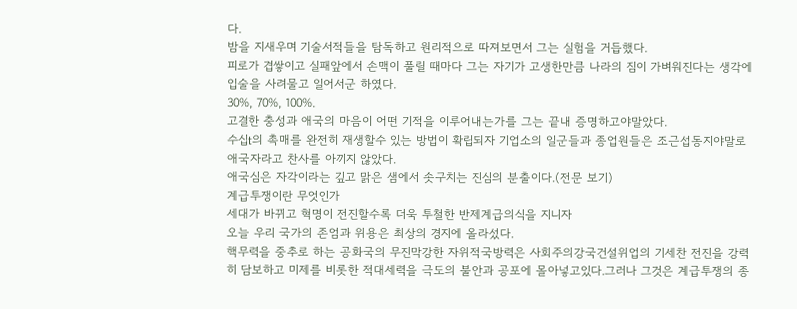다.
밤을 지새우며 기술서적들을 탐독하고 원리적으로 따져보면서 그는 실험을 거듭했다.
피로가 겹쌓이고 실패앞에서 손맥이 풀릴 때마다 그는 자기가 고생한만큼 나라의 짐이 가벼워진다는 생각에 입술을 사려물고 일어서군 하였다.
30%, 70%, 100%.
고결한 충성과 애국의 마음이 어떤 기적을 이루어내는가를 그는 끝내 증명하고야말았다.
수십t의 촉매를 완전히 재생할수 있는 방법이 확립되자 기업소의 일군들과 종업원들은 조근섭동지야말로 애국자라고 찬사를 아끼지 않았다.
애국심은 자각이라는 깊고 맑은 샘에서 솟구치는 진심의 분출이다.(전문 보기)
계급투쟁이란 무엇인가
세대가 바뀌고 혁명이 전진할수록 더욱 투철한 반제계급의식을 지니자
오늘 우리 국가의 존엄과 위용은 최상의 경지에 올라섰다.
핵무력을 중추로 하는 공화국의 무진막강한 자위적국방력은 사회주의강국건설위업의 기세찬 전진을 강력히 담보하고 미제를 비롯한 적대세력을 극도의 불안과 공포에 몰아넣고있다.그러나 그것은 계급투쟁의 종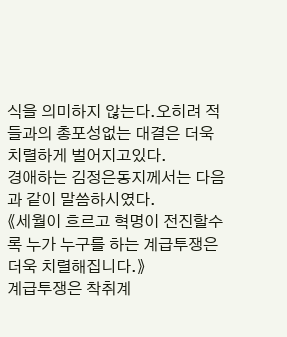식을 의미하지 않는다.오히려 적들과의 총포성없는 대결은 더욱 치렬하게 벌어지고있다.
경애하는 김정은동지께서는 다음과 같이 말씀하시였다.
《세월이 흐르고 혁명이 전진할수록 누가 누구를 하는 계급투쟁은 더욱 치렬해집니다.》
계급투쟁은 착취계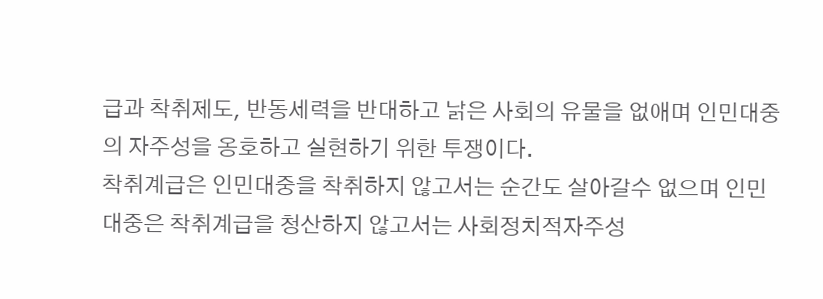급과 착취제도, 반동세력을 반대하고 낡은 사회의 유물을 없애며 인민대중의 자주성을 옹호하고 실현하기 위한 투쟁이다.
착취계급은 인민대중을 착취하지 않고서는 순간도 살아갈수 없으며 인민대중은 착취계급을 청산하지 않고서는 사회정치적자주성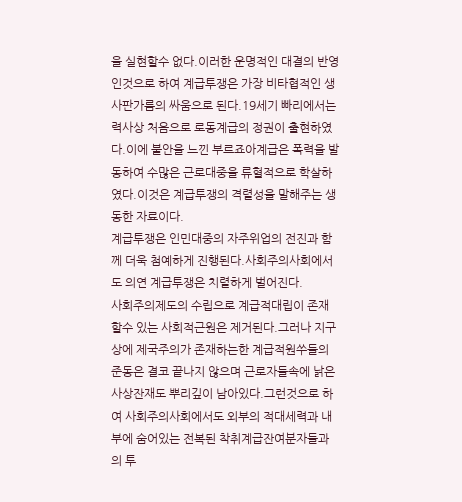을 실현할수 없다.이러한 운명적인 대결의 반영인것으로 하여 계급투쟁은 가장 비타협적인 생사판가름의 싸움으로 된다.19세기 빠리에서는 력사상 처음으로 로동계급의 정권이 출현하였다.이에 불안을 느낀 부르죠아계급은 폭력을 발동하여 수많은 근로대중을 류혈적으로 학살하였다.이것은 계급투쟁의 격렬성을 말해주는 생동한 자료이다.
계급투쟁은 인민대중의 자주위업의 전진과 함께 더욱 첨예하게 진행된다.사회주의사회에서도 의연 계급투쟁은 치렬하게 벌어진다.
사회주의제도의 수립으로 계급적대립이 존재할수 있는 사회적근원은 제거된다.그러나 지구상에 제국주의가 존재하는한 계급적원쑤들의 준동은 결코 끝나지 않으며 근로자들속에 낡은 사상잔재도 뿌리깊이 남아있다.그런것으로 하여 사회주의사회에서도 외부의 적대세력과 내부에 숨어있는 전복된 착취계급잔여분자들과의 투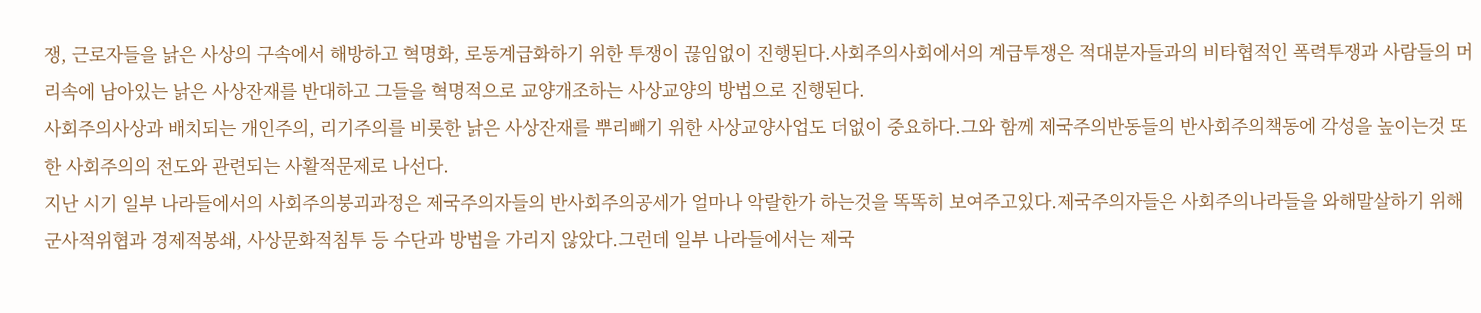쟁, 근로자들을 낡은 사상의 구속에서 해방하고 혁명화, 로동계급화하기 위한 투쟁이 끊임없이 진행된다.사회주의사회에서의 계급투쟁은 적대분자들과의 비타협적인 폭력투쟁과 사람들의 머리속에 남아있는 낡은 사상잔재를 반대하고 그들을 혁명적으로 교양개조하는 사상교양의 방법으로 진행된다.
사회주의사상과 배치되는 개인주의, 리기주의를 비롯한 낡은 사상잔재를 뿌리빼기 위한 사상교양사업도 더없이 중요하다.그와 함께 제국주의반동들의 반사회주의책동에 각성을 높이는것 또한 사회주의의 전도와 관련되는 사활적문제로 나선다.
지난 시기 일부 나라들에서의 사회주의붕괴과정은 제국주의자들의 반사회주의공세가 얼마나 악랄한가 하는것을 똑똑히 보여주고있다.제국주의자들은 사회주의나라들을 와해말살하기 위해 군사적위협과 경제적봉쇄, 사상문화적침투 등 수단과 방법을 가리지 않았다.그런데 일부 나라들에서는 제국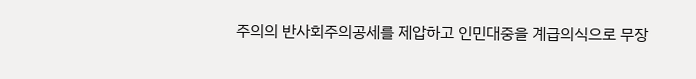주의의 반사회주의공세를 제압하고 인민대중을 계급의식으로 무장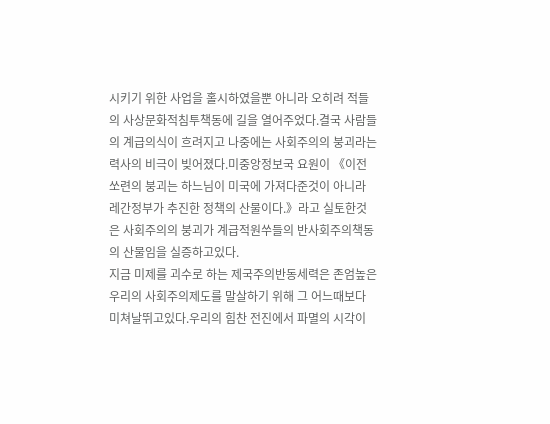시키기 위한 사업을 홀시하였을뿐 아니라 오히려 적들의 사상문화적침투책동에 길을 열어주었다.결국 사람들의 계급의식이 흐려지고 나중에는 사회주의의 붕괴라는 력사의 비극이 빚어졌다.미중앙정보국 요원이 《이전 쏘련의 붕괴는 하느님이 미국에 가져다준것이 아니라 레간정부가 추진한 정책의 산물이다.》라고 실토한것은 사회주의의 붕괴가 계급적원쑤들의 반사회주의책동의 산물임을 실증하고있다.
지금 미제를 괴수로 하는 제국주의반동세력은 존엄높은 우리의 사회주의제도를 말살하기 위해 그 어느때보다 미쳐날뛰고있다.우리의 힘찬 전진에서 파멸의 시각이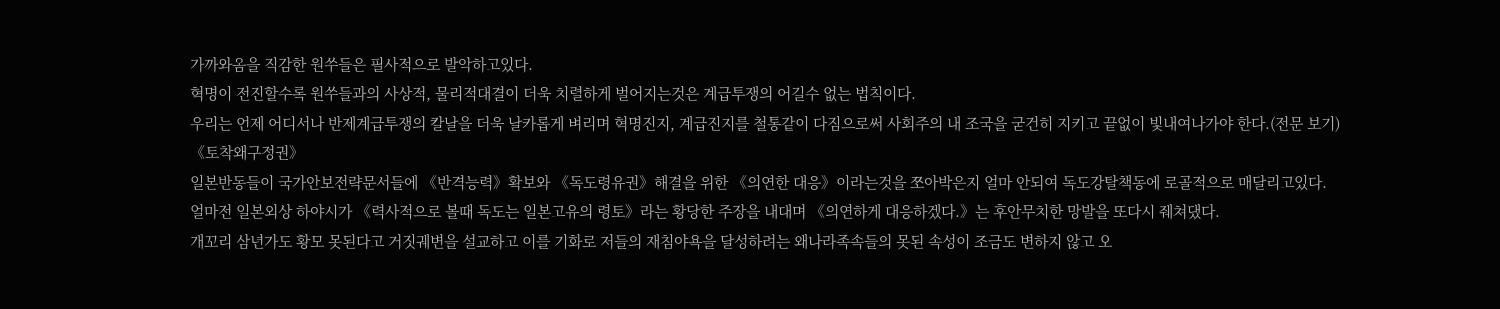가까와옴을 직감한 원쑤들은 필사적으로 발악하고있다.
혁명이 전진할수록 원쑤들과의 사상적, 물리적대결이 더욱 치렬하게 벌어지는것은 계급투쟁의 어길수 없는 법칙이다.
우리는 언제 어디서나 반제계급투쟁의 칼날을 더욱 날카롭게 벼리며 혁명진지, 계급진지를 철통같이 다짐으로써 사회주의 내 조국을 굳건히 지키고 끝없이 빛내여나가야 한다.(전문 보기)
《토착왜구정권》
일본반동들이 국가안보전략문서들에 《반격능력》확보와 《독도령유권》해결을 위한 《의연한 대응》이라는것을 쪼아박은지 얼마 안되여 독도강탈책동에 로골적으로 매달리고있다.
얼마전 일본외상 하야시가 《력사적으로 볼때 독도는 일본고유의 령토》라는 황당한 주장을 내대며 《의연하게 대응하겠다.》는 후안무치한 망발을 또다시 줴쳐댔다.
개꼬리 삼년가도 황모 못된다고 거짓궤변을 설교하고 이를 기화로 저들의 재침야욕을 달성하려는 왜나라족속들의 못된 속성이 조금도 변하지 않고 오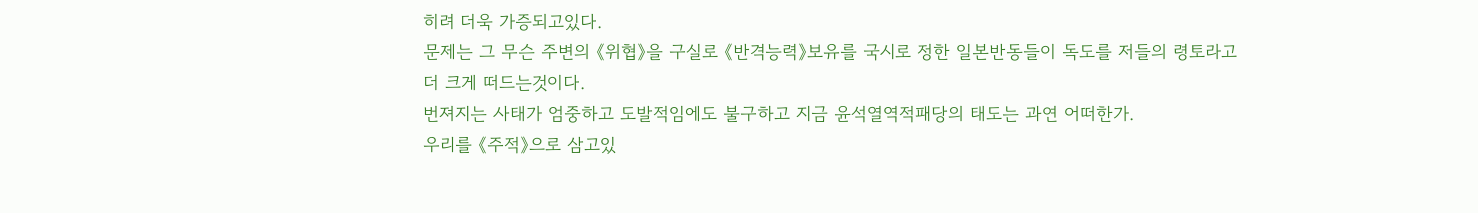히려 더욱 가증되고있다.
문제는 그 무슨 주변의 《위협》을 구실로 《반격능력》보유를 국시로 정한 일본반동들이 독도를 저들의 령토라고 더 크게 떠드는것이다.
번져지는 사태가 엄중하고 도발적임에도 불구하고 지금 윤석열역적패당의 태도는 과연 어떠한가.
우리를 《주적》으로 삼고있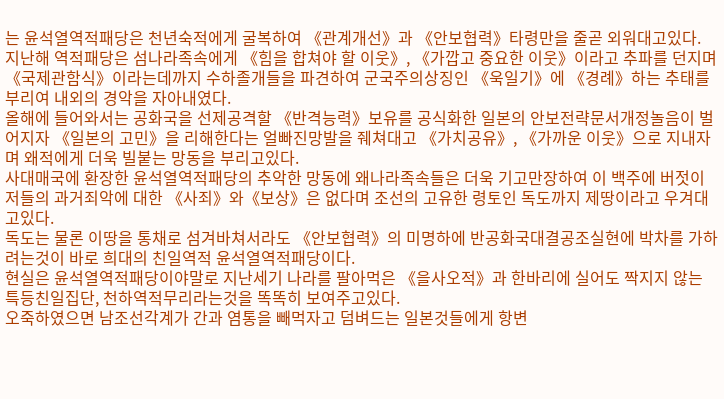는 윤석열역적패당은 천년숙적에게 굴복하여 《관계개선》과 《안보협력》타령만을 줄곧 외워대고있다.
지난해 역적패당은 섬나라족속에게 《힘을 합쳐야 할 이웃》, 《가깝고 중요한 이웃》이라고 추파를 던지며 《국제관함식》이라는데까지 수하졸개들을 파견하여 군국주의상징인 《욱일기》에 《경례》하는 추태를 부리여 내외의 경악을 자아내였다.
올해에 들어와서는 공화국을 선제공격할 《반격능력》보유를 공식화한 일본의 안보전략문서개정놀음이 벌어지자 《일본의 고민》을 리해한다는 얼빠진망발을 줴쳐대고 《가치공유》, 《가까운 이웃》으로 지내자며 왜적에게 더욱 빌붙는 망동을 부리고있다.
사대매국에 환장한 윤석열역적패당의 추악한 망동에 왜나라족속들은 더욱 기고만장하여 이 백주에 버젓이 저들의 과거죄악에 대한 《사죄》와《보상》은 없다며 조선의 고유한 령토인 독도까지 제땅이라고 우겨대고있다.
독도는 물론 이땅을 통채로 섬겨바쳐서라도 《안보협력》의 미명하에 반공화국대결공조실현에 박차를 가하려는것이 바로 희대의 친일역적 윤석열역적패당이다.
현실은 윤석열역적패당이야말로 지난세기 나라를 팔아먹은 《을사오적》과 한바리에 실어도 짝지지 않는 특등친일집단, 천하역적무리라는것을 똑똑히 보여주고있다.
오죽하였으면 남조선각계가 간과 염통을 빼먹자고 덤벼드는 일본것들에게 항변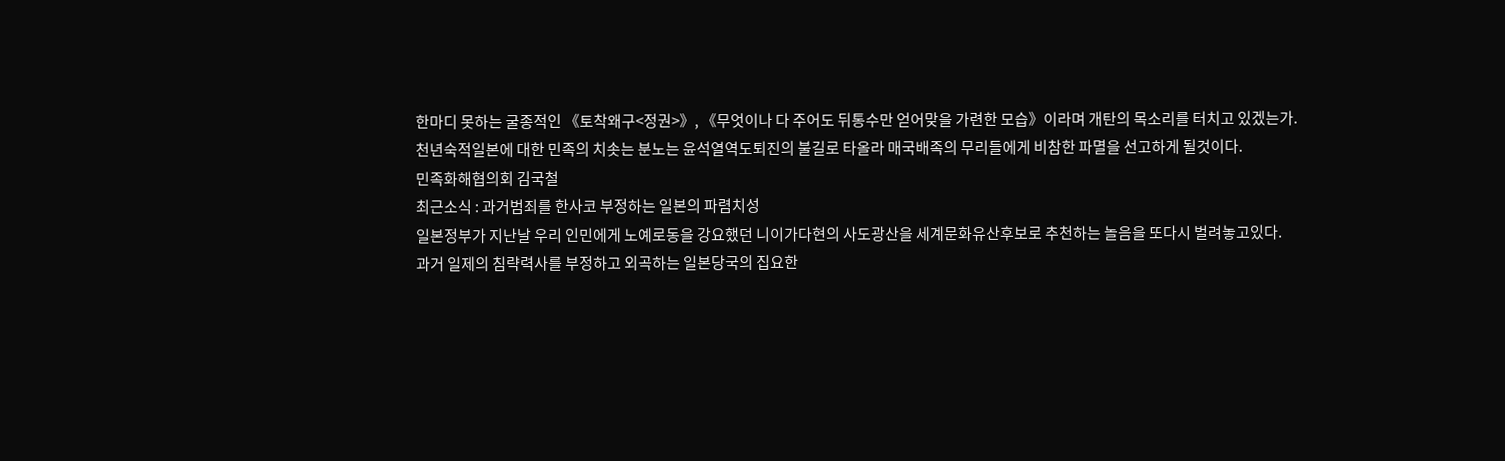한마디 못하는 굴종적인 《토착왜구<정권>》, 《무엇이나 다 주어도 뒤통수만 얻어맞을 가련한 모습》이라며 개탄의 목소리를 터치고 있겠는가.
천년숙적일본에 대한 민족의 치솟는 분노는 윤석열역도퇴진의 불길로 타올라 매국배족의 무리들에게 비참한 파멸을 선고하게 될것이다.
민족화해협의회 김국철
최근소식 : 과거범죄를 한사코 부정하는 일본의 파렴치성
일본정부가 지난날 우리 인민에게 노예로동을 강요했던 니이가다현의 사도광산을 세계문화유산후보로 추천하는 놀음을 또다시 벌려놓고있다.
과거 일제의 침략력사를 부정하고 외곡하는 일본당국의 집요한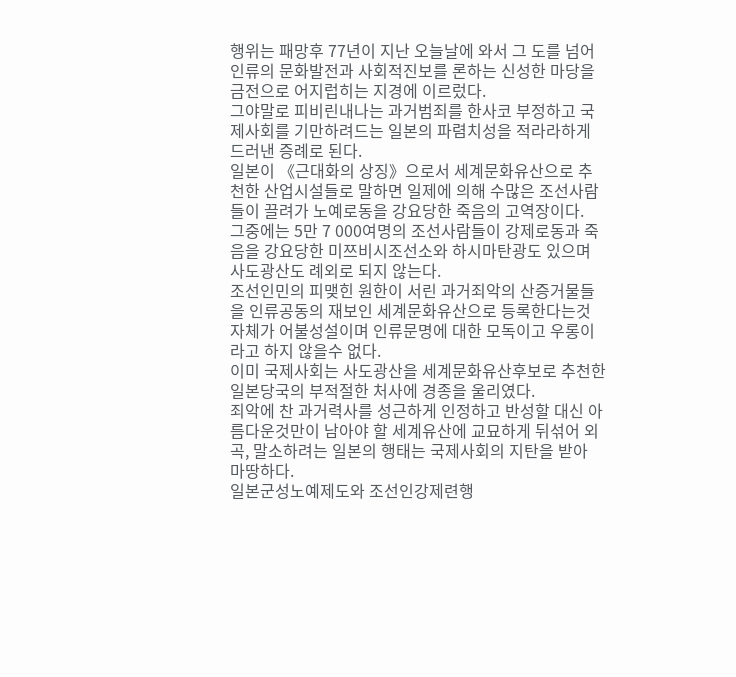행위는 패망후 77년이 지난 오늘날에 와서 그 도를 넘어 인류의 문화발전과 사회적진보를 론하는 신성한 마당을 금전으로 어지럽히는 지경에 이르렀다.
그야말로 피비린내나는 과거범죄를 한사코 부정하고 국제사회를 기만하려드는 일본의 파렴치성을 적라라하게 드러낸 증례로 된다.
일본이 《근대화의 상징》으로서 세계문화유산으로 추천한 산업시설들로 말하면 일제에 의해 수많은 조선사람들이 끌려가 노예로동을 강요당한 죽음의 고역장이다.
그중에는 5만 7 000여명의 조선사람들이 강제로동과 죽음을 강요당한 미쯔비시조선소와 하시마탄광도 있으며 사도광산도 례외로 되지 않는다.
조선인민의 피맺힌 원한이 서린 과거죄악의 산증거물들을 인류공동의 재보인 세계문화유산으로 등록한다는것 자체가 어불성설이며 인류문명에 대한 모독이고 우롱이라고 하지 않을수 없다.
이미 국제사회는 사도광산을 세계문화유산후보로 추천한 일본당국의 부적절한 처사에 경종을 울리였다.
죄악에 찬 과거력사를 성근하게 인정하고 반성할 대신 아름다운것만이 남아야 할 세계유산에 교묘하게 뒤섞어 외곡, 말소하려는 일본의 행태는 국제사회의 지탄을 받아 마땅하다.
일본군성노예제도와 조선인강제련행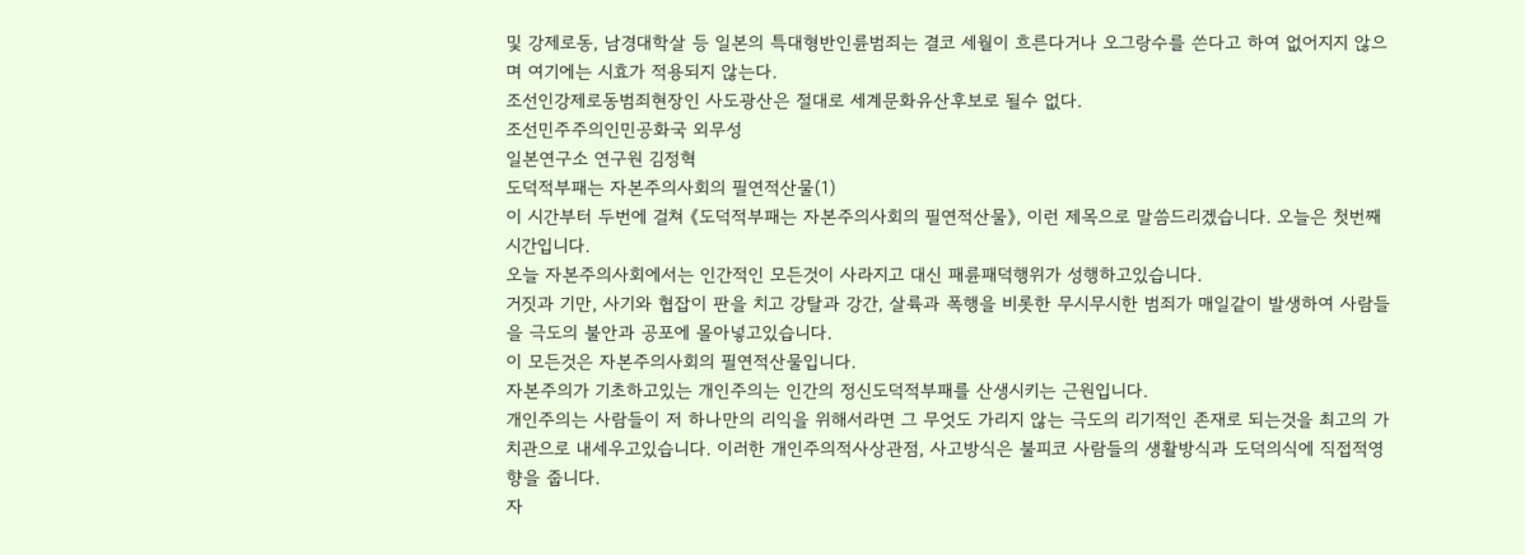및 강제로동, 남경대학살 등 일본의 특대형반인륜범죄는 결코 세월이 흐른다거나 오그랑수를 쓴다고 하여 없어지지 않으며 여기에는 시효가 적용되지 않는다.
조선인강제로동범죄현장인 사도광산은 절대로 세계문화유산후보로 될수 없다.
조선민주주의인민공화국 외무성
일본연구소 연구원 김정혁
도덕적부패는 자본주의사회의 필연적산물(1)
이 시간부터 두번에 걸쳐 《도덕적부패는 자본주의사회의 필연적산물》, 이런 제목으로 말씀드리겠습니다. 오늘은 첫번째시간입니다.
오늘 자본주의사회에서는 인간적인 모든것이 사라지고 대신 패륜패덕행위가 성행하고있습니다.
거짓과 기만, 사기와 협잡이 판을 치고 강탈과 강간, 살륙과 폭행을 비롯한 무시무시한 범죄가 매일같이 발생하여 사람들을 극도의 불안과 공포에 몰아넣고있습니다.
이 모든것은 자본주의사회의 필연적산물입니다.
자본주의가 기초하고있는 개인주의는 인간의 정신도덕적부패를 산생시키는 근원입니다.
개인주의는 사람들이 저 하나만의 리익을 위해서라면 그 무엇도 가리지 않는 극도의 리기적인 존재로 되는것을 최고의 가치관으로 내세우고있습니다. 이러한 개인주의적사상관점, 사고방식은 불피코 사람들의 생활방식과 도덕의식에 직접적영향을 줍니다.
자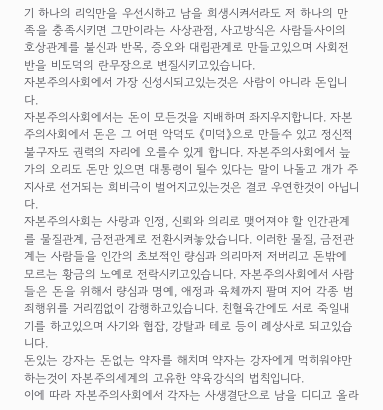기 하나의 리익만을 우선시하고 남을 희생시켜서라도 저 하나의 만족을 충족시키면 그만이라는 사상관점, 사고방식은 사람들사이의 호상관계를 불신과 반목, 증오와 대립관계로 만들고있으며 사회전반을 비도덕의 란무장으로 변질시키고있습니다.
자본주의사회에서 가장 신성시되고있는것은 사람이 아니라 돈입니다.
자본주의사회에서는 돈이 모든것을 지배하며 좌지우지합니다. 자본주의사회에서 돈은 그 어떤 악덕도 《미덕》으로 만들수 있고 정신적불구자도 권력의 자리에 오를수 있게 합니다. 자본주의사회에서 늪가의 오리도 돈만 있으면 대통령이 될수 있다는 말이 나돌고 개가 주지사로 선거되는 희비극이 벌어지고있는것은 결코 우연한것이 아닙니다.
자본주의사회는 사랑과 인정, 신뢰와 의리로 맺어져야 할 인간관계를 물질관계, 금전관계로 전환시켜놓았습니다. 이러한 물질, 금전관계는 사람들을 인간의 초보적인 량심과 의리마저 저버리고 돈밖에 모르는 황금의 노예로 전락시키고있습니다. 자본주의사회에서 사람들은 돈을 위해서 량심과 명예, 애정과 육체까지 팔며 지어 각종 범죄행위를 거리낌없이 감행하고있습니다. 친혈육간에도 서로 죽일내기를 하고있으며 사기와 협잡, 강탈과 테로 등이 례상사로 되고있습니다.
돈있는 강자는 돈없는 약자를 해치며 약자는 강자에게 먹히워야만 하는것이 자본주의세계의 고유한 약육강식의 법칙입니다.
이에 따라 자본주의사회에서 각자는 사생결단으로 남을 디디고 올라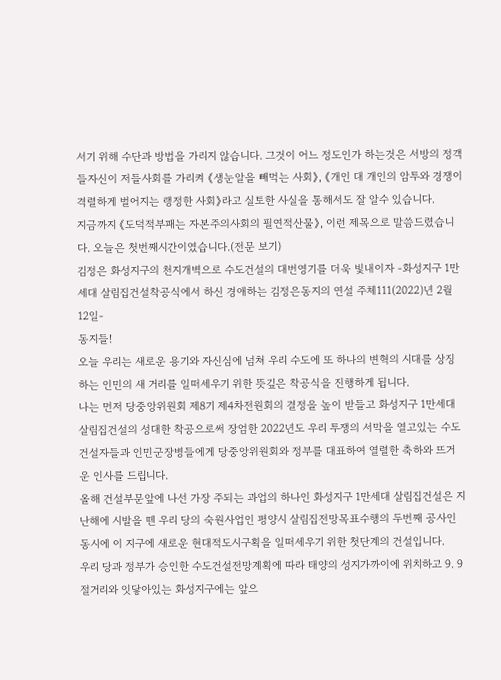서기 위해 수단과 방법을 가리지 않습니다. 그것이 어느 정도인가 하는것은 서방의 정객들자신이 저들사회를 가리켜 《생눈알을 빼먹는 사회》, 《개인 대 개인의 암투와 경쟁이 격렬하게 벌어지는 랭정한 사회》라고 실토한 사실을 통해서도 잘 알수 있습니다.
지금까지 《도덕적부패는 자본주의사회의 필연적산물》, 이런 제목으로 말씀드렸습니다. 오늘은 첫번째시간이였습니다.(전문 보기)
김정은 화성지구의 천지개벽으로 수도건설의 대번영기를 더욱 빛내이자 -화성지구 1만세대 살림집건설착공식에서 하신 경애하는 김정은동지의 연설 주체111(2022)년 2월 12일-
동지들!
오늘 우리는 새로운 용기와 자신심에 넘쳐 우리 수도에 또 하나의 변혁의 시대를 상징하는 인민의 새 거리를 일떠세우기 위한 뜻깊은 착공식을 진행하게 됩니다.
나는 먼저 당중앙위원회 제8기 제4차전원회의 결정을 높이 받들고 화성지구 1만세대 살림집건설의 성대한 착공으로써 장엄한 2022년도 우리 투쟁의 서막을 열고있는 수도건설자들과 인민군장병들에게 당중앙위원회와 정부를 대표하여 열렬한 축하와 뜨거운 인사를 드립니다.
올해 건설부문앞에 나선 가장 주되는 과업의 하나인 화성지구 1만세대 살림집건설은 지난해에 시발을 뗀 우리 당의 숙원사업인 평양시 살림집전망목표수행의 두번째 공사인 동시에 이 지구에 새로운 현대적도시구획을 일떠세우기 위한 첫단계의 건설입니다.
우리 당과 정부가 승인한 수도건설전망계획에 따라 태양의 성지가까이에 위치하고 9. 9절거리와 잇닿아있는 화성지구에는 앞으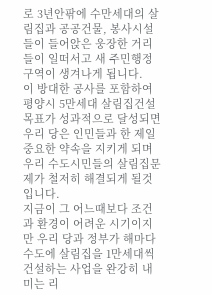로 3년안팎에 수만세대의 살림집과 공공건물, 봉사시설들이 들어앉은 웅장한 거리들이 일떠서고 새 주민행정구역이 생겨나게 됩니다.
이 방대한 공사를 포함하여 평양시 5만세대 살림집건설목표가 성과적으로 달성되면 우리 당은 인민들과 한 제일 중요한 약속을 지키게 되며 우리 수도시민들의 살림집문제가 철저히 해결되게 될것입니다.
지금이 그 어느때보다 조건과 환경이 어려운 시기이지만 우리 당과 정부가 해마다 수도에 살림집을 1만세대씩 건설하는 사업을 완강히 내미는 리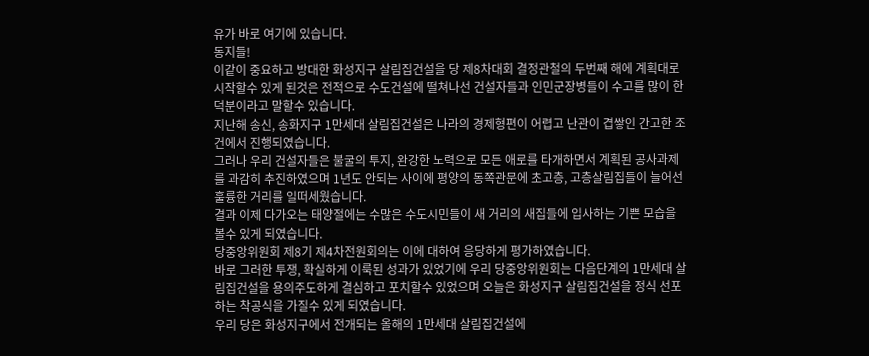유가 바로 여기에 있습니다.
동지들!
이같이 중요하고 방대한 화성지구 살림집건설을 당 제8차대회 결정관철의 두번째 해에 계획대로 시작할수 있게 된것은 전적으로 수도건설에 떨쳐나선 건설자들과 인민군장병들이 수고를 많이 한 덕분이라고 말할수 있습니다.
지난해 송신, 송화지구 1만세대 살림집건설은 나라의 경제형편이 어렵고 난관이 겹쌓인 간고한 조건에서 진행되였습니다.
그러나 우리 건설자들은 불굴의 투지, 완강한 노력으로 모든 애로를 타개하면서 계획된 공사과제를 과감히 추진하였으며 1년도 안되는 사이에 평양의 동쪽관문에 초고층, 고층살림집들이 늘어선 훌륭한 거리를 일떠세웠습니다.
결과 이제 다가오는 태양절에는 수많은 수도시민들이 새 거리의 새집들에 입사하는 기쁜 모습을 볼수 있게 되였습니다.
당중앙위원회 제8기 제4차전원회의는 이에 대하여 응당하게 평가하였습니다.
바로 그러한 투쟁, 확실하게 이룩된 성과가 있었기에 우리 당중앙위원회는 다음단계의 1만세대 살림집건설을 용의주도하게 결심하고 포치할수 있었으며 오늘은 화성지구 살림집건설을 정식 선포하는 착공식을 가질수 있게 되였습니다.
우리 당은 화성지구에서 전개되는 올해의 1만세대 살림집건설에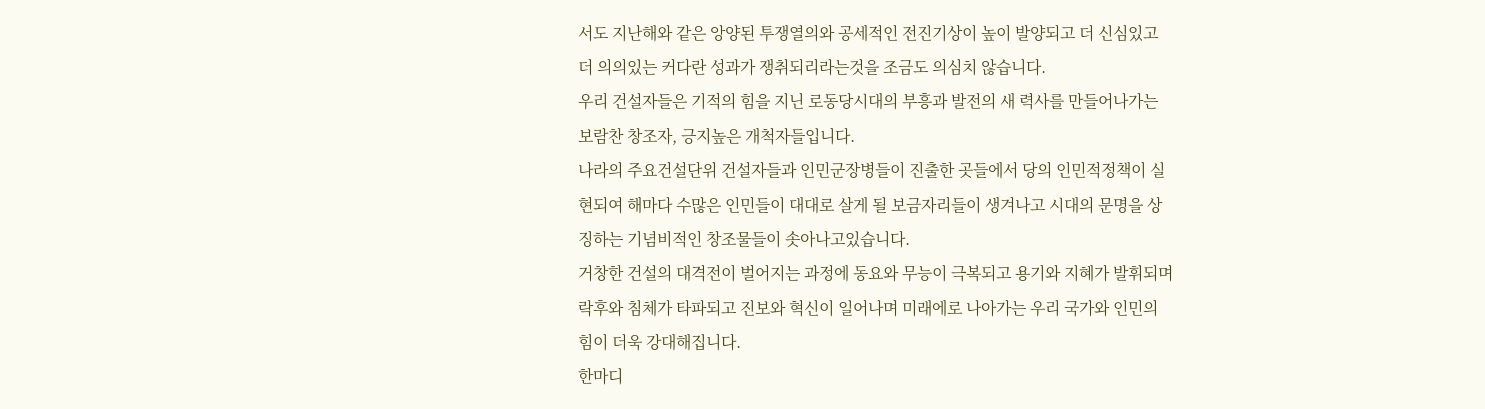서도 지난해와 같은 앙양된 투쟁열의와 공세적인 전진기상이 높이 발양되고 더 신심있고 더 의의있는 커다란 성과가 쟁취되리라는것을 조금도 의심치 않습니다.
우리 건설자들은 기적의 힘을 지닌 로동당시대의 부흥과 발전의 새 력사를 만들어나가는 보람찬 창조자, 긍지높은 개척자들입니다.
나라의 주요건설단위 건설자들과 인민군장병들이 진출한 곳들에서 당의 인민적정책이 실현되여 해마다 수많은 인민들이 대대로 살게 될 보금자리들이 생겨나고 시대의 문명을 상징하는 기념비적인 창조물들이 솟아나고있습니다.
거창한 건설의 대격전이 벌어지는 과정에 동요와 무능이 극복되고 용기와 지혜가 발휘되며 락후와 침체가 타파되고 진보와 혁신이 일어나며 미래에로 나아가는 우리 국가와 인민의 힘이 더욱 강대해집니다.
한마디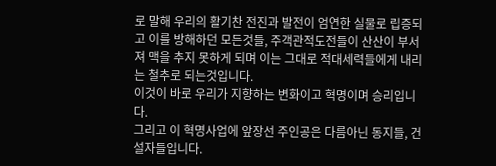로 말해 우리의 활기찬 전진과 발전이 엄연한 실물로 립증되고 이를 방해하던 모든것들, 주객관적도전들이 산산이 부서져 맥을 추지 못하게 되며 이는 그대로 적대세력들에게 내리는 철추로 되는것입니다.
이것이 바로 우리가 지향하는 변화이고 혁명이며 승리입니다.
그리고 이 혁명사업에 앞장선 주인공은 다름아닌 동지들, 건설자들입니다.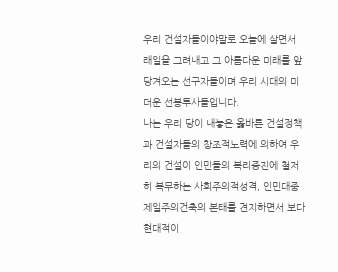우리 건설자들이야말로 오늘에 살면서 래일을 그려내고 그 아름다운 미래를 앞당겨오는 선구자들이며 우리 시대의 미더운 선봉투사들입니다.
나는 우리 당이 내놓은 옳바른 건설정책과 건설자들의 창조적노력에 의하여 우리의 건설이 인민들의 복리증진에 철저히 복무하는 사회주의적성격, 인민대중제일주의건축의 본태를 견지하면서 보다 현대적이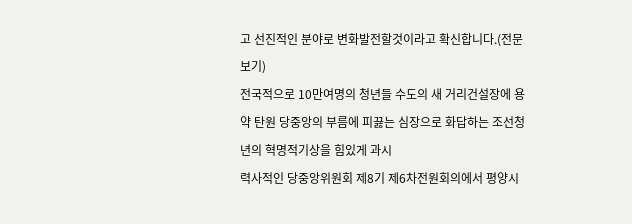고 선진적인 분야로 변화발전할것이라고 확신합니다.(전문 보기)
전국적으로 10만여명의 청년들 수도의 새 거리건설장에 용약 탄원 당중앙의 부름에 피끓는 심장으로 화답하는 조선청년의 혁명적기상을 힘있게 과시
력사적인 당중앙위원회 제8기 제6차전원회의에서 평양시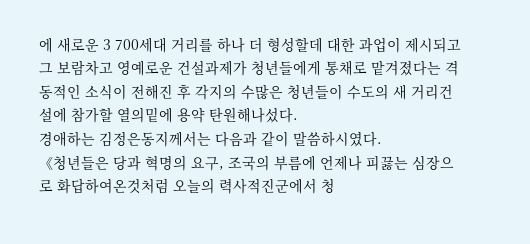에 새로운 3 700세대 거리를 하나 더 형성할데 대한 과업이 제시되고 그 보람차고 영예로운 건설과제가 청년들에게 통채로 맡겨졌다는 격동적인 소식이 전해진 후 각지의 수많은 청년들이 수도의 새 거리건설에 참가할 열의밑에 용약 탄원해나섰다.
경애하는 김정은동지께서는 다음과 같이 말씀하시였다.
《청년들은 당과 혁명의 요구, 조국의 부름에 언제나 피끓는 심장으로 화답하여온것처럼 오늘의 력사적진군에서 청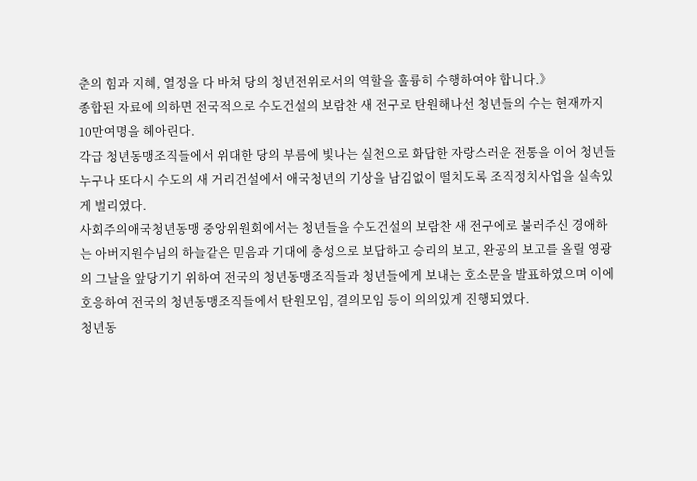춘의 힘과 지혜, 열정을 다 바쳐 당의 청년전위로서의 역할을 훌륭히 수행하여야 합니다.》
종합된 자료에 의하면 전국적으로 수도건설의 보람찬 새 전구로 탄원해나선 청년들의 수는 현재까지 10만여명을 헤아린다.
각급 청년동맹조직들에서 위대한 당의 부름에 빛나는 실천으로 화답한 자랑스러운 전통을 이어 청년들 누구나 또다시 수도의 새 거리건설에서 애국청년의 기상을 남김없이 떨치도록 조직정치사업을 실속있게 벌리였다.
사회주의애국청년동맹 중앙위원회에서는 청년들을 수도건설의 보람찬 새 전구에로 불러주신 경애하는 아버지원수님의 하늘같은 믿음과 기대에 충성으로 보답하고 승리의 보고, 완공의 보고를 올릴 영광의 그날을 앞당기기 위하여 전국의 청년동맹조직들과 청년들에게 보내는 호소문을 발표하였으며 이에 호응하여 전국의 청년동맹조직들에서 탄원모임, 결의모임 등이 의의있게 진행되였다.
청년동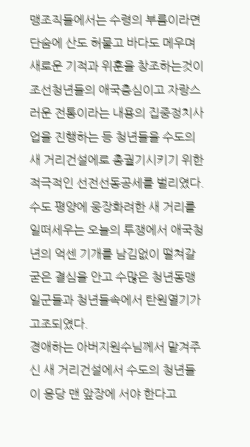맹조직들에서는 수령의 부름이라면 단숨에 산도 허물고 바다도 메우며 새로운 기적과 위훈을 창조하는것이 조선청년들의 애국충심이고 자랑스러운 전통이라는 내용의 집중정치사업을 진행하는 등 청년들을 수도의 새 거리건설에로 총궐기시키기 위한 적극적인 선전선동공세를 벌리였다.
수도 평양에 웅장화려한 새 거리를 일떠세우는 오늘의 투쟁에서 애국청년의 억센 기개를 남김없이 떨쳐갈 굳은 결심을 안고 수많은 청년동맹일군들과 청년들속에서 탄원열기가 고조되였다.
경애하는 아버지원수님께서 맡겨주신 새 거리건설에서 수도의 청년들이 응당 맨 앞장에 서야 한다고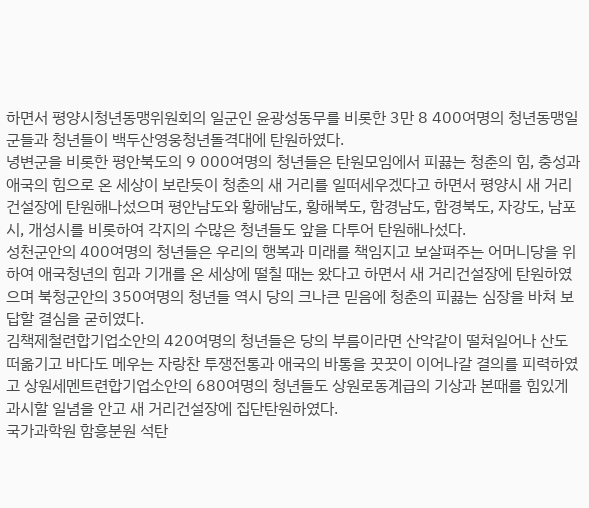하면서 평양시청년동맹위원회의 일군인 윤광성동무를 비롯한 3만 8 400여명의 청년동맹일군들과 청년들이 백두산영웅청년돌격대에 탄원하였다.
녕변군을 비롯한 평안북도의 9 000여명의 청년들은 탄원모임에서 피끓는 청춘의 힘, 충성과 애국의 힘으로 온 세상이 보란듯이 청춘의 새 거리를 일떠세우겠다고 하면서 평양시 새 거리건설장에 탄원해나섰으며 평안남도와 황해남도, 황해북도, 함경남도, 함경북도, 자강도, 남포시, 개성시를 비롯하여 각지의 수많은 청년들도 앞을 다투어 탄원해나섰다.
성천군안의 400여명의 청년들은 우리의 행복과 미래를 책임지고 보살펴주는 어머니당을 위하여 애국청년의 힘과 기개를 온 세상에 떨칠 때는 왔다고 하면서 새 거리건설장에 탄원하였으며 북청군안의 350여명의 청년들 역시 당의 크나큰 믿음에 청춘의 피끓는 심장을 바쳐 보답할 결심을 굳히였다.
김책제철련합기업소안의 420여명의 청년들은 당의 부름이라면 산악같이 떨쳐일어나 산도 떠옮기고 바다도 메우는 자랑찬 투쟁전통과 애국의 바통을 꿋꿋이 이어나갈 결의를 피력하였고 상원세멘트련합기업소안의 680여명의 청년들도 상원로동계급의 기상과 본때를 힘있게 과시할 일념을 안고 새 거리건설장에 집단탄원하였다.
국가과학원 함흥분원 석탄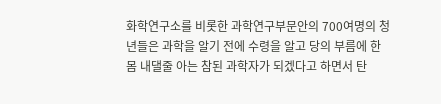화학연구소를 비롯한 과학연구부문안의 700여명의 청년들은 과학을 알기 전에 수령을 알고 당의 부름에 한몸 내댈줄 아는 참된 과학자가 되겠다고 하면서 탄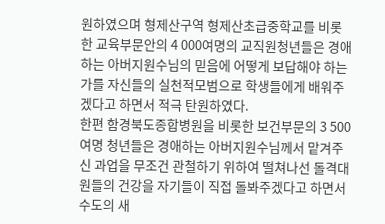원하였으며 형제산구역 형제산초급중학교를 비롯한 교육부문안의 4 000여명의 교직원청년들은 경애하는 아버지원수님의 믿음에 어떻게 보답해야 하는가를 자신들의 실천적모범으로 학생들에게 배워주겠다고 하면서 적극 탄원하였다.
한편 함경북도종합병원을 비롯한 보건부문의 3 500여명 청년들은 경애하는 아버지원수님께서 맡겨주신 과업을 무조건 관철하기 위하여 떨쳐나선 돌격대원들의 건강을 자기들이 직접 돌봐주겠다고 하면서 수도의 새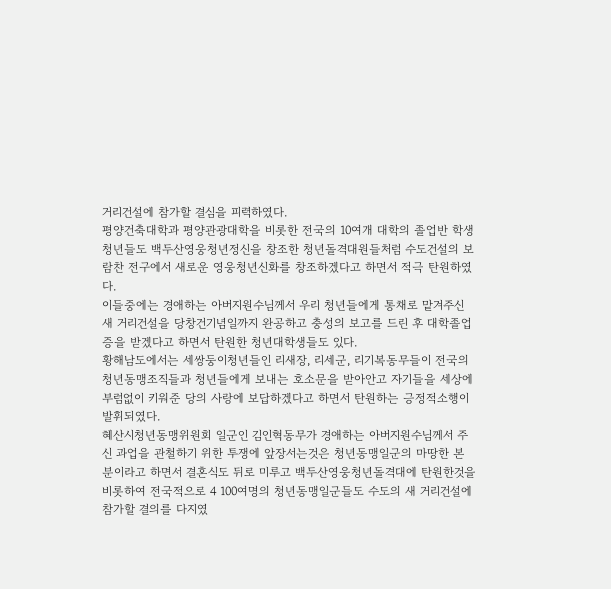거리건설에 참가할 결심을 피력하였다.
평양건축대학과 평양관광대학을 비롯한 전국의 10여개 대학의 졸업반 학생청년들도 백두산영웅청년정신을 창조한 청년돌격대원들처럼 수도건설의 보람찬 전구에서 새로운 영웅청년신화를 창조하겠다고 하면서 적극 탄원하였다.
이들중에는 경애하는 아버지원수님께서 우리 청년들에게 통채로 맡겨주신 새 거리건설을 당창건기념일까지 완공하고 충성의 보고를 드린 후 대학졸업증을 받겠다고 하면서 탄원한 청년대학생들도 있다.
황해남도에서는 세쌍둥이청년들인 리새장, 리세군, 리기복동무들이 전국의 청년동맹조직들과 청년들에게 보내는 호소문을 받아안고 자기들을 세상에 부럼없이 키워준 당의 사랑에 보답하겠다고 하면서 탄원하는 긍정적소행이 발휘되였다.
혜산시청년동맹위원회 일군인 김인혁동무가 경애하는 아버지원수님께서 주신 과업을 관철하기 위한 투쟁에 앞장서는것은 청년동맹일군의 마땅한 본분이라고 하면서 결혼식도 뒤로 미루고 백두산영웅청년돌격대에 탄원한것을 비롯하여 전국적으로 4 100여명의 청년동맹일군들도 수도의 새 거리건설에 참가할 결의를 다지였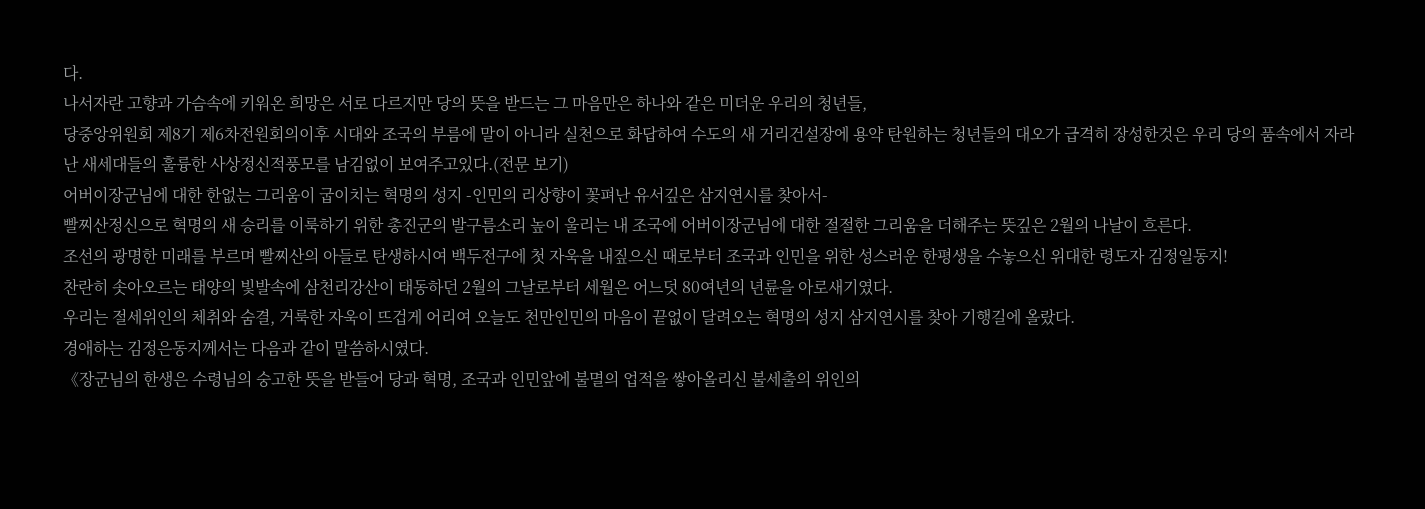다.
나서자란 고향과 가슴속에 키워온 희망은 서로 다르지만 당의 뜻을 받드는 그 마음만은 하나와 같은 미더운 우리의 청년들,
당중앙위원회 제8기 제6차전원회의이후 시대와 조국의 부름에 말이 아니라 실천으로 화답하여 수도의 새 거리건설장에 용약 탄원하는 청년들의 대오가 급격히 장성한것은 우리 당의 품속에서 자라난 새세대들의 훌륭한 사상정신적풍모를 남김없이 보여주고있다.(전문 보기)
어버이장군님에 대한 한없는 그리움이 굽이치는 혁명의 성지 -인민의 리상향이 꽃펴난 유서깊은 삼지연시를 찾아서-
빨찌산정신으로 혁명의 새 승리를 이룩하기 위한 총진군의 발구름소리 높이 울리는 내 조국에 어버이장군님에 대한 절절한 그리움을 더해주는 뜻깊은 2월의 나날이 흐른다.
조선의 광명한 미래를 부르며 빨찌산의 아들로 탄생하시여 백두전구에 첫 자욱을 내짚으신 때로부터 조국과 인민을 위한 성스러운 한평생을 수놓으신 위대한 령도자 김정일동지!
찬란히 솟아오르는 태양의 빛발속에 삼천리강산이 태동하던 2월의 그날로부터 세월은 어느덧 80여년의 년륜을 아로새기였다.
우리는 절세위인의 체취와 숨결, 거룩한 자욱이 뜨겁게 어리여 오늘도 천만인민의 마음이 끝없이 달려오는 혁명의 성지 삼지연시를 찾아 기행길에 올랐다.
경애하는 김정은동지께서는 다음과 같이 말씀하시였다.
《장군님의 한생은 수령님의 숭고한 뜻을 받들어 당과 혁명, 조국과 인민앞에 불멸의 업적을 쌓아올리신 불세출의 위인의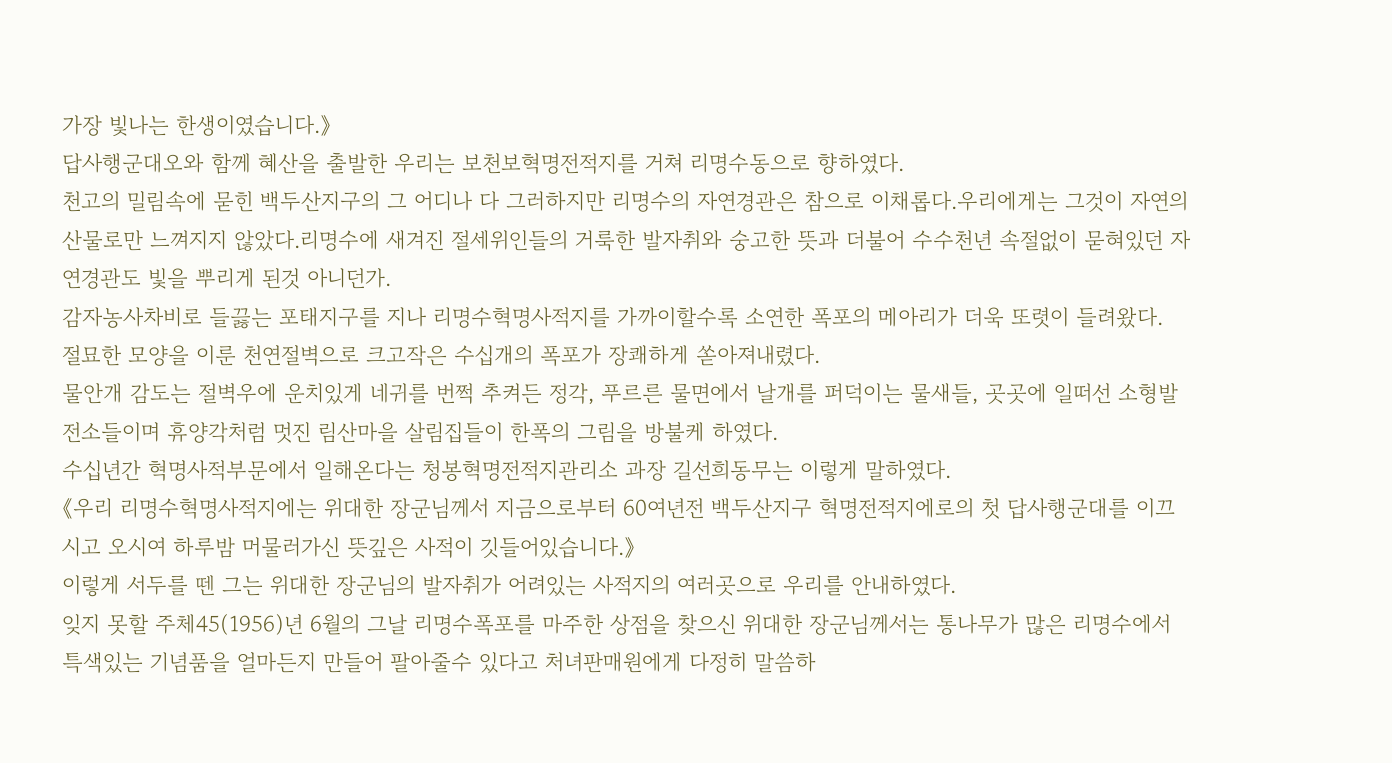가장 빛나는 한생이였습니다.》
답사행군대오와 함께 혜산을 출발한 우리는 보천보혁명전적지를 거쳐 리명수동으로 향하였다.
천고의 밀림속에 묻힌 백두산지구의 그 어디나 다 그러하지만 리명수의 자연경관은 참으로 이채롭다.우리에게는 그것이 자연의 산물로만 느껴지지 않았다.리명수에 새겨진 절세위인들의 거룩한 발자취와 숭고한 뜻과 더불어 수수천년 속절없이 묻혀있던 자연경관도 빛을 뿌리게 된것 아니던가.
감자농사차비로 들끓는 포태지구를 지나 리명수혁명사적지를 가까이할수록 소연한 폭포의 메아리가 더욱 또렷이 들려왔다.
절묘한 모양을 이룬 천연절벽으로 크고작은 수십개의 폭포가 장쾌하게 쏟아져내렸다.
물안개 감도는 절벽우에 운치있게 네귀를 번쩍 추켜든 정각, 푸르른 물면에서 날개를 퍼덕이는 물새들, 곳곳에 일떠선 소형발전소들이며 휴양각처럼 멋진 림산마을 살림집들이 한폭의 그림을 방불케 하였다.
수십년간 혁명사적부문에서 일해온다는 청봉혁명전적지관리소 과장 길선희동무는 이렇게 말하였다.
《우리 리명수혁명사적지에는 위대한 장군님께서 지금으로부터 60여년전 백두산지구 혁명전적지에로의 첫 답사행군대를 이끄시고 오시여 하루밤 머물러가신 뜻깊은 사적이 깃들어있습니다.》
이렇게 서두를 뗀 그는 위대한 장군님의 발자취가 어려있는 사적지의 여러곳으로 우리를 안내하였다.
잊지 못할 주체45(1956)년 6월의 그날 리명수폭포를 마주한 상점을 찾으신 위대한 장군님께서는 통나무가 많은 리명수에서 특색있는 기념품을 얼마든지 만들어 팔아줄수 있다고 처녀판매원에게 다정히 말씀하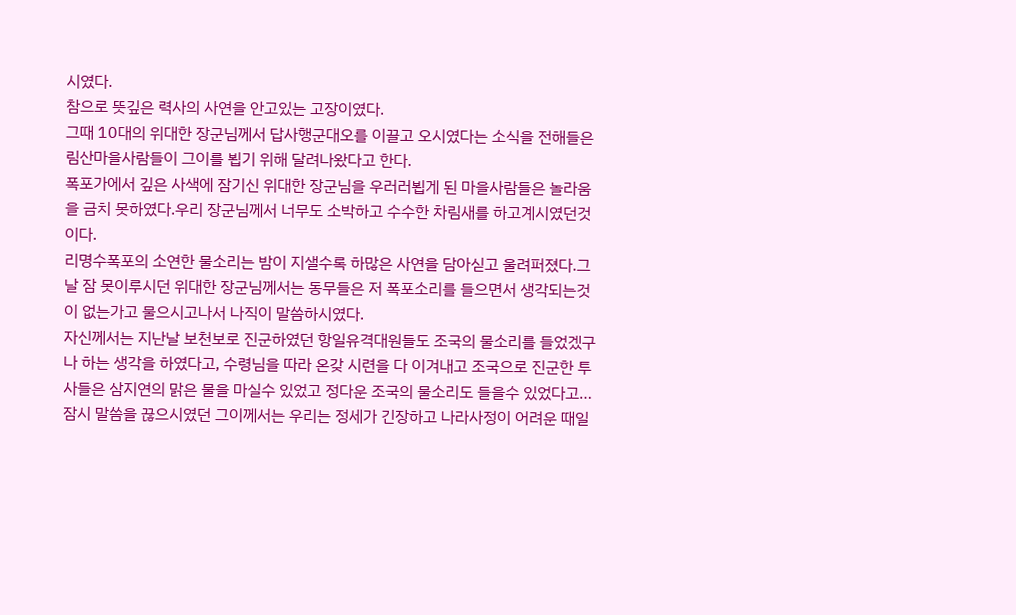시였다.
참으로 뜻깊은 력사의 사연을 안고있는 고장이였다.
그때 10대의 위대한 장군님께서 답사행군대오를 이끌고 오시였다는 소식을 전해들은 림산마을사람들이 그이를 뵙기 위해 달려나왔다고 한다.
폭포가에서 깊은 사색에 잠기신 위대한 장군님을 우러러뵙게 된 마을사람들은 놀라움을 금치 못하였다.우리 장군님께서 너무도 소박하고 수수한 차림새를 하고계시였던것이다.
리명수폭포의 소연한 물소리는 밤이 지샐수록 하많은 사연을 담아싣고 울려퍼졌다.그날 잠 못이루시던 위대한 장군님께서는 동무들은 저 폭포소리를 들으면서 생각되는것이 없는가고 물으시고나서 나직이 말씀하시였다.
자신께서는 지난날 보천보로 진군하였던 항일유격대원들도 조국의 물소리를 들었겠구나 하는 생각을 하였다고, 수령님을 따라 온갖 시련을 다 이겨내고 조국으로 진군한 투사들은 삼지연의 맑은 물을 마실수 있었고 정다운 조국의 물소리도 들을수 있었다고…
잠시 말씀을 끊으시였던 그이께서는 우리는 정세가 긴장하고 나라사정이 어려운 때일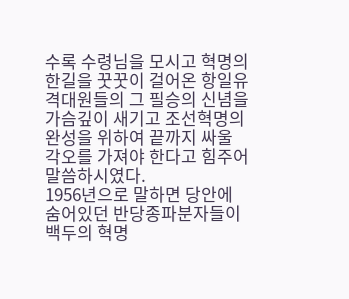수록 수령님을 모시고 혁명의 한길을 꿋꿋이 걸어온 항일유격대원들의 그 필승의 신념을 가슴깊이 새기고 조선혁명의 완성을 위하여 끝까지 싸울 각오를 가져야 한다고 힘주어 말씀하시였다.
1956년으로 말하면 당안에 숨어있던 반당종파분자들이 백두의 혁명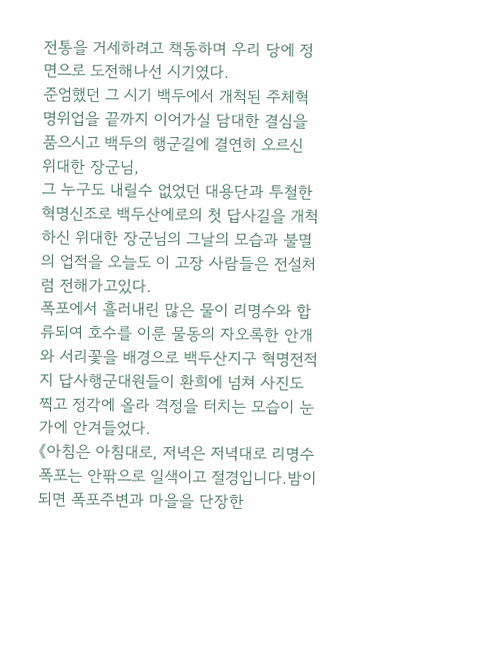전통을 거세하려고 책동하며 우리 당에 정면으로 도전해나선 시기였다.
준엄했던 그 시기 백두에서 개척된 주체혁명위업을 끝까지 이어가실 담대한 결심을 품으시고 백두의 행군길에 결연히 오르신 위대한 장군님,
그 누구도 내릴수 없었던 대용단과 투철한 혁명신조로 백두산에로의 첫 답사길을 개척하신 위대한 장군님의 그날의 모습과 불멸의 업적을 오늘도 이 고장 사람들은 전설처럼 전해가고있다.
폭포에서 흘러내린 많은 물이 리명수와 합류되여 호수를 이룬 물동의 자오록한 안개와 서리꽃을 배경으로 백두산지구 혁명전적지 답사행군대원들이 환희에 넘쳐 사진도 찍고 정각에 올라 격정을 터치는 모습이 눈가에 안겨들었다.
《아침은 아침대로, 저녁은 저녁대로 리명수폭포는 안팎으로 일색이고 절경입니다.밤이 되면 폭포주변과 마을을 단장한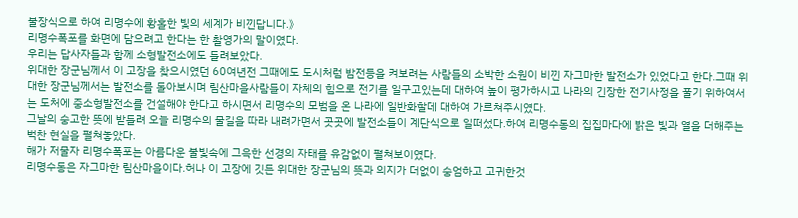불장식으로 하여 리명수에 황홀한 빛의 세계가 비낀답니다.》
리명수폭포를 화면에 담으려고 한다는 한 촬영가의 말이였다.
우리는 답사자들과 함께 소형발전소에도 들려보았다.
위대한 장군님께서 이 고장을 찾으시였던 60여년전 그때에도 도시처럼 밤전등을 켜보려는 사람들의 소박한 소원이 비낀 자그마한 발전소가 있었다고 한다.그때 위대한 장군님께서는 발전소를 돌아보시며 림산마을사람들이 자체의 힘으로 전기를 일구고있는데 대하여 높이 평가하시고 나라의 긴장한 전기사정을 풀기 위하여서는 도처에 중소형발전소를 건설해야 한다고 하시면서 리명수의 모범을 온 나라에 일반화할데 대하여 가르쳐주시였다.
그날의 숭고한 뜻에 받들려 오늘 리명수의 물길을 따라 내려가면서 곳곳에 발전소들이 계단식으로 일떠섰다.하여 리명수동의 집집마다에 밝은 빛과 열을 더해주는 벅찬 현실을 펼쳐놓았다.
해가 저물자 리명수폭포는 아름다운 불빛속에 그윽한 선경의 자태를 유감없이 펼쳐보이였다.
리명수동은 자그마한 림산마을이다.허나 이 고장에 깃든 위대한 장군님의 뜻과 의지가 더없이 숭엄하고 고귀한것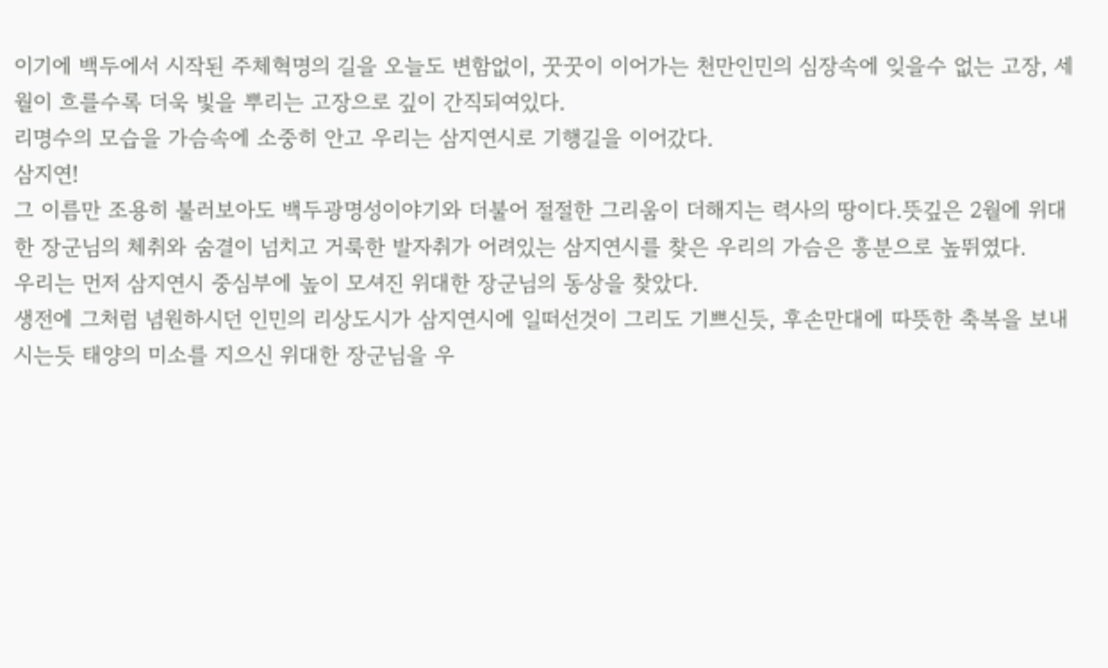이기에 백두에서 시작된 주체혁명의 길을 오늘도 변함없이, 꿋꿋이 이어가는 천만인민의 심장속에 잊을수 없는 고장, 세월이 흐를수록 더욱 빛을 뿌리는 고장으로 깊이 간직되여있다.
리명수의 모습을 가슴속에 소중히 안고 우리는 삼지연시로 기행길을 이어갔다.
삼지연!
그 이름만 조용히 불러보아도 백두광명성이야기와 더불어 절절한 그리움이 더해지는 력사의 땅이다.뜻깊은 2월에 위대한 장군님의 체취와 숨결이 넘치고 거룩한 발자취가 어려있는 삼지연시를 찾은 우리의 가슴은 흥분으로 높뛰였다.
우리는 먼저 삼지연시 중심부에 높이 모셔진 위대한 장군님의 동상을 찾았다.
생전에 그처럼 념원하시던 인민의 리상도시가 삼지연시에 일떠선것이 그리도 기쁘신듯, 후손만대에 따뜻한 축복을 보내시는듯 태양의 미소를 지으신 위대한 장군님을 우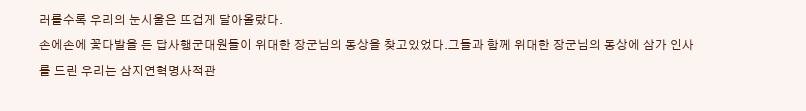러를수록 우리의 눈시울은 뜨겁게 달아올랐다.
손에손에 꽃다발을 든 답사행군대원들이 위대한 장군님의 동상을 찾고있었다.그들과 함께 위대한 장군님의 동상에 삼가 인사를 드린 우리는 삼지연혁명사적관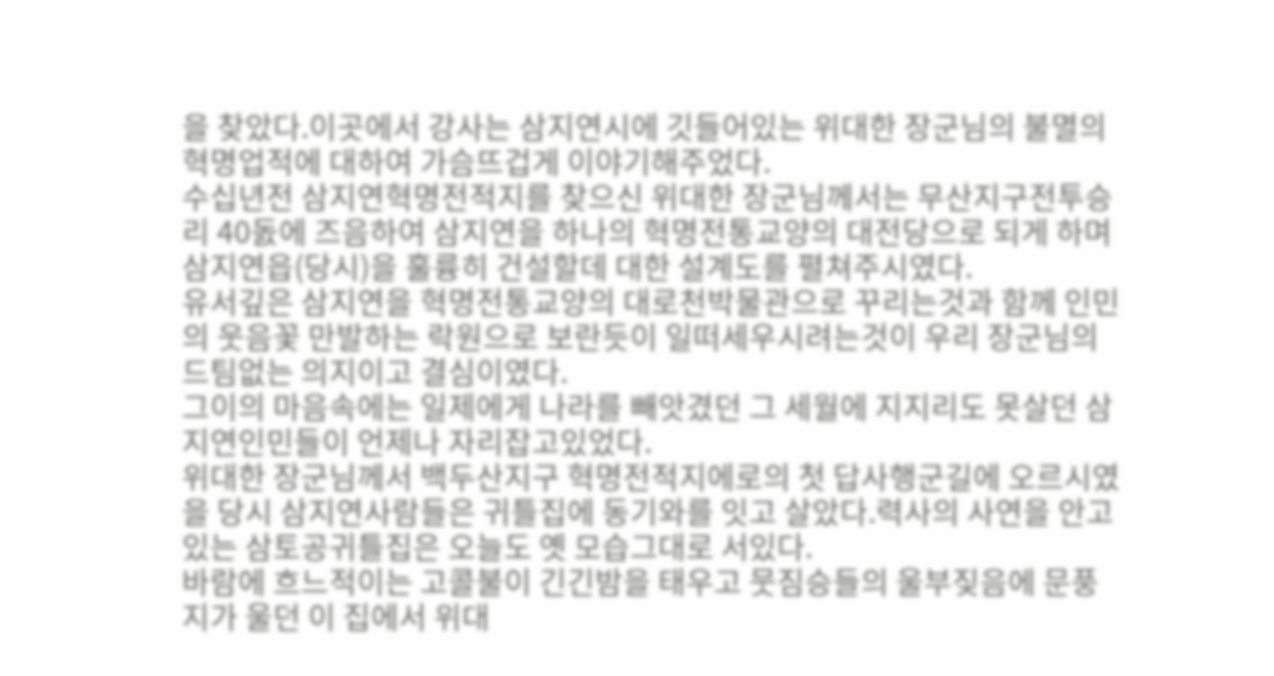을 찾았다.이곳에서 강사는 삼지연시에 깃들어있는 위대한 장군님의 불멸의 혁명업적에 대하여 가슴뜨겁게 이야기해주었다.
수십년전 삼지연혁명전적지를 찾으신 위대한 장군님께서는 무산지구전투승리 40돐에 즈음하여 삼지연을 하나의 혁명전통교양의 대전당으로 되게 하며 삼지연읍(당시)을 훌륭히 건설할데 대한 설계도를 펼쳐주시였다.
유서깊은 삼지연을 혁명전통교양의 대로천박물관으로 꾸리는것과 함께 인민의 웃음꽃 만발하는 락원으로 보란듯이 일떠세우시려는것이 우리 장군님의 드팀없는 의지이고 결심이였다.
그이의 마음속에는 일제에게 나라를 빼앗겼던 그 세월에 지지리도 못살던 삼지연인민들이 언제나 자리잡고있었다.
위대한 장군님께서 백두산지구 혁명전적지에로의 첫 답사행군길에 오르시였을 당시 삼지연사람들은 귀틀집에 동기와를 잇고 살았다.력사의 사연을 안고있는 삼토공귀틀집은 오늘도 옛 모습그대로 서있다.
바람에 흐느적이는 고콜불이 긴긴밤을 태우고 뭇짐승들의 울부짖음에 문풍지가 울던 이 집에서 위대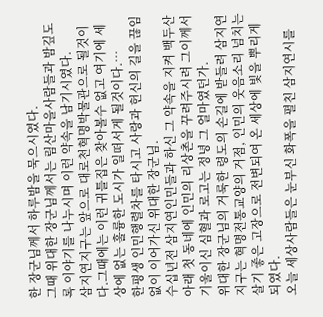한 장군님께서 하루밤을 묵으시였다.
그때 위대한 장군님께서는 림산마을사람들과 밤깊도록 이야기를 나누시며 이런 약속을 남기시였다.
삼지연지구는 앞으로 대로천혁명박물관으로 될것이다.그때에는 이런 귀틀집은 찾아볼수 없고 여기에 세상에 없는 훌륭한 도시가 일떠서게 될것이다.…
한평생 인민행렬차를 타시고 사랑과 헌신의 길을 끊임없이 이어가신 위대한 장군님.
수십년전 삼지연인민들과 하신 그 약속을 지켜 백두산아래 첫 동네에 인민의 리상촌을 꾸려주시려 그이께서 기울이신 심혈과 로고는 정녕 그 얼마였던가.
위대한 장군님의 거룩한 령도의 손길에 받들려 삼지연지구는 혁명전통교양의 거점, 인민의 웃음소리 넘치는 살기 좋은 고장으로 전변되여 온 세상에 빛을 뿌리게 되였다.
오늘 세상사람들은 눈부신 화폭을 펼친 삼지연시를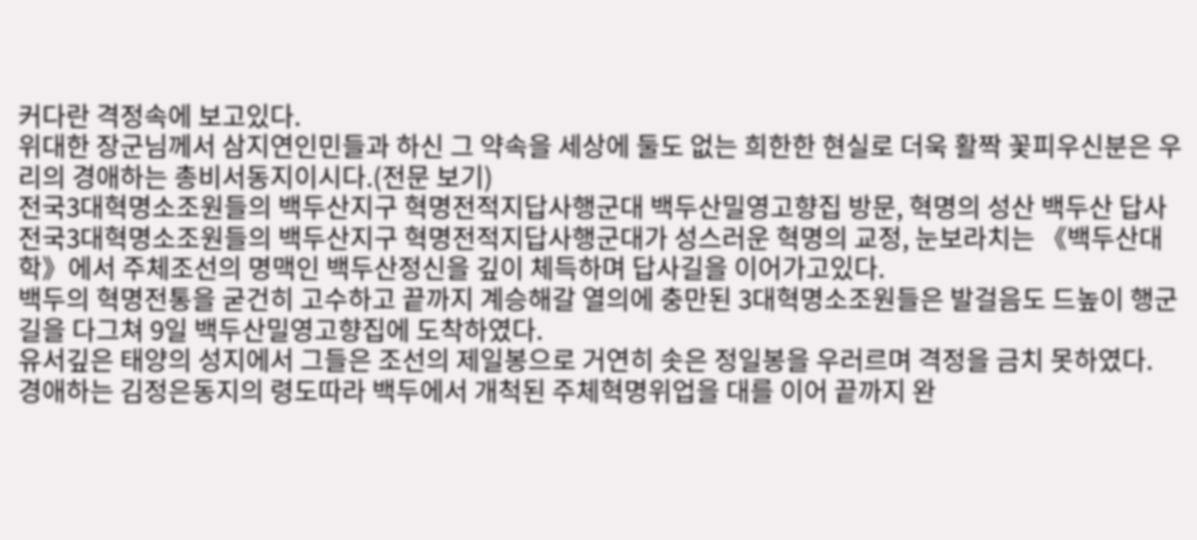커다란 격정속에 보고있다.
위대한 장군님께서 삼지연인민들과 하신 그 약속을 세상에 둘도 없는 희한한 현실로 더욱 활짝 꽃피우신분은 우리의 경애하는 총비서동지이시다.(전문 보기)
전국3대혁명소조원들의 백두산지구 혁명전적지답사행군대 백두산밀영고향집 방문, 혁명의 성산 백두산 답사
전국3대혁명소조원들의 백두산지구 혁명전적지답사행군대가 성스러운 혁명의 교정, 눈보라치는 《백두산대학》에서 주체조선의 명맥인 백두산정신을 깊이 체득하며 답사길을 이어가고있다.
백두의 혁명전통을 굳건히 고수하고 끝까지 계승해갈 열의에 충만된 3대혁명소조원들은 발걸음도 드높이 행군길을 다그쳐 9일 백두산밀영고향집에 도착하였다.
유서깊은 태양의 성지에서 그들은 조선의 제일봉으로 거연히 솟은 정일봉을 우러르며 격정을 금치 못하였다.
경애하는 김정은동지의 령도따라 백두에서 개척된 주체혁명위업을 대를 이어 끝까지 완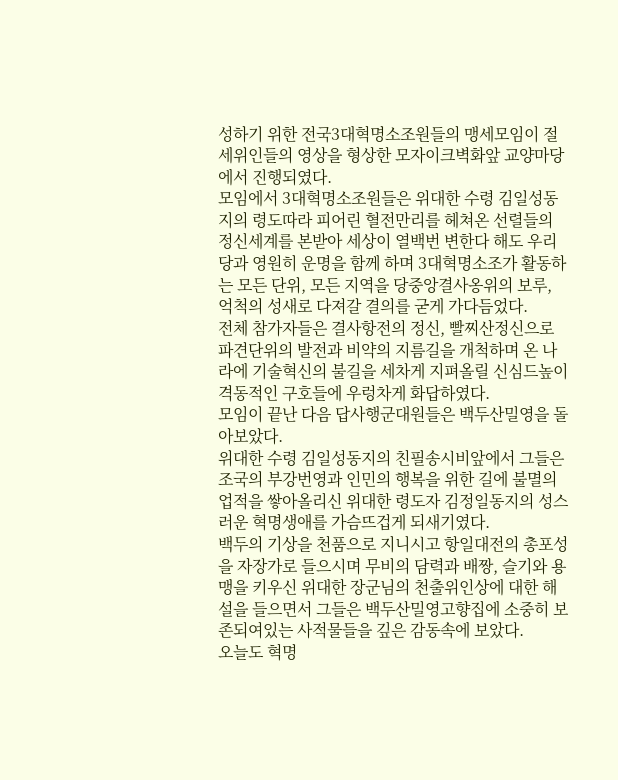성하기 위한 전국3대혁명소조원들의 맹세모임이 절세위인들의 영상을 형상한 모자이크벽화앞 교양마당에서 진행되였다.
모임에서 3대혁명소조원들은 위대한 수령 김일성동지의 령도따라 피어린 혈전만리를 헤쳐온 선렬들의 정신세계를 본받아 세상이 열백번 변한다 해도 우리 당과 영원히 운명을 함께 하며 3대혁명소조가 활동하는 모든 단위, 모든 지역을 당중앙결사옹위의 보루, 억척의 성새로 다져갈 결의를 굳게 가다듬었다.
전체 참가자들은 결사항전의 정신, 빨찌산정신으로 파견단위의 발전과 비약의 지름길을 개척하며 온 나라에 기술혁신의 불길을 세차게 지펴올릴 신심드높이 격동적인 구호들에 우렁차게 화답하였다.
모임이 끝난 다음 답사행군대원들은 백두산밀영을 돌아보았다.
위대한 수령 김일성동지의 친필송시비앞에서 그들은 조국의 부강번영과 인민의 행복을 위한 길에 불멸의 업적을 쌓아올리신 위대한 령도자 김정일동지의 성스러운 혁명생애를 가슴뜨겁게 되새기였다.
백두의 기상을 천품으로 지니시고 항일대전의 총포성을 자장가로 들으시며 무비의 담력과 배짱, 슬기와 용맹을 키우신 위대한 장군님의 천출위인상에 대한 해설을 들으면서 그들은 백두산밀영고향집에 소중히 보존되여있는 사적물들을 깊은 감동속에 보았다.
오늘도 혁명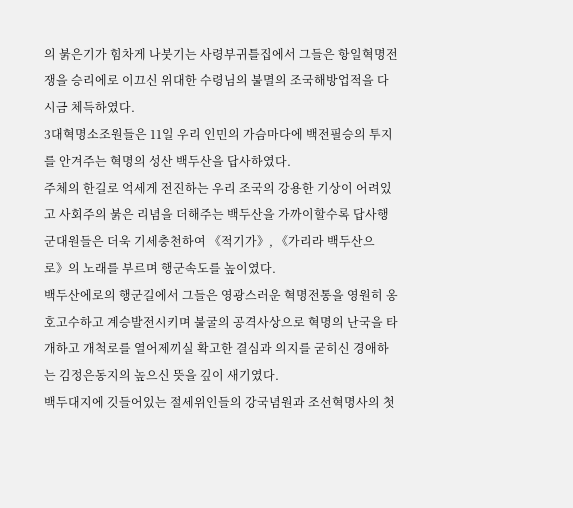의 붉은기가 힘차게 나붓기는 사령부귀틀집에서 그들은 항일혁명전쟁을 승리에로 이끄신 위대한 수령님의 불멸의 조국해방업적을 다시금 체득하였다.
3대혁명소조원들은 11일 우리 인민의 가슴마다에 백전필승의 투지를 안겨주는 혁명의 성산 백두산을 답사하였다.
주체의 한길로 억세게 전진하는 우리 조국의 강용한 기상이 어려있고 사회주의 붉은 리념을 더해주는 백두산을 가까이할수록 답사행군대원들은 더욱 기세충천하여 《적기가》, 《가리라 백두산으로》의 노래를 부르며 행군속도를 높이였다.
백두산에로의 행군길에서 그들은 영광스러운 혁명전통을 영원히 옹호고수하고 계승발전시키며 불굴의 공격사상으로 혁명의 난국을 타개하고 개척로를 열어제끼실 확고한 결심과 의지를 굳히신 경애하는 김정은동지의 높으신 뜻을 깊이 새기였다.
백두대지에 깃들어있는 절세위인들의 강국념원과 조선혁명사의 첫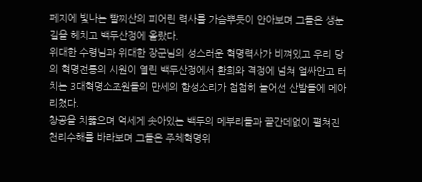페지에 빛나는 빨찌산의 피어린 력사를 가슴뿌듯이 안아보며 그들은 생눈길을 헤치고 백두산정에 올랐다.
위대한 수령님과 위대한 장군님의 성스러운 혁명력사가 비껴있고 우리 당의 혁명전통의 시원이 열린 백두산정에서 환희와 격정에 넘쳐 얼싸안고 터치는 3대혁명소조원들의 만세의 함성소리가 첩첩히 늘어선 산발들에 메아리쳤다.
창공을 치뚫으며 억세게 솟아있는 백두의 메부리들과 끝간데없이 펼쳐진 천리수해를 바라보며 그들은 주체혁명위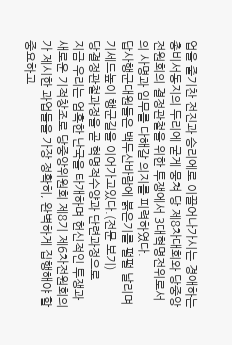업을 줄기찬 전진과 승리에로 이끌어나가시는 경애하는 총비서동지의 두리에 굳게 뭉쳐 당 제8차대회와 당중앙전원회의 결정관철을 위한 투쟁에서 3대혁명전위로서의 사명과 임무를 다해갈 의지를 피력하였다.
답사행군대원들은 백두산바람에 붉은기를 펄펄 날리며 기세드높이 행군길을 이어가고있다.(전문 보기)
당결정관철과정을 곧 혁명적수양과 단련과정으로
지금 우리는 엄혹한 난국을 타개하며 헌신적인 투쟁과 새로운 기적창조로 당중앙위원회 제8기 제6차전원회의가 제시한 과업들을 가장 정확히, 완벽하게 집행해야 할 중요하고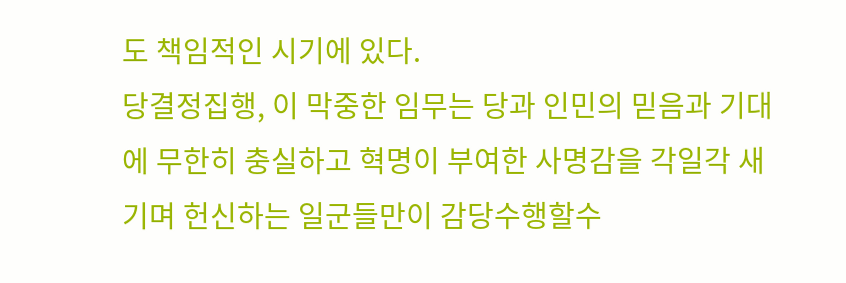도 책임적인 시기에 있다.
당결정집행, 이 막중한 임무는 당과 인민의 믿음과 기대에 무한히 충실하고 혁명이 부여한 사명감을 각일각 새기며 헌신하는 일군들만이 감당수행할수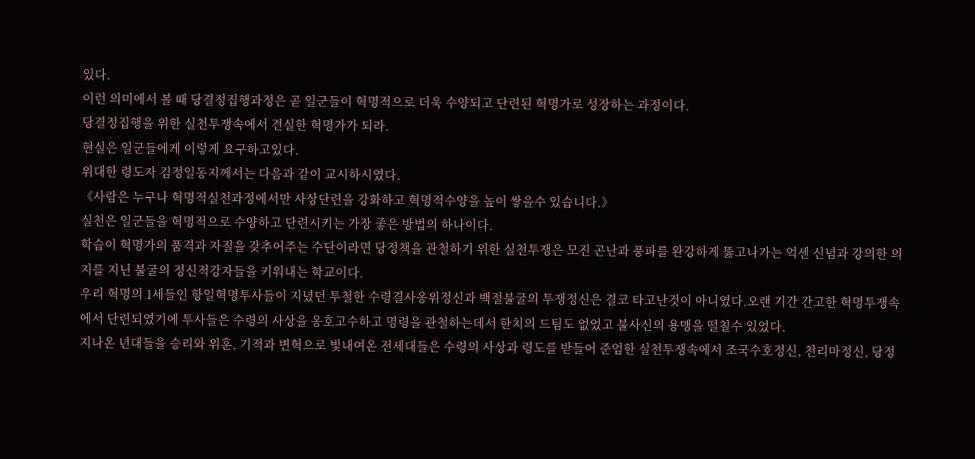있다.
이런 의미에서 볼 때 당결정집행과정은 곧 일군들이 혁명적으로 더욱 수양되고 단련된 혁명가로 성장하는 과정이다.
당결정집행을 위한 실천투쟁속에서 견실한 혁명가가 되라.
현실은 일군들에게 이렇게 요구하고있다.
위대한 령도자 김정일동지께서는 다음과 같이 교시하시였다.
《사람은 누구나 혁명적실천과정에서만 사상단련을 강화하고 혁명적수양을 높이 쌓을수 있습니다.》
실천은 일군들을 혁명적으로 수양하고 단련시키는 가장 좋은 방법의 하나이다.
학습이 혁명가의 품격과 자질을 갖추어주는 수단이라면 당정책을 관철하기 위한 실천투쟁은 모진 곤난과 풍파를 완강하게 뚫고나가는 억센 신념과 강의한 의지를 지닌 불굴의 정신적강자들을 키워내는 학교이다.
우리 혁명의 1세들인 항일혁명투사들이 지녔던 투철한 수령결사옹위정신과 백절불굴의 투쟁정신은 결코 타고난것이 아니였다.오랜 기간 간고한 혁명투쟁속에서 단련되였기에 투사들은 수령의 사상을 옹호고수하고 명령을 관철하는데서 한치의 드팀도 없었고 불사신의 용맹을 떨칠수 있었다.
지나온 년대들을 승리와 위훈, 기적과 변혁으로 빛내여온 전세대들은 수령의 사상과 령도를 받들어 준엄한 실천투쟁속에서 조국수호정신, 천리마정신, 당정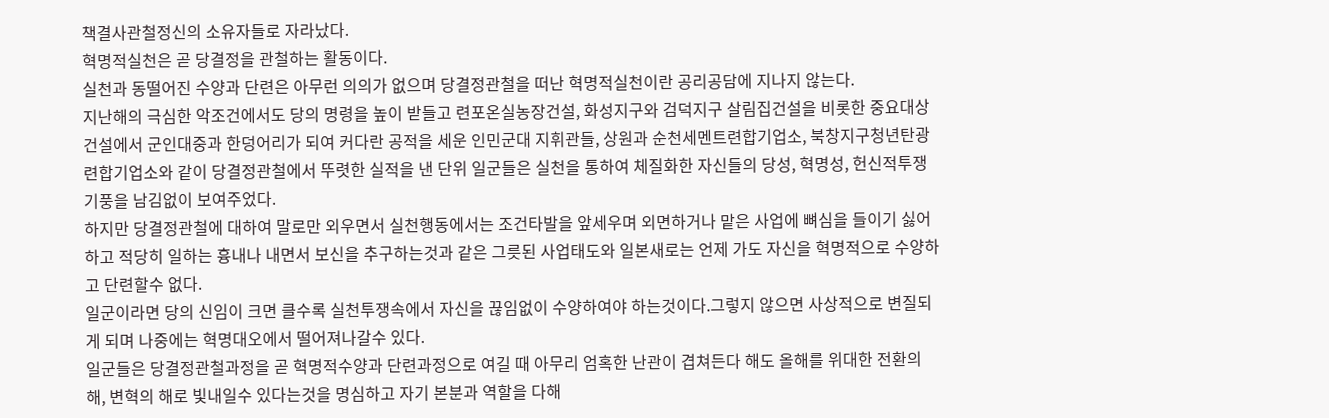책결사관철정신의 소유자들로 자라났다.
혁명적실천은 곧 당결정을 관철하는 활동이다.
실천과 동떨어진 수양과 단련은 아무런 의의가 없으며 당결정관철을 떠난 혁명적실천이란 공리공담에 지나지 않는다.
지난해의 극심한 악조건에서도 당의 명령을 높이 받들고 련포온실농장건설, 화성지구와 검덕지구 살림집건설을 비롯한 중요대상건설에서 군인대중과 한덩어리가 되여 커다란 공적을 세운 인민군대 지휘관들, 상원과 순천세멘트련합기업소, 북창지구청년탄광련합기업소와 같이 당결정관철에서 뚜렷한 실적을 낸 단위 일군들은 실천을 통하여 체질화한 자신들의 당성, 혁명성, 헌신적투쟁기풍을 남김없이 보여주었다.
하지만 당결정관철에 대하여 말로만 외우면서 실천행동에서는 조건타발을 앞세우며 외면하거나 맡은 사업에 뼈심을 들이기 싫어하고 적당히 일하는 흉내나 내면서 보신을 추구하는것과 같은 그릇된 사업태도와 일본새로는 언제 가도 자신을 혁명적으로 수양하고 단련할수 없다.
일군이라면 당의 신임이 크면 클수록 실천투쟁속에서 자신을 끊임없이 수양하여야 하는것이다.그렇지 않으면 사상적으로 변질되게 되며 나중에는 혁명대오에서 떨어져나갈수 있다.
일군들은 당결정관철과정을 곧 혁명적수양과 단련과정으로 여길 때 아무리 엄혹한 난관이 겹쳐든다 해도 올해를 위대한 전환의 해, 변혁의 해로 빛내일수 있다는것을 명심하고 자기 본분과 역할을 다해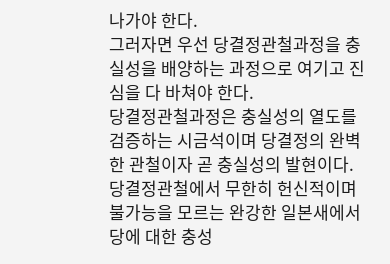나가야 한다.
그러자면 우선 당결정관철과정을 충실성을 배양하는 과정으로 여기고 진심을 다 바쳐야 한다.
당결정관철과정은 충실성의 열도를 검증하는 시금석이며 당결정의 완벽한 관철이자 곧 충실성의 발현이다.
당결정관철에서 무한히 헌신적이며 불가능을 모르는 완강한 일본새에서 당에 대한 충성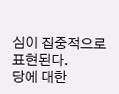심이 집중적으로 표현된다.
당에 대한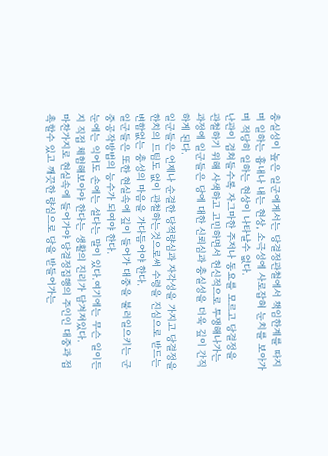충실성이 높은 일군에게서는 당결정관철에서 책임한계를 따지며 일하는 흉내나 내는 현상, 소극성에 사로잡혀 눈치를 보아가며 적당히 일하는 현상이 나타날수 없다.
난관이 겹쳐들수록 자그마한 주저나 동요를 모르고 당결정을 관철하기 위해 사색하고 고민하면서 헌신적으로 투쟁해나가는 과정에 일군들은 당에 대한 신뢰심과 충실성을 더욱 깊이 간직하게 된다.
일군들은 언제나 순결한 당적량심과 자각성을 가지고 당결정을 한치의 드팀도 없이 관철하는것으로써 수령을 진심으로 받드는 변함없는 충성의 마음을 가다듬어야 한다.
일군들은 또한 현실속에 깊이 들어가 대중을 불러일으키는 군중공작방법의 능수가 되여야 한다.
눈에는 익어도 손에는 설다는 말이 있다.여기에는 무슨 일이든지 직접 체험해보아야 한다는 생활의 진리가 담겨져있다.
마찬가지로 현실속에 들어가야 당결정집행의 주인인 대중과 접촉할수 있고 깨끗한 량심으로 당을 받들어가는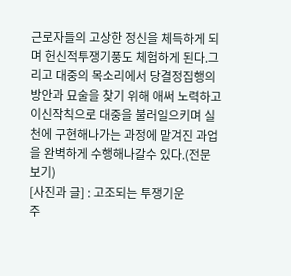근로자들의 고상한 정신을 체득하게 되며 헌신적투쟁기풍도 체험하게 된다.그리고 대중의 목소리에서 당결정집행의 방안과 묘술을 찾기 위해 애써 노력하고 이신작칙으로 대중을 불러일으키며 실천에 구현해나가는 과정에 맡겨진 과업을 완벽하게 수행해나갈수 있다.(전문 보기)
[사진과 글] : 고조되는 투쟁기운
주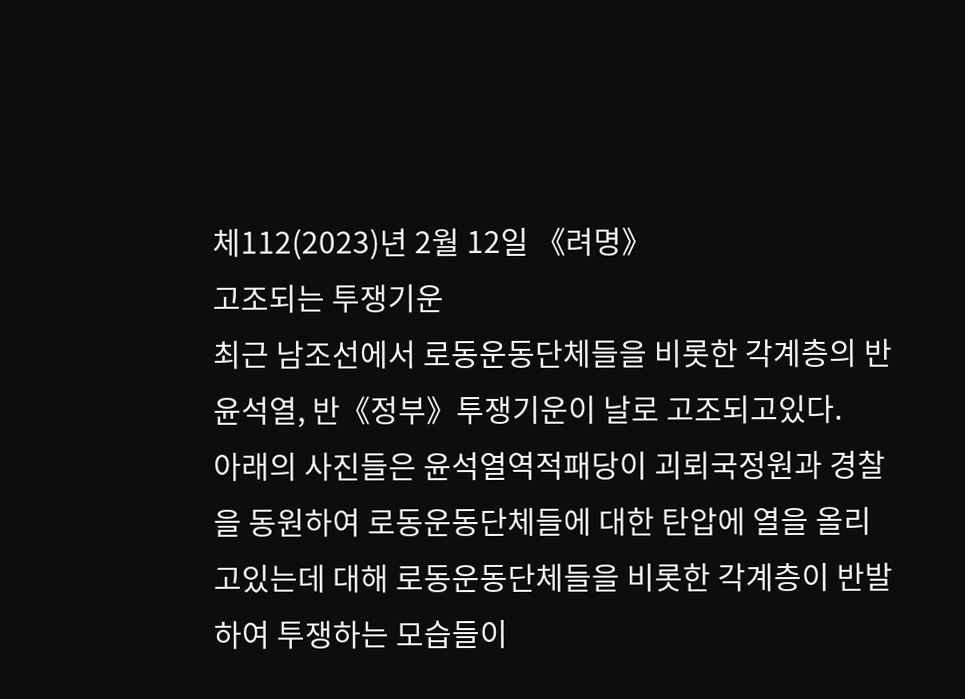체112(2023)년 2월 12일 《려명》
고조되는 투쟁기운
최근 남조선에서 로동운동단체들을 비롯한 각계층의 반윤석열, 반《정부》투쟁기운이 날로 고조되고있다.
아래의 사진들은 윤석열역적패당이 괴뢰국정원과 경찰을 동원하여 로동운동단체들에 대한 탄압에 열을 올리고있는데 대해 로동운동단체들을 비롯한 각계층이 반발하여 투쟁하는 모습들이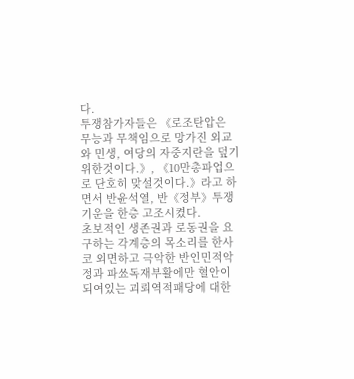다.
투쟁참가자들은 《로조탄압은 무능과 무책임으로 망가진 외교와 민생, 여당의 자중지란을 덮기 위한것이다.》, 《10만총파업으로 단호히 맞설것이다.》라고 하면서 반윤석열, 반《정부》투쟁기운을 한층 고조시켰다.
초보적인 생존권과 로동권을 요구하는 각계층의 목소리를 한사코 외면하고 극악한 반인민적악정과 파쑈독재부활에만 혈안이 되여있는 괴뢰역적패당에 대한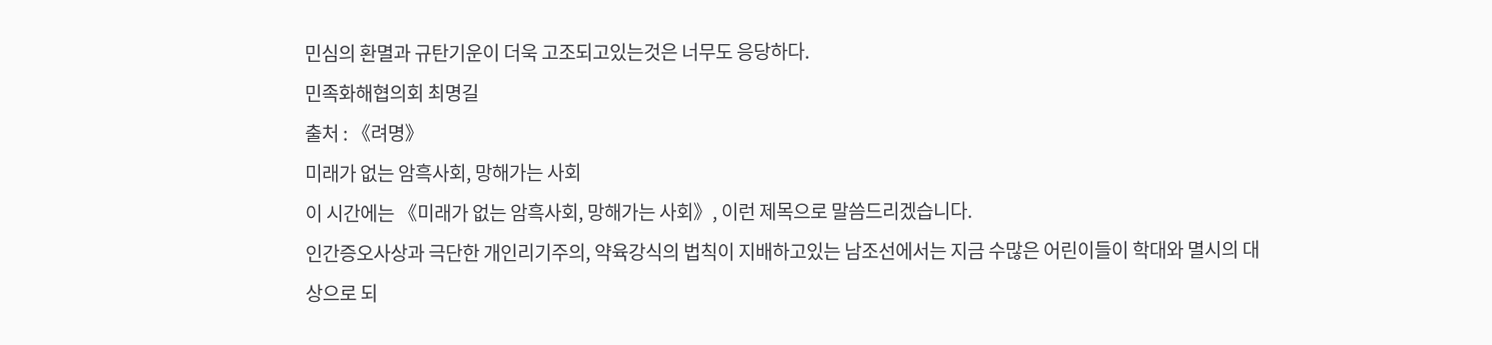민심의 환멸과 규탄기운이 더욱 고조되고있는것은 너무도 응당하다.
민족화해협의회 최명길
출처 : 《려명》
미래가 없는 암흑사회, 망해가는 사회
이 시간에는 《미래가 없는 암흑사회, 망해가는 사회》, 이런 제목으로 말씀드리겠습니다.
인간증오사상과 극단한 개인리기주의, 약육강식의 법칙이 지배하고있는 남조선에서는 지금 수많은 어린이들이 학대와 멸시의 대상으로 되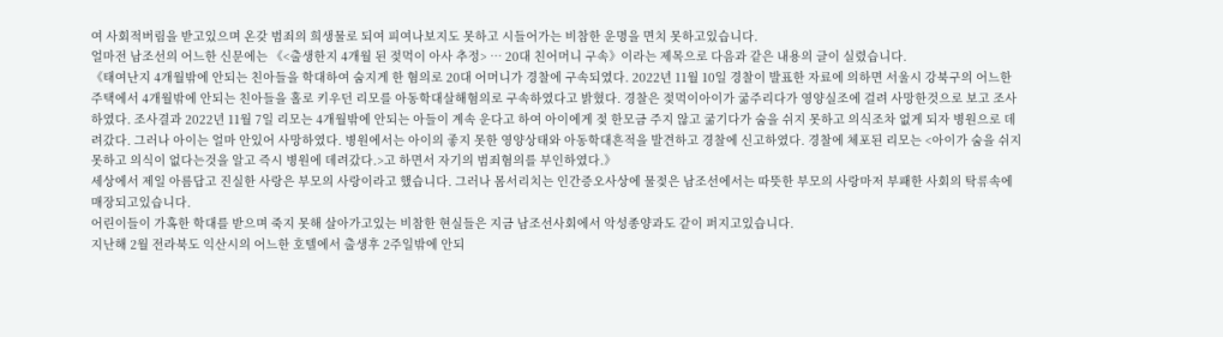여 사회적버림을 받고있으며 온갖 범죄의 희생물로 되여 피여나보지도 못하고 시들어가는 비참한 운명을 면치 못하고있습니다.
얼마전 남조선의 어느한 신문에는 《<출생한지 4개월 된 젖먹이 아사 추정> … 20대 친어머니 구속》이라는 제목으로 다음과 같은 내용의 글이 실렸습니다.
《태여난지 4개월밖에 안되는 친아들을 학대하여 숨지게 한 혐의로 20대 어머니가 경찰에 구속되였다. 2022년 11월 10일 경찰이 발표한 자료에 의하면 서울시 강북구의 어느한 주택에서 4개월밖에 안되는 친아들을 홀로 키우던 리모를 아동학대살해혐의로 구속하였다고 밝혔다. 경찰은 젖먹이아이가 굶주리다가 영양실조에 걸려 사망한것으로 보고 조사하였다. 조사결과 2022년 11월 7일 리모는 4개월밖에 안되는 아들이 계속 운다고 하여 아이에게 젖 한모금 주지 않고 굶기다가 숨을 쉬지 못하고 의식조차 없게 되자 병원으로 데려갔다. 그러나 아이는 얼마 안있어 사망하였다. 병원에서는 아이의 좋지 못한 영양상태와 아동학대흔적을 발견하고 경찰에 신고하였다. 경찰에 체포된 리모는 <아이가 숨을 쉬지 못하고 의식이 없다는것을 알고 즉시 병원에 데려갔다.>고 하면서 자기의 범죄혐의를 부인하였다.》
세상에서 제일 아름답고 진실한 사랑은 부모의 사랑이라고 했습니다. 그러나 몸서리치는 인간증오사상에 물젖은 남조선에서는 따뜻한 부모의 사랑마저 부패한 사회의 탁류속에 매장되고있습니다.
어린이들이 가혹한 학대를 받으며 죽지 못해 살아가고있는 비참한 현실들은 지금 남조선사회에서 악성종양과도 같이 퍼지고있습니다.
지난해 2월 전라북도 익산시의 어느한 호텔에서 출생후 2주일밖에 안되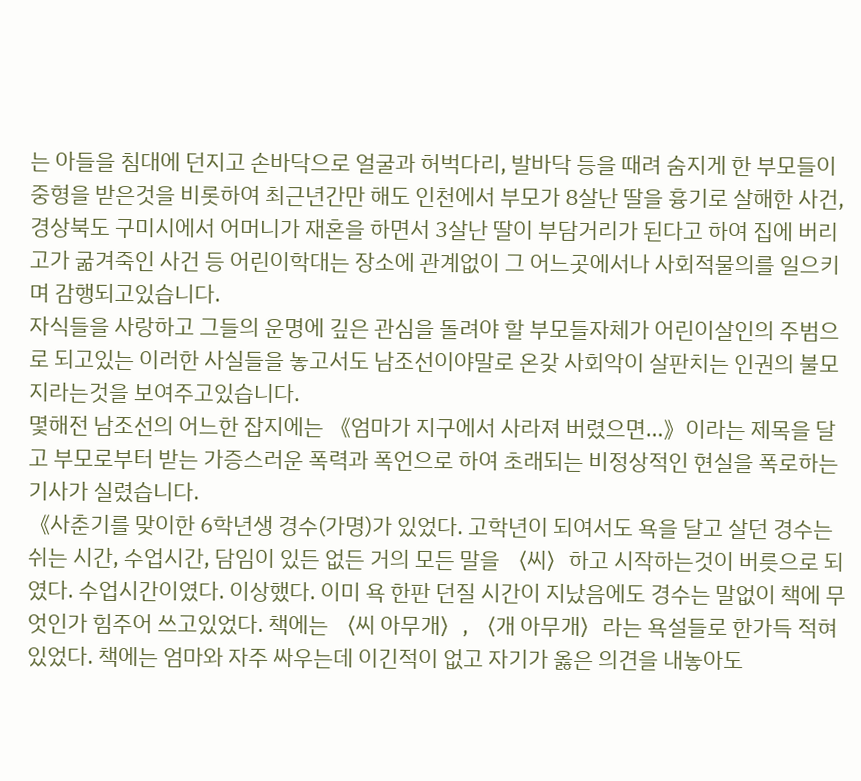는 아들을 침대에 던지고 손바닥으로 얼굴과 허벅다리, 발바닥 등을 때려 숨지게 한 부모들이 중형을 받은것을 비롯하여 최근년간만 해도 인천에서 부모가 8살난 딸을 흉기로 살해한 사건, 경상북도 구미시에서 어머니가 재혼을 하면서 3살난 딸이 부담거리가 된다고 하여 집에 버리고가 굶겨죽인 사건 등 어린이학대는 장소에 관계없이 그 어느곳에서나 사회적물의를 일으키며 감행되고있습니다.
자식들을 사랑하고 그들의 운명에 깊은 관심을 돌려야 할 부모들자체가 어린이살인의 주범으로 되고있는 이러한 사실들을 놓고서도 남조선이야말로 온갖 사회악이 살판치는 인권의 불모지라는것을 보여주고있습니다.
몇해전 남조선의 어느한 잡지에는 《엄마가 지구에서 사라져 버렸으면…》이라는 제목을 달고 부모로부터 받는 가증스러운 폭력과 폭언으로 하여 초래되는 비정상적인 현실을 폭로하는 기사가 실렸습니다.
《사춘기를 맞이한 6학년생 경수(가명)가 있었다. 고학년이 되여서도 욕을 달고 살던 경수는 쉬는 시간, 수업시간, 담임이 있든 없든 거의 모든 말을 〈씨〉하고 시작하는것이 버릇으로 되였다. 수업시간이였다. 이상했다. 이미 욕 한판 던질 시간이 지났음에도 경수는 말없이 책에 무엇인가 힘주어 쓰고있었다. 책에는 〈씨 아무개〉, 〈개 아무개〉라는 욕설들로 한가득 적혀있었다. 책에는 엄마와 자주 싸우는데 이긴적이 없고 자기가 옳은 의견을 내놓아도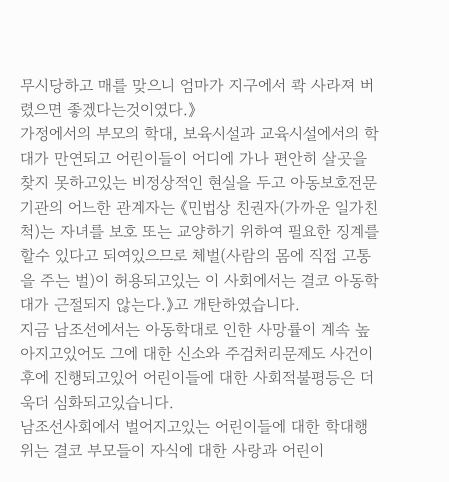무시당하고 매를 맞으니 엄마가 지구에서 콱 사라져 버렸으면 좋겠다는것이였다.》
가정에서의 부모의 학대, 보육시설과 교육시설에서의 학대가 만연되고 어린이들이 어디에 가나 편안히 살곳을 찾지 못하고있는 비정상적인 현실을 두고 아동보호전문기관의 어느한 관계자는 《민법상 친권자(가까운 일가친척)는 자녀를 보호 또는 교양하기 위하여 필요한 징계를 할수 있다고 되여있으므로 체벌(사람의 몸에 직접 고통을 주는 벌)이 허용되고있는 이 사회에서는 결코 아동학대가 근절되지 않는다.》고 개탄하였습니다.
지금 남조선에서는 아동학대로 인한 사망률이 계속 높아지고있어도 그에 대한 신소와 주검처리문제도 사건이후에 진행되고있어 어린이들에 대한 사회적불평등은 더욱더 심화되고있습니다.
남조선사회에서 벌어지고있는 어린이들에 대한 학대행위는 결코 부모들이 자식에 대한 사랑과 어린이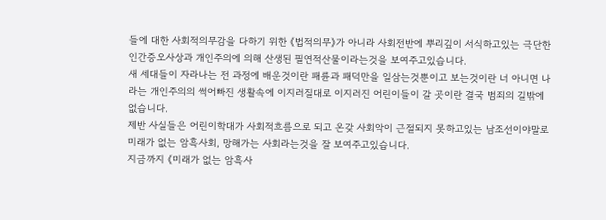들에 대한 사회적의무감을 다하기 위한 《법적의무》가 아니라 사회전반에 뿌리깊이 서식하고있는 극단한 인간증오사상과 개인주의에 의해 산생된 필연적산물이라는것을 보여주고있습니다.
새 세대들이 자라나는 전 과정에 배운것이란 패륜과 패덕만을 일삼는것뿐이고 보는것이란 너 아니면 나라는 개인주의의 썩어빠진 생활속에 이지러질대로 이지러진 어린이들이 갈 곳이란 결국 범죄의 길밖에 없습니다.
제반 사실들은 어린이학대가 사회적흐름으로 되고 온갖 사회악이 근절되지 못하고있는 남조선이야말로 미래가 없는 암흑사회, 망해가는 사회라는것을 잘 보여주고있습니다.
지금까지 《미래가 없는 암흑사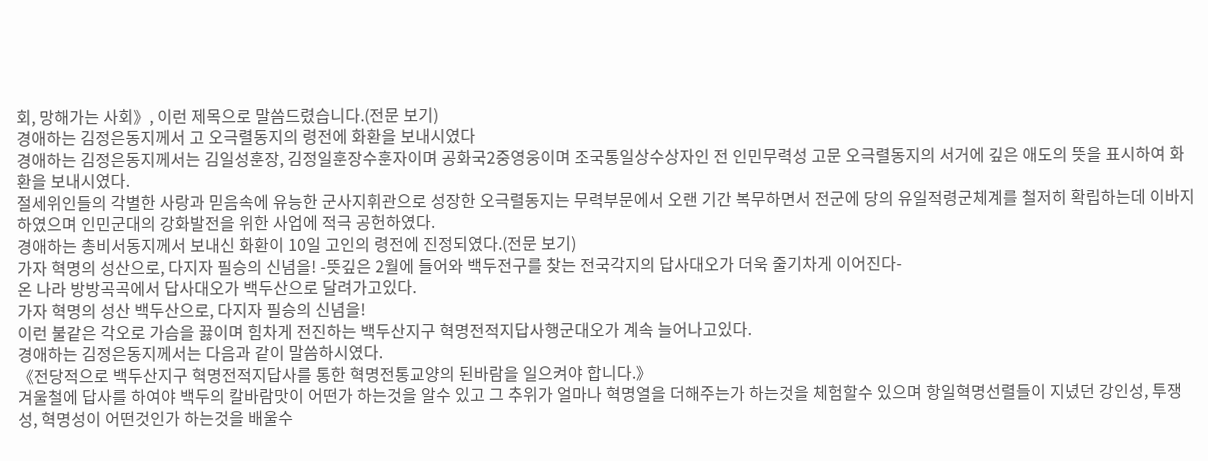회, 망해가는 사회》, 이런 제목으로 말씀드렸습니다.(전문 보기)
경애하는 김정은동지께서 고 오극렬동지의 령전에 화환을 보내시였다
경애하는 김정은동지께서는 김일성훈장, 김정일훈장수훈자이며 공화국2중영웅이며 조국통일상수상자인 전 인민무력성 고문 오극렬동지의 서거에 깊은 애도의 뜻을 표시하여 화환을 보내시였다.
절세위인들의 각별한 사랑과 믿음속에 유능한 군사지휘관으로 성장한 오극렬동지는 무력부문에서 오랜 기간 복무하면서 전군에 당의 유일적령군체계를 철저히 확립하는데 이바지하였으며 인민군대의 강화발전을 위한 사업에 적극 공헌하였다.
경애하는 총비서동지께서 보내신 화환이 10일 고인의 령전에 진정되였다.(전문 보기)
가자 혁명의 성산으로, 다지자 필승의 신념을! -뜻깊은 2월에 들어와 백두전구를 찾는 전국각지의 답사대오가 더욱 줄기차게 이어진다-
온 나라 방방곡곡에서 답사대오가 백두산으로 달려가고있다.
가자 혁명의 성산 백두산으로, 다지자 필승의 신념을!
이런 불같은 각오로 가슴을 끓이며 힘차게 전진하는 백두산지구 혁명전적지답사행군대오가 계속 늘어나고있다.
경애하는 김정은동지께서는 다음과 같이 말씀하시였다.
《전당적으로 백두산지구 혁명전적지답사를 통한 혁명전통교양의 된바람을 일으켜야 합니다.》
겨울철에 답사를 하여야 백두의 칼바람맛이 어떤가 하는것을 알수 있고 그 추위가 얼마나 혁명열을 더해주는가 하는것을 체험할수 있으며 항일혁명선렬들이 지녔던 강인성, 투쟁성, 혁명성이 어떤것인가 하는것을 배울수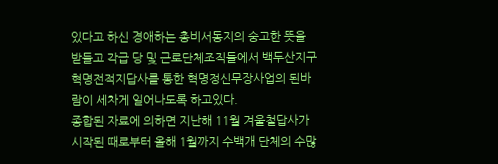있다고 하신 경애하는 총비서동지의 숭고한 뜻을 받들고 각급 당 및 근로단체조직들에서 백두산지구 혁명전적지답사를 통한 혁명정신무장사업의 된바람이 세차게 일어나도록 하고있다.
종합된 자료에 의하면 지난해 11월 겨울철답사가 시작된 때로부터 올해 1월까지 수백개 단체의 수많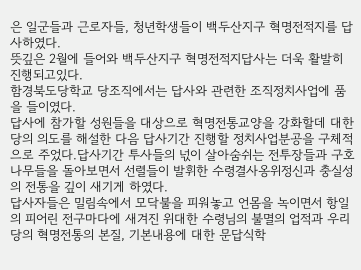은 일군들과 근로자들, 청년학생들이 백두산지구 혁명전적지를 답사하였다.
뜻깊은 2월에 들어와 백두산지구 혁명전적지답사는 더욱 활발히 진행되고있다.
함경북도당학교 당조직에서는 답사와 관련한 조직정치사업에 품을 들이였다.
답사에 참가할 성원들을 대상으로 혁명전통교양을 강화할데 대한 당의 의도를 해설한 다음 답사기간 진행할 정치사업분공을 구체적으로 주었다.답사기간 투사들의 넋이 살아숨쉬는 전투장들과 구호나무들을 돌아보면서 선렬들이 발휘한 수령결사옹위정신과 충실성의 전통을 깊이 새기게 하였다.
답사자들은 밀림속에서 모닥불을 피워놓고 언몸을 녹이면서 항일의 피어린 전구마다에 새겨진 위대한 수령님의 불멸의 업적과 우리 당의 혁명전통의 본질, 기본내용에 대한 문답식학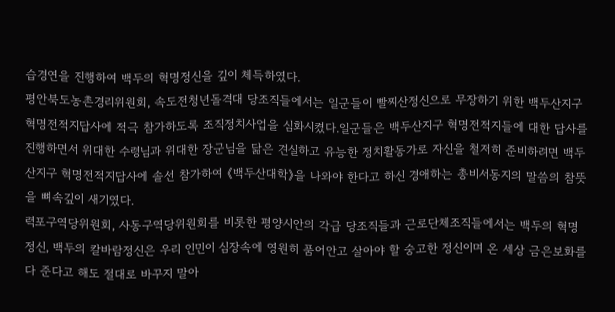습경연을 진행하여 백두의 혁명정신을 깊이 체득하였다.
평안북도농촌경리위원회, 속도전청년돌격대 당조직들에서는 일군들이 빨찌산정신으로 무장하기 위한 백두산지구 혁명전적지답사에 적극 참가하도록 조직정치사업을 심화시켰다.일군들은 백두산지구 혁명전적지들에 대한 답사를 진행하면서 위대한 수령님과 위대한 장군님을 닮은 견실하고 유능한 정치활동가로 자신을 철저히 준비하려면 백두산지구 혁명전적지답사에 솔선 참가하여 《백두산대학》을 나와야 한다고 하신 경애하는 총비서동지의 말씀의 참뜻을 뼈속깊이 새기였다.
력포구역당위원회, 사동구역당위원회를 비롯한 평양시안의 각급 당조직들과 근로단체조직들에서는 백두의 혁명정신, 백두의 칼바람정신은 우리 인민이 심장속에 영원히 품어안고 살아야 할 숭고한 정신이며 온 세상 금은보화를 다 준다고 해도 절대로 바꾸지 말아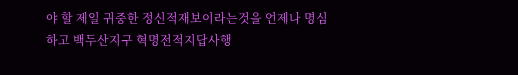야 할 제일 귀중한 정신적재보이라는것을 언제나 명심하고 백두산지구 혁명전적지답사행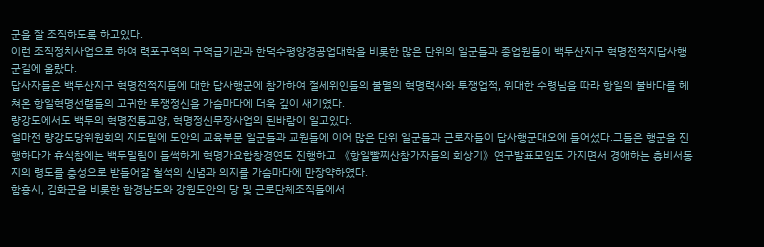군을 잘 조직하도록 하고있다.
이런 조직정치사업으로 하여 력포구역의 구역급기관과 한덕수평양경공업대학을 비롯한 많은 단위의 일군들과 종업원들이 백두산지구 혁명전적지답사행군길에 올랐다.
답사자들은 백두산지구 혁명전적지들에 대한 답사행군에 참가하여 절세위인들의 불멸의 혁명력사와 투쟁업적, 위대한 수령님을 따라 항일의 불바다를 헤쳐온 항일혁명선렬들의 고귀한 투쟁정신을 가슴마다에 더욱 깊이 새기였다.
량강도에서도 백두의 혁명전통교양, 혁명정신무장사업의 된바람이 일고있다.
얼마전 량강도당위원회의 지도밑에 도안의 교육부문 일군들과 교원들에 이어 많은 단위 일군들과 근로자들이 답사행군대오에 들어섰다.그들은 행군을 진행하다가 휴식참에는 백두밀림이 들썩하게 혁명가요합창경연도 진행하고 《항일빨찌산참가자들의 회상기》연구발표모임도 가지면서 경애하는 총비서동지의 령도를 충성으로 받들어갈 철석의 신념과 의지를 가슴마다에 만장약하였다.
함흥시, 김화군을 비롯한 함경남도와 강원도안의 당 및 근로단체조직들에서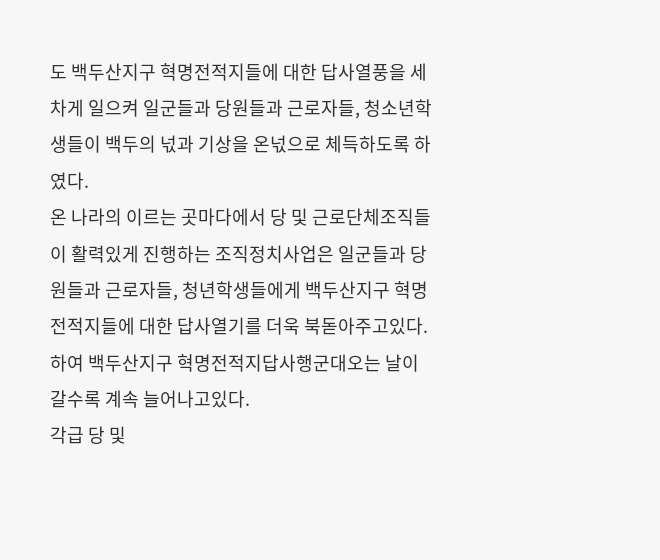도 백두산지구 혁명전적지들에 대한 답사열풍을 세차게 일으켜 일군들과 당원들과 근로자들, 청소년학생들이 백두의 넋과 기상을 온넋으로 체득하도록 하였다.
온 나라의 이르는 곳마다에서 당 및 근로단체조직들이 활력있게 진행하는 조직정치사업은 일군들과 당원들과 근로자들, 청년학생들에게 백두산지구 혁명전적지들에 대한 답사열기를 더욱 북돋아주고있다.하여 백두산지구 혁명전적지답사행군대오는 날이 갈수록 계속 늘어나고있다.
각급 당 및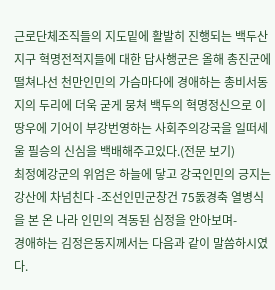근로단체조직들의 지도밑에 활발히 진행되는 백두산지구 혁명전적지들에 대한 답사행군은 올해 총진군에 떨쳐나선 천만인민의 가슴마다에 경애하는 총비서동지의 두리에 더욱 굳게 뭉쳐 백두의 혁명정신으로 이 땅우에 기어이 부강번영하는 사회주의강국을 일떠세울 필승의 신심을 백배해주고있다.(전문 보기)
최정예강군의 위엄은 하늘에 닿고 강국인민의 긍지는 강산에 차넘친다 -조선인민군창건 75돐경축 열병식을 본 온 나라 인민의 격동된 심정을 안아보며-
경애하는 김정은동지께서는 다음과 같이 말씀하시였다.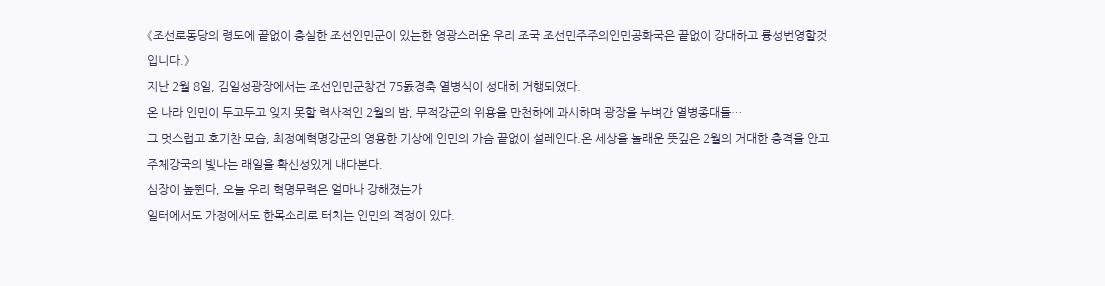《조선로동당의 령도에 끝없이 충실한 조선인민군이 있는한 영광스러운 우리 조국 조선민주주의인민공화국은 끝없이 강대하고 륭성번영할것입니다.》
지난 2월 8일, 김일성광장에서는 조선인민군창건 75돐경축 열병식이 성대히 거행되였다.
온 나라 인민이 두고두고 잊지 못할 력사적인 2월의 밤, 무적강군의 위용을 만천하에 과시하며 광장을 누벼간 열병종대들…
그 멋스럽고 호기찬 모습, 최정예혁명강군의 영용한 기상에 인민의 가슴 끝없이 설레인다.온 세상을 놀래운 뜻깊은 2월의 거대한 충격을 안고 주체강국의 빛나는 래일을 확신성있게 내다본다.
심장이 높뛴다, 오늘 우리 혁명무력은 얼마나 강해졌는가
일터에서도 가정에서도 한목소리로 터치는 인민의 격정이 있다.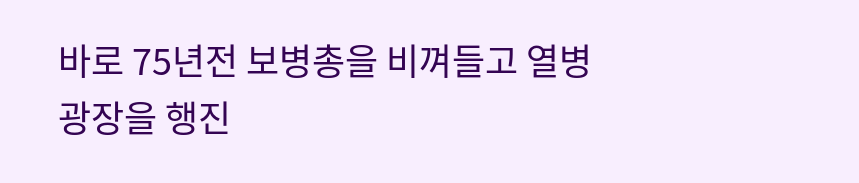바로 75년전 보병총을 비껴들고 열병광장을 행진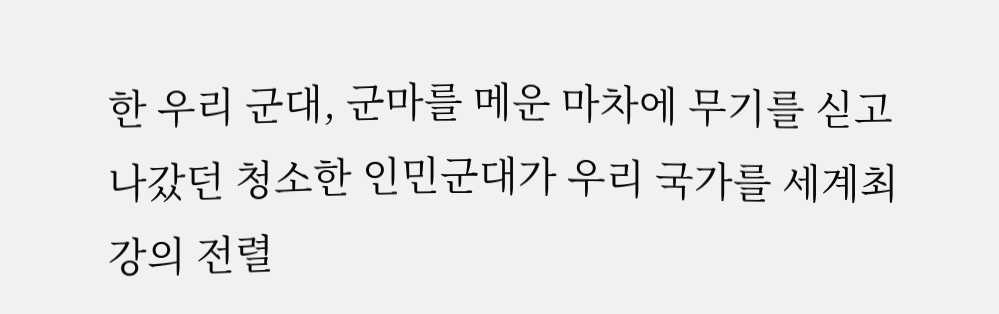한 우리 군대, 군마를 메운 마차에 무기를 싣고나갔던 청소한 인민군대가 우리 국가를 세계최강의 전렬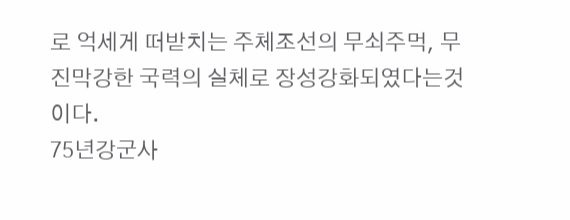로 억세게 떠받치는 주체조선의 무쇠주먹, 무진막강한 국력의 실체로 장성강화되였다는것이다.
75년강군사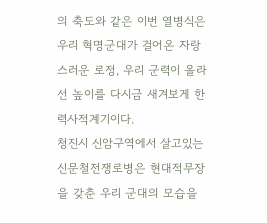의 축도와 같은 이번 열병식은 우리 혁명군대가 걸어온 자랑스러운 로정, 우리 군력이 올라선 높이를 다시금 새겨보게 한 력사적계기이다.
청진시 신암구역에서 살고있는 신문철전쟁로병은 현대적무장을 갖춘 우리 군대의 모습을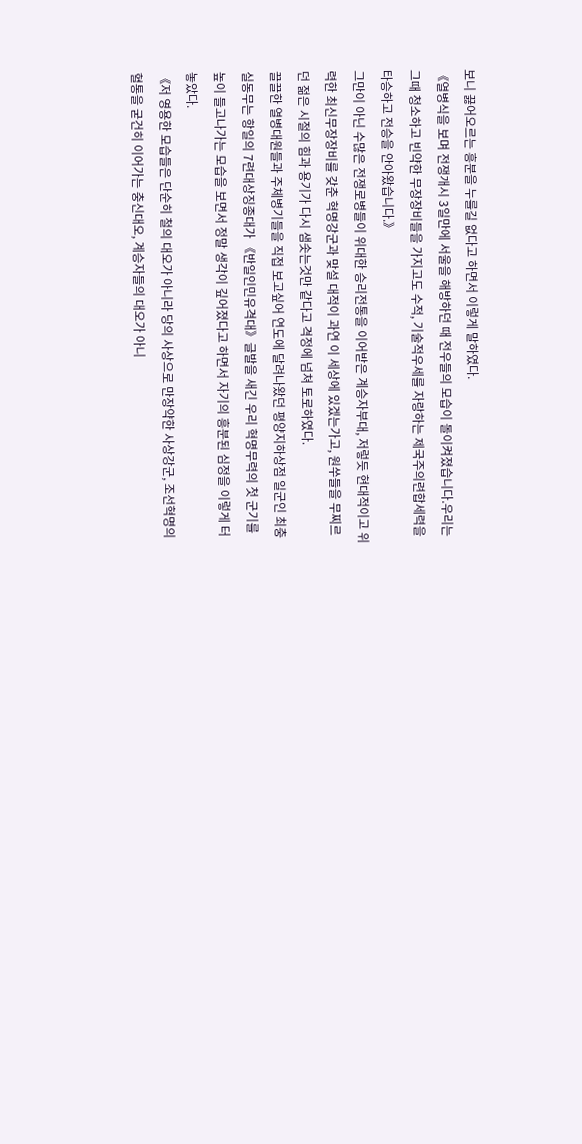보니 끓어오르는 흥분을 누를길 없다고 하면서 이렇게 말하였다.
《열병식을 보며 전쟁개시 3일만에 서울을 해방하던 때 전우들의 모습이 돌이켜졌습니다.우리는 그때 청소하고 빈약한 무장장비들을 가지고도 수적, 기술적우세를 자랑하는 제국주의련합세력을 타승하고 전승을 안아왔습니다.》
그만이 아닌 수많은 전쟁로병들이 위대한 승리전통을 이어받은 계승자부대, 저렇듯 현대적이고 위력한 최신무장장비를 갖춘 혁명강군과 맞설 대적이 과연 이 세상에 있겠는가고, 원쑤들을 무찌르던 젊은 시절의 힘과 용기가 다시 샘솟는것만 같다고 격정에 넘쳐 토로하였다.
끌끌한 열병대원들과 주체병기들을 직접 보고싶어 연도에 달려나왔던 평양지하상점 일군인 최충실동무는 항일의 7련대상징종대가 《반일인민유격대》글발을 새긴 우리 혁명무력의 첫 군기를 높이 들고나가는 모습을 보면서 정말 생각이 깊어졌다고 하면서 자기의 흥분된 심정을 이렇게 터놓았다.
《저 영용한 모습들은 단순히 철의 대오가 아니라 당의 사상으로 만장약한 사상강군, 조선혁명의 혈통을 굳건히 이어가는 충신대오, 계승자들의 대오가 아니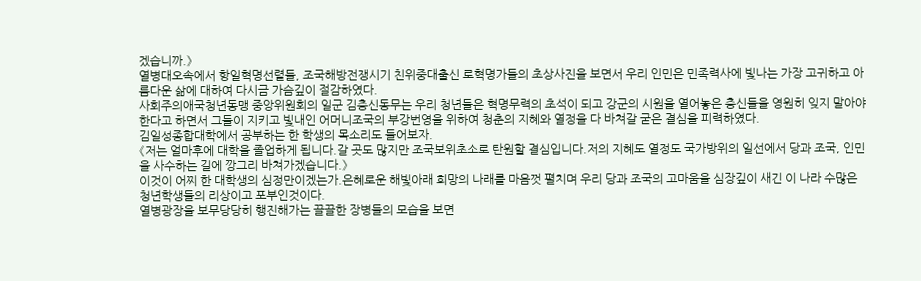겠습니까.》
열병대오속에서 항일혁명선렬들, 조국해방전쟁시기 친위중대출신 로혁명가들의 초상사진을 보면서 우리 인민은 민족력사에 빛나는 가장 고귀하고 아름다운 삶에 대하여 다시금 가슴깊이 절감하였다.
사회주의애국청년동맹 중앙위원회의 일군 김충신동무는 우리 청년들은 혁명무력의 초석이 되고 강군의 시원을 열어놓은 충신들을 영원히 잊지 말아야 한다고 하면서 그들이 지키고 빛내인 어머니조국의 부강번영을 위하여 청춘의 지혜와 열정을 다 바쳐갈 굳은 결심을 피력하였다.
김일성종합대학에서 공부하는 한 학생의 목소리도 들어보자.
《저는 얼마후에 대학을 졸업하게 됩니다.갈 곳도 많지만 조국보위초소로 탄원할 결심입니다.저의 지혜도 열정도 국가방위의 일선에서 당과 조국, 인민을 사수하는 길에 깡그리 바쳐가겠습니다.》
이것이 어찌 한 대학생의 심정만이겠는가.은혜로운 해빛아래 희망의 나래를 마음껏 펼치며 우리 당과 조국의 고마움을 심장깊이 새긴 이 나라 수많은 청년학생들의 리상이고 포부인것이다.
열병광장을 보무당당히 행진해가는 끌끌한 장병들의 모습을 보면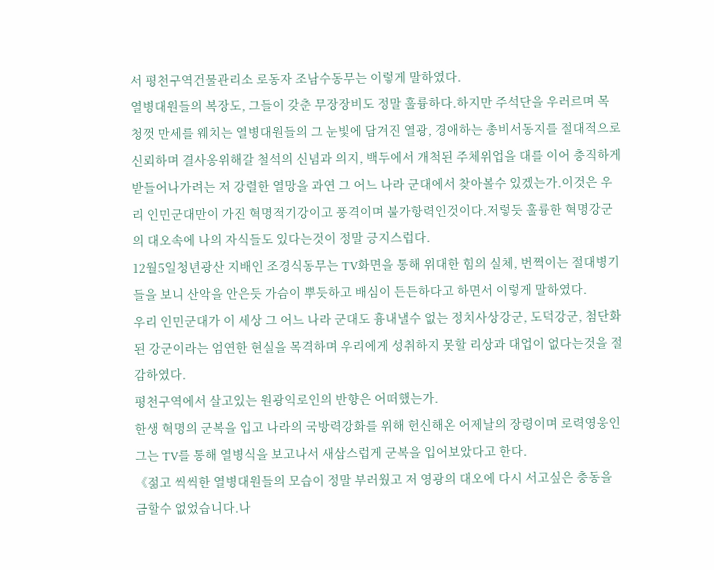서 평천구역건물관리소 로동자 조남수동무는 이렇게 말하였다.
열병대원들의 복장도, 그들이 갖춘 무장장비도 정말 훌륭하다.하지만 주석단을 우러르며 목청껏 만세를 웨치는 열병대원들의 그 눈빛에 담겨진 열광, 경애하는 총비서동지를 절대적으로 신뢰하며 결사옹위해갈 철석의 신념과 의지, 백두에서 개척된 주체위업을 대를 이어 충직하게 받들어나가려는 저 강렬한 열망을 과연 그 어느 나라 군대에서 찾아볼수 있겠는가.이것은 우리 인민군대만이 가진 혁명적기강이고 풍격이며 불가항력인것이다.저렇듯 훌륭한 혁명강군의 대오속에 나의 자식들도 있다는것이 정말 긍지스럽다.
12월5일청년광산 지배인 조경식동무는 TV화면을 통해 위대한 힘의 실체, 번쩍이는 절대병기들을 보니 산악을 안은듯 가슴이 뿌듯하고 배심이 든든하다고 하면서 이렇게 말하였다.
우리 인민군대가 이 세상 그 어느 나라 군대도 흉내낼수 없는 정치사상강군, 도덕강군, 첨단화된 강군이라는 엄연한 현실을 목격하며 우리에게 성취하지 못할 리상과 대업이 없다는것을 절감하였다.
평천구역에서 살고있는 원광익로인의 반향은 어떠했는가.
한생 혁명의 군복을 입고 나라의 국방력강화를 위해 헌신해온 어제날의 장령이며 로력영웅인 그는 TV를 통해 열병식을 보고나서 새삼스럽게 군복을 입어보았다고 한다.
《젊고 씩씩한 열병대원들의 모습이 정말 부러웠고 저 영광의 대오에 다시 서고싶은 충동을 금할수 없었습니다.나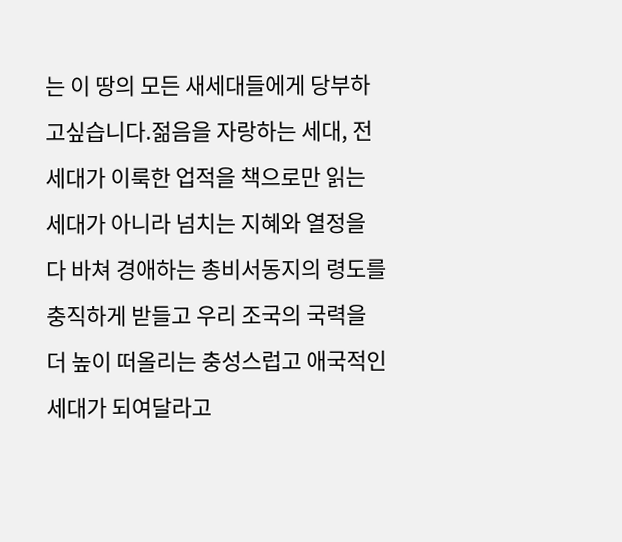는 이 땅의 모든 새세대들에게 당부하고싶습니다.젊음을 자랑하는 세대, 전세대가 이룩한 업적을 책으로만 읽는 세대가 아니라 넘치는 지혜와 열정을 다 바쳐 경애하는 총비서동지의 령도를 충직하게 받들고 우리 조국의 국력을 더 높이 떠올리는 충성스럽고 애국적인 세대가 되여달라고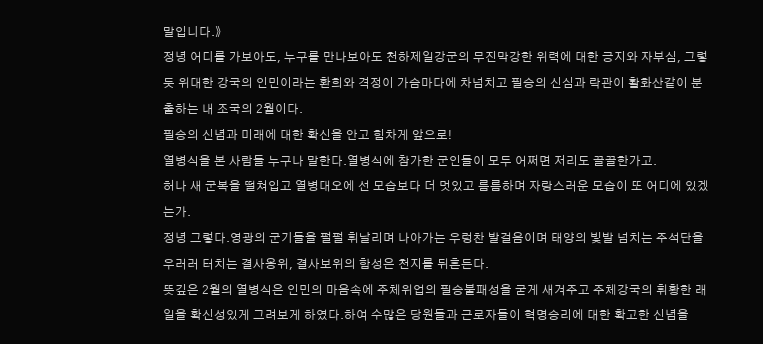말입니다.》
정녕 어디를 가보아도, 누구를 만나보아도 천하제일강군의 무진막강한 위력에 대한 긍지와 자부심, 그렇듯 위대한 강국의 인민이라는 환희와 격정이 가슴마다에 차넘치고 필승의 신심과 락관이 활화산같이 분출하는 내 조국의 2월이다.
필승의 신념과 미래에 대한 확신을 안고 힘차게 앞으로!
열병식을 본 사람들 누구나 말한다.열병식에 참가한 군인들이 모두 어쩌면 저리도 끌끌한가고.
허나 새 군복을 떨쳐입고 열병대오에 선 모습보다 더 멋있고 름름하며 자랑스러운 모습이 또 어디에 있겠는가.
정녕 그렇다.영광의 군기들을 펄펄 휘날리며 나아가는 우렁찬 발걸음이며 태양의 빛발 넘치는 주석단을 우러러 터치는 결사옹위, 결사보위의 함성은 천지를 뒤흔든다.
뜻깊은 2월의 열병식은 인민의 마음속에 주체위업의 필승불패성을 굳게 새겨주고 주체강국의 휘황한 래일을 확신성있게 그려보게 하였다.하여 수많은 당원들과 근로자들이 혁명승리에 대한 확고한 신념을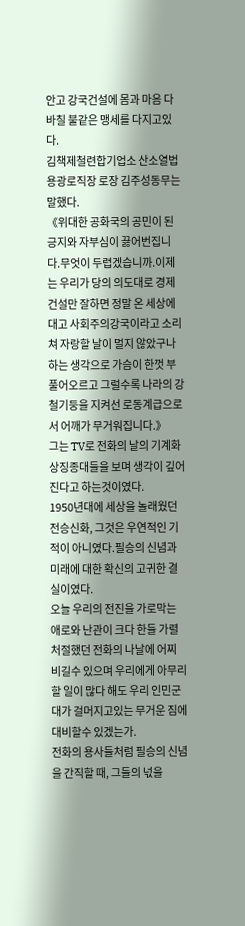안고 강국건설에 몸과 마음 다 바칠 불같은 맹세를 다지고있다.
김책제철련합기업소 산소열법용광로직장 로장 김주성동무는 말했다.
《위대한 공화국의 공민이 된 긍지와 자부심이 끓어번집니다.무엇이 두렵겠습니까.이제는 우리가 당의 의도대로 경제건설만 잘하면 정말 온 세상에 대고 사회주의강국이라고 소리쳐 자랑할 날이 멀지 않았구나 하는 생각으로 가슴이 한껏 부풀어오르고 그럴수록 나라의 강철기둥을 지켜선 로동계급으로서 어깨가 무거워집니다.》
그는 TV로 전화의 날의 기계화상징종대들을 보며 생각이 깊어진다고 하는것이였다.
1950년대에 세상을 놀래웠던 전승신화, 그것은 우연적인 기적이 아니였다.필승의 신념과 미래에 대한 확신의 고귀한 결실이였다.
오늘 우리의 전진을 가로막는 애로와 난관이 크다 한들 가렬처절했던 전화의 나날에 어찌 비길수 있으며 우리에게 아무리 할 일이 많다 해도 우리 인민군대가 걸머지고있는 무거운 짐에 대비할수 있겠는가.
전화의 용사들처럼 필승의 신념을 간직할 때, 그들의 넋을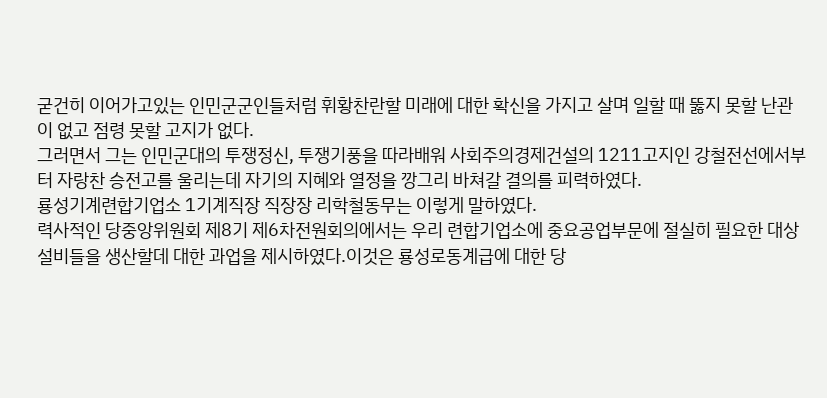굳건히 이어가고있는 인민군군인들처럼 휘황찬란할 미래에 대한 확신을 가지고 살며 일할 때 뚫지 못할 난관이 없고 점령 못할 고지가 없다.
그러면서 그는 인민군대의 투쟁정신, 투쟁기풍을 따라배워 사회주의경제건설의 1211고지인 강철전선에서부터 자랑찬 승전고를 울리는데 자기의 지혜와 열정을 깡그리 바쳐갈 결의를 피력하였다.
룡성기계련합기업소 1기계직장 직장장 리학철동무는 이렇게 말하였다.
력사적인 당중앙위원회 제8기 제6차전원회의에서는 우리 련합기업소에 중요공업부문에 절실히 필요한 대상설비들을 생산할데 대한 과업을 제시하였다.이것은 룡성로동계급에 대한 당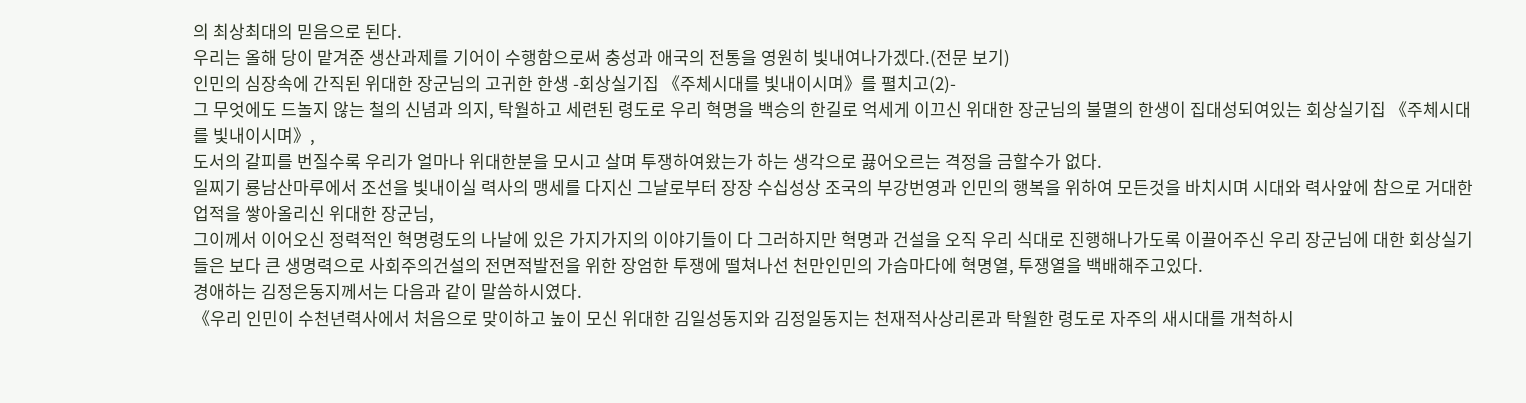의 최상최대의 믿음으로 된다.
우리는 올해 당이 맡겨준 생산과제를 기어이 수행함으로써 충성과 애국의 전통을 영원히 빛내여나가겠다.(전문 보기)
인민의 심장속에 간직된 위대한 장군님의 고귀한 한생 -회상실기집 《주체시대를 빛내이시며》를 펼치고(2)-
그 무엇에도 드놀지 않는 철의 신념과 의지, 탁월하고 세련된 령도로 우리 혁명을 백승의 한길로 억세게 이끄신 위대한 장군님의 불멸의 한생이 집대성되여있는 회상실기집 《주체시대를 빛내이시며》,
도서의 갈피를 번질수록 우리가 얼마나 위대한분을 모시고 살며 투쟁하여왔는가 하는 생각으로 끓어오르는 격정을 금할수가 없다.
일찌기 룡남산마루에서 조선을 빛내이실 력사의 맹세를 다지신 그날로부터 장장 수십성상 조국의 부강번영과 인민의 행복을 위하여 모든것을 바치시며 시대와 력사앞에 참으로 거대한 업적을 쌓아올리신 위대한 장군님,
그이께서 이어오신 정력적인 혁명령도의 나날에 있은 가지가지의 이야기들이 다 그러하지만 혁명과 건설을 오직 우리 식대로 진행해나가도록 이끌어주신 우리 장군님에 대한 회상실기들은 보다 큰 생명력으로 사회주의건설의 전면적발전을 위한 장엄한 투쟁에 떨쳐나선 천만인민의 가슴마다에 혁명열, 투쟁열을 백배해주고있다.
경애하는 김정은동지께서는 다음과 같이 말씀하시였다.
《우리 인민이 수천년력사에서 처음으로 맞이하고 높이 모신 위대한 김일성동지와 김정일동지는 천재적사상리론과 탁월한 령도로 자주의 새시대를 개척하시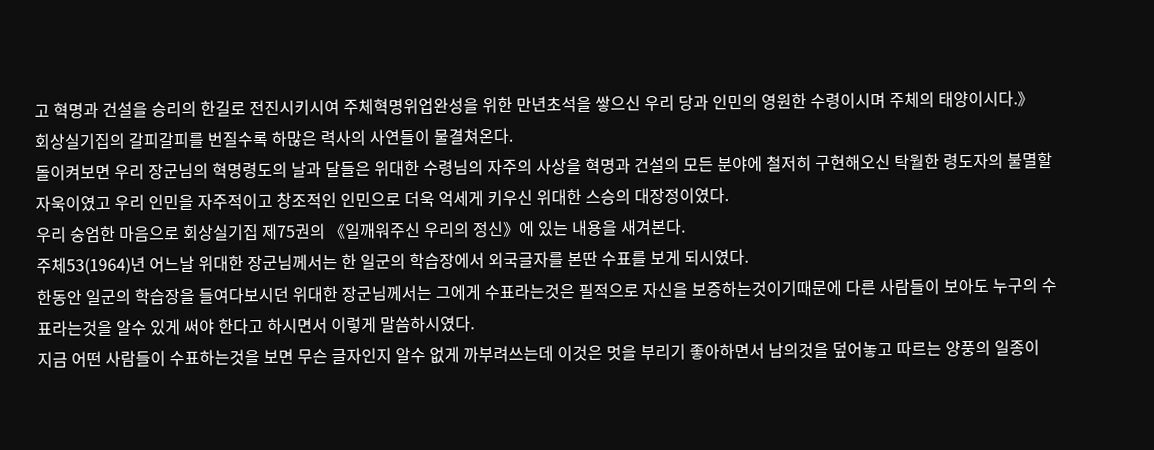고 혁명과 건설을 승리의 한길로 전진시키시여 주체혁명위업완성을 위한 만년초석을 쌓으신 우리 당과 인민의 영원한 수령이시며 주체의 태양이시다.》
회상실기집의 갈피갈피를 번질수록 하많은 력사의 사연들이 물결쳐온다.
돌이켜보면 우리 장군님의 혁명령도의 날과 달들은 위대한 수령님의 자주의 사상을 혁명과 건설의 모든 분야에 철저히 구현해오신 탁월한 령도자의 불멸할 자욱이였고 우리 인민을 자주적이고 창조적인 인민으로 더욱 억세게 키우신 위대한 스승의 대장정이였다.
우리 숭엄한 마음으로 회상실기집 제75권의 《일깨워주신 우리의 정신》에 있는 내용을 새겨본다.
주체53(1964)년 어느날 위대한 장군님께서는 한 일군의 학습장에서 외국글자를 본딴 수표를 보게 되시였다.
한동안 일군의 학습장을 들여다보시던 위대한 장군님께서는 그에게 수표라는것은 필적으로 자신을 보증하는것이기때문에 다른 사람들이 보아도 누구의 수표라는것을 알수 있게 써야 한다고 하시면서 이렇게 말씀하시였다.
지금 어떤 사람들이 수표하는것을 보면 무슨 글자인지 알수 없게 까부려쓰는데 이것은 멋을 부리기 좋아하면서 남의것을 덮어놓고 따르는 양풍의 일종이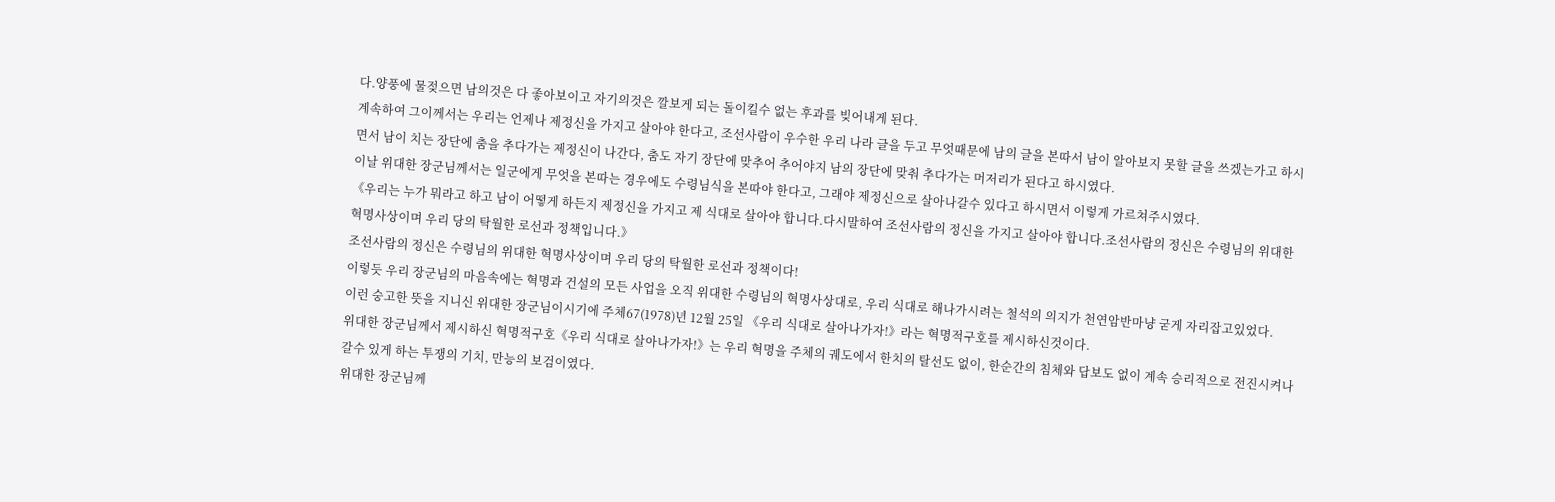다.양풍에 물젖으면 남의것은 다 좋아보이고 자기의것은 깔보게 되는 돌이킬수 없는 후과를 빚어내게 된다.
계속하여 그이께서는 우리는 언제나 제정신을 가지고 살아야 한다고, 조선사람이 우수한 우리 나라 글을 두고 무엇때문에 남의 글을 본따서 남이 알아보지 못할 글을 쓰겠는가고 하시면서 남이 치는 장단에 춤을 추다가는 제정신이 나간다, 춤도 자기 장단에 맞추어 추어야지 남의 장단에 맞춰 추다가는 머저리가 된다고 하시였다.
이날 위대한 장군님께서는 일군에게 무엇을 본따는 경우에도 수령님식을 본따야 한다고, 그래야 제정신으로 살아나갈수 있다고 하시면서 이렇게 가르쳐주시였다.
《우리는 누가 뭐라고 하고 남이 어떻게 하든지 제정신을 가지고 제 식대로 살아야 합니다.다시말하여 조선사람의 정신을 가지고 살아야 합니다.조선사람의 정신은 수령님의 위대한 혁명사상이며 우리 당의 탁월한 로선과 정책입니다.》
조선사람의 정신은 수령님의 위대한 혁명사상이며 우리 당의 탁월한 로선과 정책이다!
이렇듯 우리 장군님의 마음속에는 혁명과 건설의 모든 사업을 오직 위대한 수령님의 혁명사상대로, 우리 식대로 해나가시려는 철석의 의지가 천연암반마냥 굳게 자리잡고있었다.
이런 숭고한 뜻을 지니신 위대한 장군님이시기에 주체67(1978)년 12월 25일 《우리 식대로 살아나가자!》라는 혁명적구호를 제시하신것이다.
위대한 장군님께서 제시하신 혁명적구호《우리 식대로 살아나가자!》는 우리 혁명을 주체의 궤도에서 한치의 탈선도 없이, 한순간의 침체와 답보도 없이 계속 승리적으로 전진시켜나갈수 있게 하는 투쟁의 기치, 만능의 보검이였다.
위대한 장군님께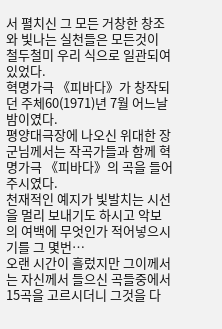서 펼치신 그 모든 거창한 창조와 빛나는 실천들은 모든것이 철두철미 우리 식으로 일관되여있었다.
혁명가극 《피바다》가 창작되던 주체60(1971)년 7월 어느날 밤이였다.
평양대극장에 나오신 위대한 장군님께서는 작곡가들과 함께 혁명가극 《피바다》의 곡을 들어주시였다.
천재적인 예지가 빛발치는 시선을 멀리 보내기도 하시고 악보의 여백에 무엇인가 적어넣으시기를 그 몇번…
오랜 시간이 흘렀지만 그이께서는 자신께서 들으신 곡들중에서 15곡을 고르시더니 그것을 다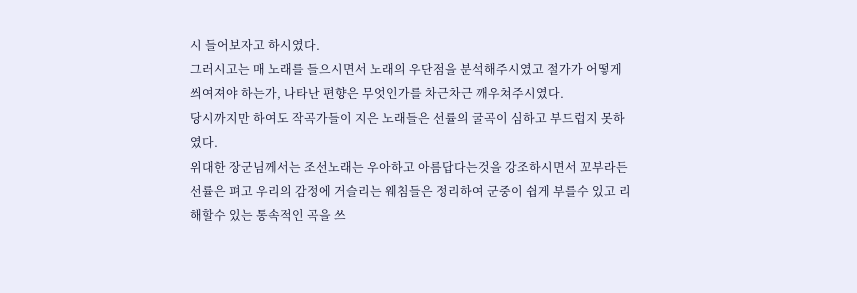시 들어보자고 하시였다.
그러시고는 매 노래를 들으시면서 노래의 우단점을 분석해주시였고 절가가 어떻게 씌여져야 하는가, 나타난 편향은 무엇인가를 차근차근 깨우쳐주시였다.
당시까지만 하여도 작곡가들이 지은 노래들은 선률의 굴곡이 심하고 부드럽지 못하였다.
위대한 장군님께서는 조선노래는 우아하고 아름답다는것을 강조하시면서 꼬부라든 선률은 펴고 우리의 감정에 거슬리는 웨침들은 정리하여 군중이 쉽게 부를수 있고 리해할수 있는 통속적인 곡을 쓰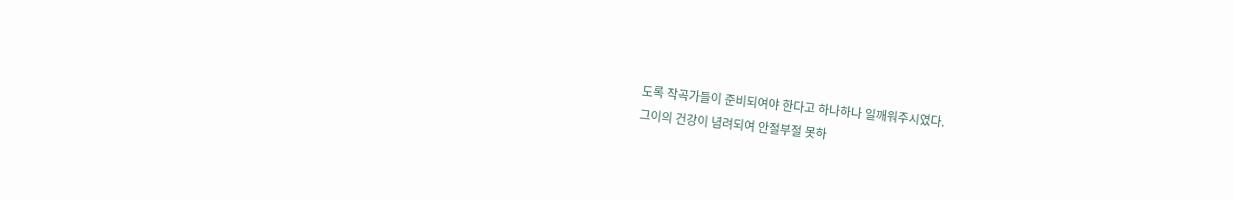도록 작곡가들이 준비되여야 한다고 하나하나 일깨워주시였다.
그이의 건강이 념려되여 안절부절 못하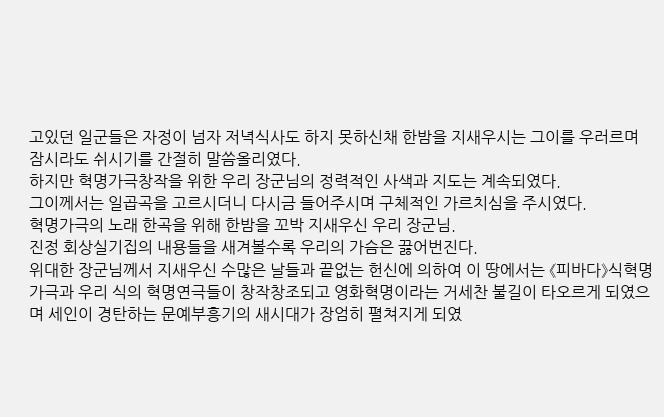고있던 일군들은 자정이 넘자 저녁식사도 하지 못하신채 한밤을 지새우시는 그이를 우러르며 잠시라도 쉬시기를 간절히 말씀올리였다.
하지만 혁명가극창작을 위한 우리 장군님의 정력적인 사색과 지도는 계속되였다.
그이께서는 일곱곡을 고르시더니 다시금 들어주시며 구체적인 가르치심을 주시였다.
혁명가극의 노래 한곡을 위해 한밤을 꼬박 지새우신 우리 장군님.
진정 회상실기집의 내용들을 새겨볼수록 우리의 가슴은 끓어번진다.
위대한 장군님께서 지새우신 수많은 날들과 끝없는 헌신에 의하여 이 땅에서는 《피바다》식혁명가극과 우리 식의 혁명연극들이 창작창조되고 영화혁명이라는 거세찬 불길이 타오르게 되였으며 세인이 경탄하는 문예부흥기의 새시대가 장엄히 펼쳐지게 되였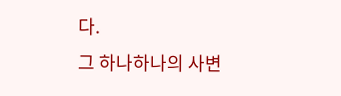다.
그 하나하나의 사변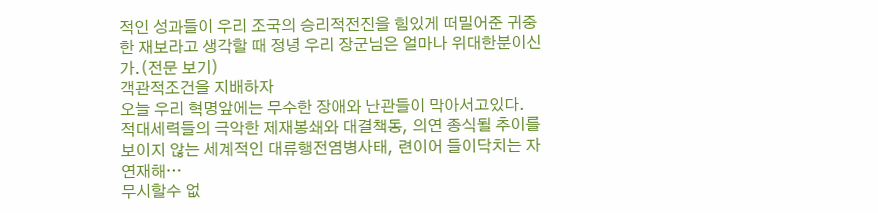적인 성과들이 우리 조국의 승리적전진을 힘있게 떠밀어준 귀중한 재보라고 생각할 때 정녕 우리 장군님은 얼마나 위대한분이신가.(전문 보기)
객관적조건을 지배하자
오늘 우리 혁명앞에는 무수한 장애와 난관들이 막아서고있다.
적대세력들의 극악한 제재봉쇄와 대결책동, 의연 종식될 추이를 보이지 않는 세계적인 대류행전염병사태, 련이어 들이닥치는 자연재해…
무시할수 없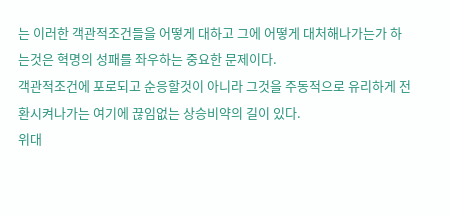는 이러한 객관적조건들을 어떻게 대하고 그에 어떻게 대처해나가는가 하는것은 혁명의 성패를 좌우하는 중요한 문제이다.
객관적조건에 포로되고 순응할것이 아니라 그것을 주동적으로 유리하게 전환시켜나가는 여기에 끊임없는 상승비약의 길이 있다.
위대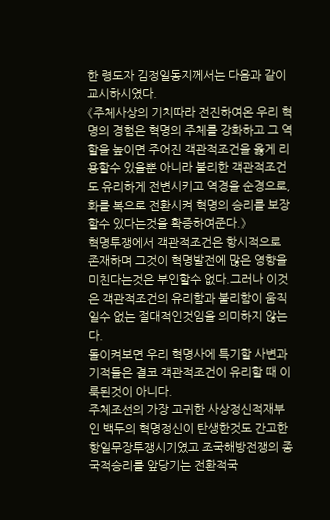한 령도자 김정일동지께서는 다음과 같이 교시하시였다.
《주체사상의 기치따라 전진하여온 우리 혁명의 경험은 혁명의 주체를 강화하고 그 역할을 높이면 주어진 객관적조건을 옳게 리용할수 있을뿐 아니라 불리한 객관적조건도 유리하게 전변시키고 역경을 순경으로, 화를 복으로 전환시켜 혁명의 승리를 보장할수 있다는것을 확증하여준다.》
혁명투쟁에서 객관적조건은 항시적으로 존재하며 그것이 혁명발전에 많은 영향을 미친다는것은 부인할수 없다.그러나 이것은 객관적조건의 유리함과 불리함이 움직일수 없는 절대적인것임을 의미하지 않는다.
돌이켜보면 우리 혁명사에 특기할 사변과 기적들은 결코 객관적조건이 유리할 때 이룩된것이 아니다.
주체조선의 가장 고귀한 사상정신적재부인 백두의 혁명정신이 탄생한것도 간고한 항일무장투쟁시기였고 조국해방전쟁의 종국적승리를 앞당기는 전환적국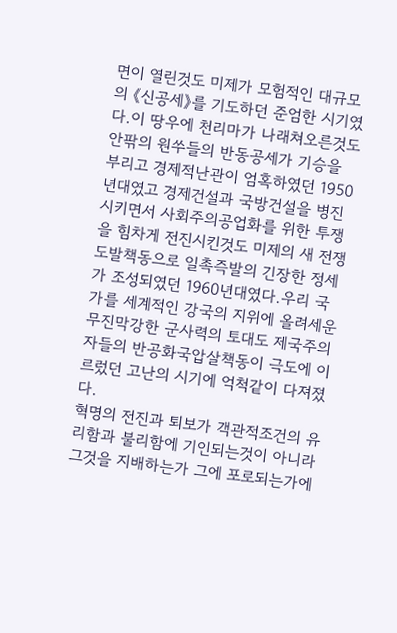면이 열린것도 미제가 모험적인 대규모의 《신공세》를 기도하던 준엄한 시기였다.이 땅우에 천리마가 나래쳐오른것도 안팎의 원쑤들의 반동공세가 기승을 부리고 경제적난관이 엄혹하였던 1950년대였고 경제건설과 국방건설을 병진시키면서 사회주의공업화를 위한 투쟁을 힘차게 전진시킨것도 미제의 새 전쟁도발책동으로 일촉즉발의 긴장한 정세가 조성되였던 1960년대였다.우리 국가를 세계적인 강국의 지위에 올려세운 무진막강한 군사력의 토대도 제국주의자들의 반공화국압살책동이 극도에 이르렀던 고난의 시기에 억척같이 다져졌다.
혁명의 전진과 퇴보가 객관적조건의 유리함과 불리함에 기인되는것이 아니라 그것을 지배하는가 그에 포로되는가에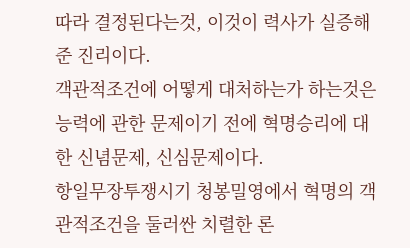따라 결정된다는것, 이것이 력사가 실증해준 진리이다.
객관적조건에 어떻게 대처하는가 하는것은 능력에 관한 문제이기 전에 혁명승리에 대한 신념문제, 신심문제이다.
항일무장투쟁시기 청봉밀영에서 혁명의 객관적조건을 둘러싼 치렬한 론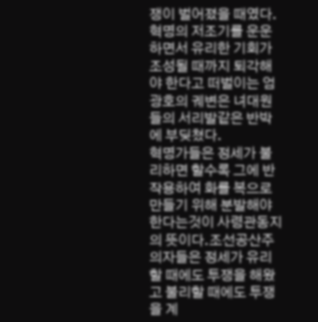쟁이 벌어졌을 때였다.
혁명의 저조기를 운운하면서 유리한 기회가 조성될 때까지 퇴각해야 한다고 떠벌이는 엄광호의 궤변은 녀대원들의 서리발같은 반박에 부딪쳤다.
혁명가들은 정세가 불리하면 할수록 그에 반작용하여 화를 복으로 만들기 위해 분발해야 한다는것이 사령관동지의 뜻이다.조선공산주의자들은 정세가 유리할 때에도 투쟁을 해왔고 불리할 때에도 투쟁을 계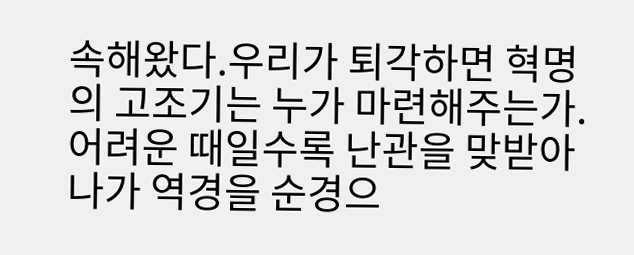속해왔다.우리가 퇴각하면 혁명의 고조기는 누가 마련해주는가.어려운 때일수록 난관을 맞받아나가 역경을 순경으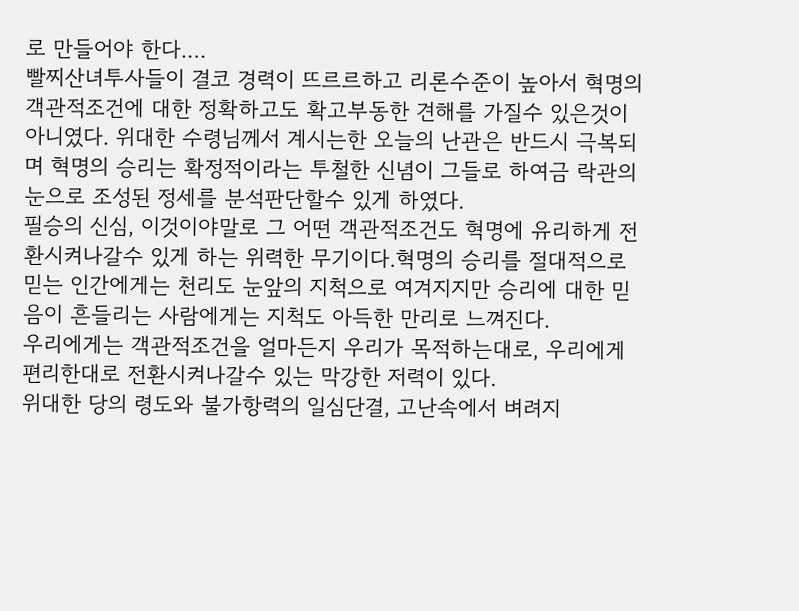로 만들어야 한다.…
빨찌산녀투사들이 결코 경력이 뜨르르하고 리론수준이 높아서 혁명의 객관적조건에 대한 정확하고도 확고부동한 견해를 가질수 있은것이 아니였다. 위대한 수령님께서 계시는한 오늘의 난관은 반드시 극복되며 혁명의 승리는 확정적이라는 투철한 신념이 그들로 하여금 락관의 눈으로 조성된 정세를 분석판단할수 있게 하였다.
필승의 신심, 이것이야말로 그 어떤 객관적조건도 혁명에 유리하게 전환시켜나갈수 있게 하는 위력한 무기이다.혁명의 승리를 절대적으로 믿는 인간에게는 천리도 눈앞의 지척으로 여겨지지만 승리에 대한 믿음이 흔들리는 사람에게는 지척도 아득한 만리로 느껴진다.
우리에게는 객관적조건을 얼마든지 우리가 목적하는대로, 우리에게 편리한대로 전환시켜나갈수 있는 막강한 저력이 있다.
위대한 당의 령도와 불가항력의 일심단결, 고난속에서 벼려지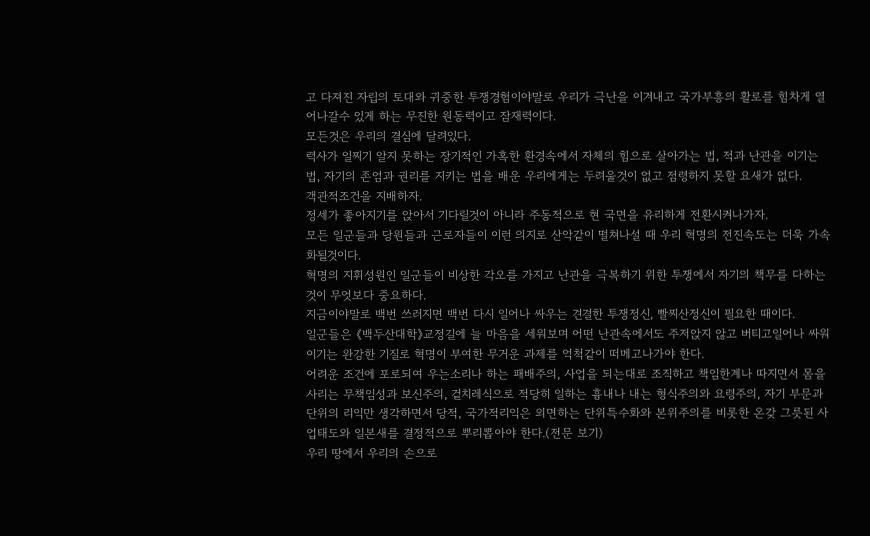고 다져진 자립의 토대와 귀중한 투쟁경험이야말로 우리가 극난을 이겨내고 국가부흥의 활로를 힘차게 열어나갈수 있게 하는 무진한 원동력이고 잠재력이다.
모든것은 우리의 결심에 달려있다.
력사가 일찌기 알지 못하는 장기적인 가혹한 환경속에서 자체의 힘으로 살아가는 법, 적과 난관을 이기는 법, 자기의 존엄과 권리를 지키는 법을 배운 우리에게는 두려울것이 없고 점령하지 못할 요새가 없다.
객관적조건을 지배하자.
정세가 좋아지기를 앉아서 기다릴것이 아니라 주동적으로 현 국면을 유리하게 전환시켜나가자.
모든 일군들과 당원들과 근로자들이 이런 의지로 산악같이 떨쳐나설 때 우리 혁명의 전진속도는 더욱 가속화될것이다.
혁명의 지휘성원인 일군들이 비상한 각오를 가지고 난관을 극복하기 위한 투쟁에서 자기의 책무를 다하는것이 무엇보다 중요하다.
지금이야말로 백번 쓰러지면 백번 다시 일어나 싸우는 견결한 투쟁정신, 빨찌산정신이 필요한 때이다.
일군들은 《백두산대학》교정길에 늘 마음을 세워보며 어떤 난관속에서도 주저앉지 않고 버티고일어나 싸워이기는 완강한 기질로 혁명이 부여한 무거운 과제를 억척같이 떠메고나가야 한다.
어려운 조건에 포로되여 우는소리나 하는 패배주의, 사업을 되는대로 조직하고 책임한계나 따지면서 몸을 사리는 무책임성과 보신주의, 겉치레식으로 적당히 일하는 흉내나 내는 형식주의와 요령주의, 자기 부문과 단위의 리익만 생각하면서 당적, 국가적리익은 외면하는 단위특수화와 본위주의를 비롯한 온갖 그릇된 사업태도와 일본새를 결정적으로 뿌리뽑아야 한다.(전문 보기)
우리 땅에서 우리의 손으로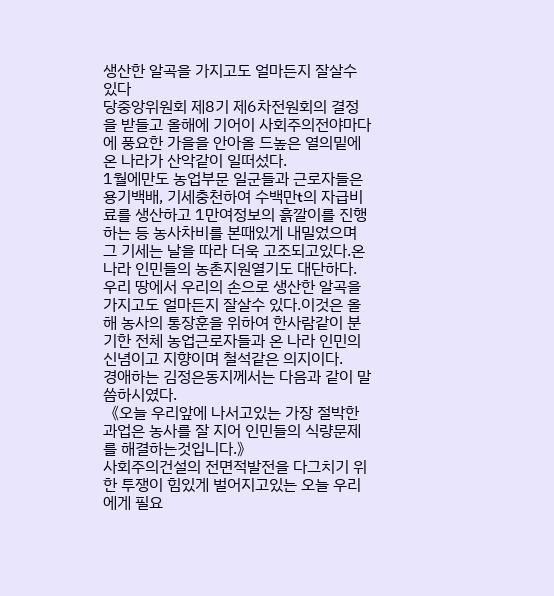생산한 알곡을 가지고도 얼마든지 잘살수 있다
당중앙위원회 제8기 제6차전원회의 결정을 받들고 올해에 기어이 사회주의전야마다에 풍요한 가을을 안아올 드높은 열의밑에 온 나라가 산악같이 일떠섰다.
1월에만도 농업부문 일군들과 근로자들은 용기백배, 기세충천하여 수백만t의 자급비료를 생산하고 1만여정보의 흙깔이를 진행하는 등 농사차비를 본때있게 내밀었으며 그 기세는 날을 따라 더욱 고조되고있다.온 나라 인민들의 농촌지원열기도 대단하다.
우리 땅에서 우리의 손으로 생산한 알곡을 가지고도 얼마든지 잘살수 있다.이것은 올해 농사의 통장훈을 위하여 한사람같이 분기한 전체 농업근로자들과 온 나라 인민의 신념이고 지향이며 철석같은 의지이다.
경애하는 김정은동지께서는 다음과 같이 말씀하시였다.
《오늘 우리앞에 나서고있는 가장 절박한 과업은 농사를 잘 지어 인민들의 식량문제를 해결하는것입니다.》
사회주의건설의 전면적발전을 다그치기 위한 투쟁이 힘있게 벌어지고있는 오늘 우리에게 필요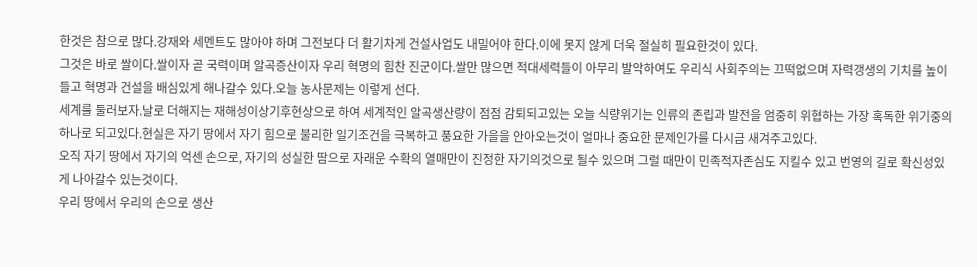한것은 참으로 많다.강재와 세멘트도 많아야 하며 그전보다 더 활기차게 건설사업도 내밀어야 한다.이에 못지 않게 더욱 절실히 필요한것이 있다.
그것은 바로 쌀이다.쌀이자 곧 국력이며 알곡증산이자 우리 혁명의 힘찬 진군이다.쌀만 많으면 적대세력들이 아무리 발악하여도 우리식 사회주의는 끄떡없으며 자력갱생의 기치를 높이 들고 혁명과 건설을 배심있게 해나갈수 있다.오늘 농사문제는 이렇게 선다.
세계를 둘러보자.날로 더해지는 재해성이상기후현상으로 하여 세계적인 알곡생산량이 점점 감퇴되고있는 오늘 식량위기는 인류의 존립과 발전을 엄중히 위협하는 가장 혹독한 위기중의 하나로 되고있다.현실은 자기 땅에서 자기 힘으로 불리한 일기조건을 극복하고 풍요한 가을을 안아오는것이 얼마나 중요한 문제인가를 다시금 새겨주고있다.
오직 자기 땅에서 자기의 억센 손으로, 자기의 성실한 땀으로 자래운 수확의 열매만이 진정한 자기의것으로 될수 있으며 그럴 때만이 민족적자존심도 지킬수 있고 번영의 길로 확신성있게 나아갈수 있는것이다.
우리 땅에서 우리의 손으로 생산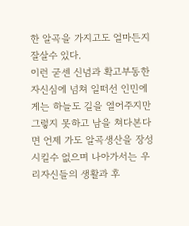한 알곡을 가지고도 얼마든지 잘살수 있다.
이런 굳센 신념과 확고부동한 자신심에 넘쳐 일떠선 인민에게는 하늘도 길을 열어주지만 그렇지 못하고 남을 쳐다본다면 언제 가도 알곡생산을 장성시킬수 없으며 나아가서는 우리자신들의 생활과 후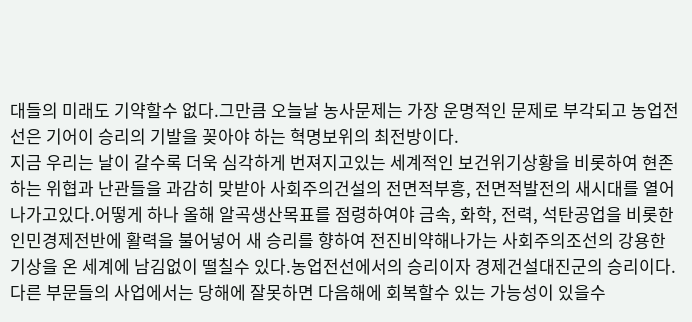대들의 미래도 기약할수 없다.그만큼 오늘날 농사문제는 가장 운명적인 문제로 부각되고 농업전선은 기어이 승리의 기발을 꽂아야 하는 혁명보위의 최전방이다.
지금 우리는 날이 갈수록 더욱 심각하게 번져지고있는 세계적인 보건위기상황을 비롯하여 현존하는 위협과 난관들을 과감히 맞받아 사회주의건설의 전면적부흥, 전면적발전의 새시대를 열어나가고있다.어떻게 하나 올해 알곡생산목표를 점령하여야 금속, 화학, 전력, 석탄공업을 비롯한 인민경제전반에 활력을 불어넣어 새 승리를 향하여 전진비약해나가는 사회주의조선의 강용한 기상을 온 세계에 남김없이 떨칠수 있다.농업전선에서의 승리이자 경제건설대진군의 승리이다.
다른 부문들의 사업에서는 당해에 잘못하면 다음해에 회복할수 있는 가능성이 있을수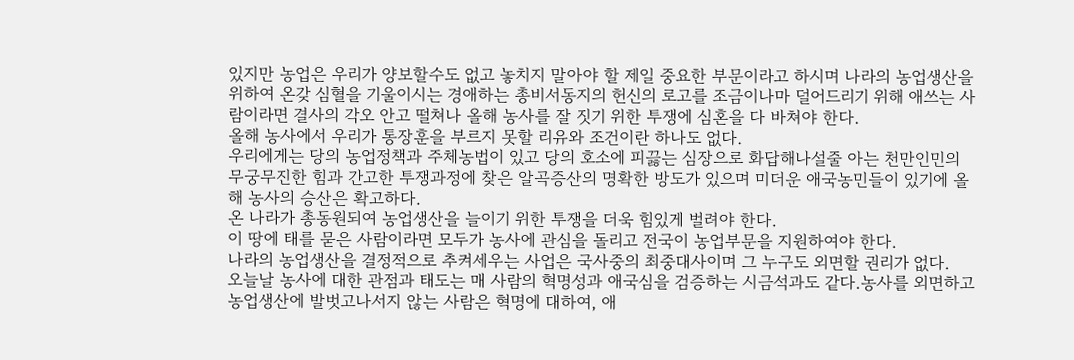있지만 농업은 우리가 양보할수도 없고 놓치지 말아야 할 제일 중요한 부문이라고 하시며 나라의 농업생산을 위하여 온갖 심혈을 기울이시는 경애하는 총비서동지의 헌신의 로고를 조금이나마 덜어드리기 위해 애쓰는 사람이라면 결사의 각오 안고 떨쳐나 올해 농사를 잘 짓기 위한 투쟁에 심혼을 다 바쳐야 한다.
올해 농사에서 우리가 통장훈을 부르지 못할 리유와 조건이란 하나도 없다.
우리에게는 당의 농업정책과 주체농법이 있고 당의 호소에 피끓는 심장으로 화답해나설줄 아는 천만인민의 무궁무진한 힘과 간고한 투쟁과정에 찾은 알곡증산의 명확한 방도가 있으며 미더운 애국농민들이 있기에 올해 농사의 승산은 확고하다.
온 나라가 총동원되여 농업생산을 늘이기 위한 투쟁을 더욱 힘있게 벌려야 한다.
이 땅에 태를 묻은 사람이라면 모두가 농사에 관심을 돌리고 전국이 농업부문을 지원하여야 한다.
나라의 농업생산을 결정적으로 추켜세우는 사업은 국사중의 최중대사이며 그 누구도 외면할 권리가 없다.
오늘날 농사에 대한 관점과 태도는 매 사람의 혁명성과 애국심을 검증하는 시금석과도 같다.농사를 외면하고 농업생산에 발벗고나서지 않는 사람은 혁명에 대하여, 애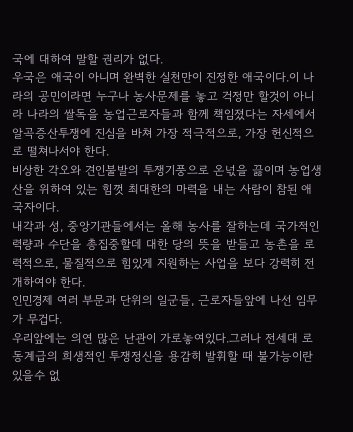국에 대하여 말할 권리가 없다.
우국은 애국이 아니며 완벽한 실천만이 진정한 애국이다.이 나라의 공민이라면 누구나 농사문제를 놓고 걱정만 할것이 아니라 나라의 쌀독을 농업근로자들과 함께 책임졌다는 자세에서 알곡증산투쟁에 진심을 바쳐 가장 적극적으로, 가장 헌신적으로 떨쳐나서야 한다.
비상한 각오와 견인불발의 투쟁기풍으로 온넋을 끓이며 농업생산을 위하여 있는 힘껏 최대한의 마력을 내는 사람이 참된 애국자이다.
내각과 성, 중앙기관들에서는 올해 농사를 잘하는데 국가적인 력량과 수단을 총집중할데 대한 당의 뜻을 받들고 농촌을 로력적으로, 물질적으로 힘있게 지원하는 사업을 보다 강력히 전개하여야 한다.
인민경제 여러 부문과 단위의 일군들, 근로자들앞에 나선 임무가 무겁다.
우리앞에는 의연 많은 난관이 가로놓여있다.그러나 전세대 로동계급의 희생적인 투쟁정신을 용감히 발휘할 때 불가능이란 있을수 없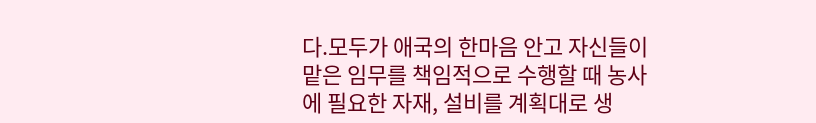다.모두가 애국의 한마음 안고 자신들이 맡은 임무를 책임적으로 수행할 때 농사에 필요한 자재, 설비를 계획대로 생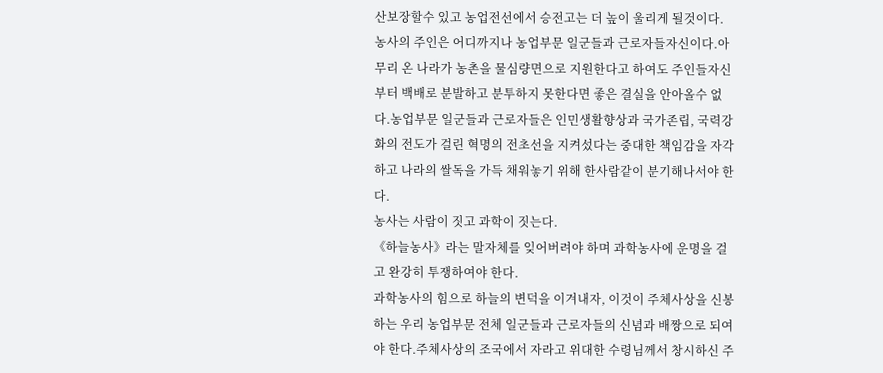산보장할수 있고 농업전선에서 승전고는 더 높이 울리게 될것이다.
농사의 주인은 어디까지나 농업부문 일군들과 근로자들자신이다.아무리 온 나라가 농촌을 물심량면으로 지원한다고 하여도 주인들자신부터 백배로 분발하고 분투하지 못한다면 좋은 결실을 안아올수 없다.농업부문 일군들과 근로자들은 인민생활향상과 국가존립, 국력강화의 전도가 걸린 혁명의 전초선을 지켜섰다는 중대한 책임감을 자각하고 나라의 쌀독을 가득 채워놓기 위해 한사람같이 분기해나서야 한다.
농사는 사람이 짓고 과학이 짓는다.
《하늘농사》라는 말자체를 잊어버려야 하며 과학농사에 운명을 걸고 완강히 투쟁하여야 한다.
과학농사의 힘으로 하늘의 변덕을 이겨내자, 이것이 주체사상을 신봉하는 우리 농업부문 전체 일군들과 근로자들의 신념과 배짱으로 되여야 한다.주체사상의 조국에서 자라고 위대한 수령님께서 창시하신 주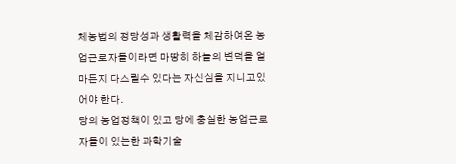체농법의 정당성과 생활력을 체감하여온 농업근로자들이라면 마땅히 하늘의 변덕을 얼마든지 다스릴수 있다는 자신심을 지니고있어야 한다.
당의 농업정책이 있고 당에 충실한 농업근로자들이 있는한 과학기술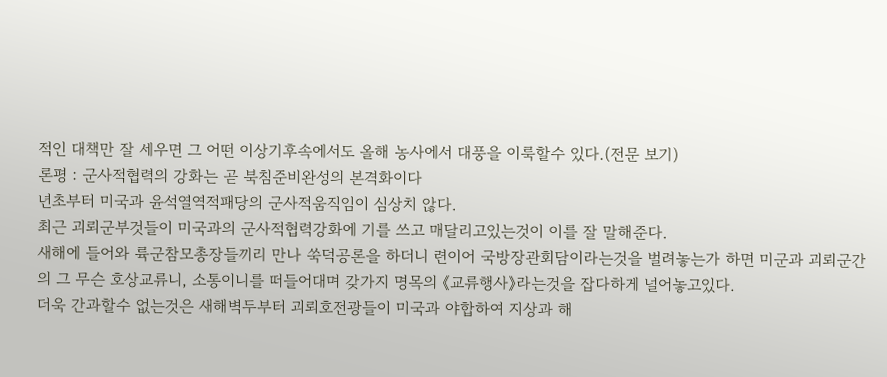적인 대책만 잘 세우면 그 어떤 이상기후속에서도 올해 농사에서 대풍을 이룩할수 있다.(전문 보기)
론평 : 군사적협력의 강화는 곧 북침준비완성의 본격화이다
년초부터 미국과 윤석열역적패당의 군사적움직임이 심상치 않다.
최근 괴뢰군부것들이 미국과의 군사적협력강화에 기를 쓰고 매달리고있는것이 이를 잘 말해준다.
새해에 들어와 륙군참모총장들끼리 만나 쑥덕공론을 하더니 련이어 국방장관회담이라는것을 벌려놓는가 하면 미군과 괴뢰군간의 그 무슨 호상교류니, 소통이니를 떠들어대며 갖가지 명목의 《교류행사》라는것을 잡다하게 널어놓고있다.
더욱 간과할수 없는것은 새해벽두부터 괴뢰호전광들이 미국과 야합하여 지상과 해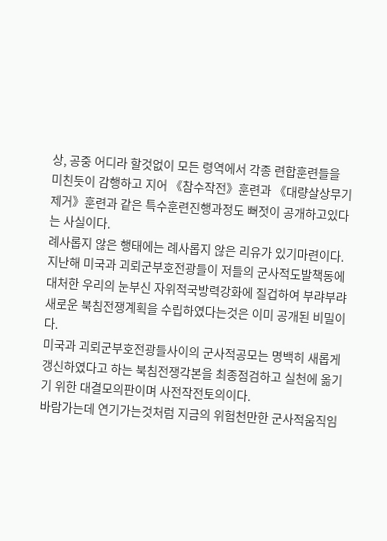상, 공중 어디라 할것없이 모든 령역에서 각종 련합훈련들을 미친듯이 감행하고 지어 《참수작전》훈련과 《대량살상무기제거》훈련과 같은 특수훈련진행과정도 뻐젓이 공개하고있다는 사실이다.
례사롭지 않은 행태에는 례사롭지 않은 리유가 있기마련이다.
지난해 미국과 괴뢰군부호전광들이 저들의 군사적도발책동에 대처한 우리의 눈부신 자위적국방력강화에 질겁하여 부랴부랴 새로운 북침전쟁계획을 수립하였다는것은 이미 공개된 비밀이다.
미국과 괴뢰군부호전광들사이의 군사적공모는 명백히 새롭게 갱신하였다고 하는 북침전쟁각본을 최종점검하고 실천에 옮기기 위한 대결모의판이며 사전작전토의이다.
바람가는데 연기가는것처럼 지금의 위험천만한 군사적움직임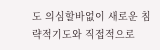도 의심할바없이 새로운 침략적기도와 직접적으로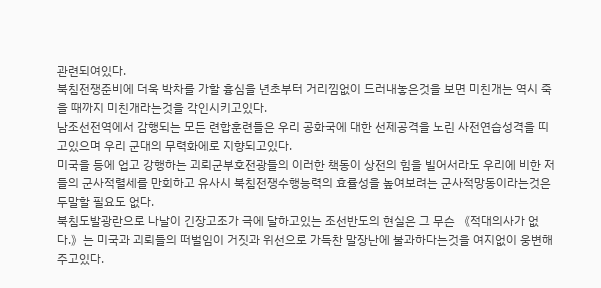관련되여있다.
북침전쟁준비에 더욱 박차를 가할 흉심을 년초부터 거리낌없이 드러내놓은것을 보면 미친개는 역시 죽을 때까지 미친개라는것을 각인시키고있다.
남조선전역에서 감행되는 모든 련합훈련들은 우리 공화국에 대한 선제공격을 노린 사전연습성격을 띠고있으며 우리 군대의 무력화에로 지향되고있다.
미국을 등에 업고 강행하는 괴뢰군부호전광들의 이러한 책동이 상전의 힘을 빌어서라도 우리에 비한 저들의 군사적렬세를 만회하고 유사시 북침전쟁수행능력의 효률성을 높여보려는 군사적망동이라는것은 두말할 필요도 없다.
북침도발광란으로 나날이 긴장고조가 극에 달하고있는 조선반도의 현실은 그 무슨 《적대의사가 없다.》는 미국과 괴뢰들의 떠벌임이 거짓과 위선으로 가득찬 말장난에 불과하다는것을 여지없이 웅변해주고있다.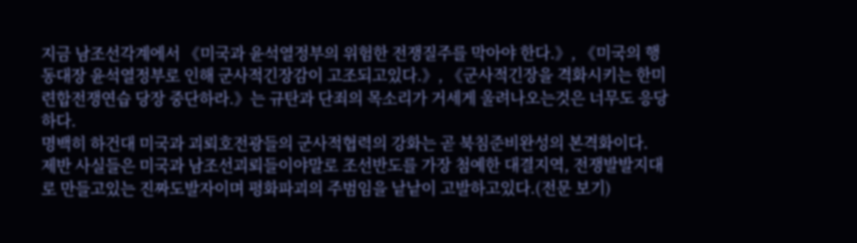지금 남조선각계에서 《미국과 윤석열정부의 위험한 전쟁질주를 막아야 한다.》, 《미국의 행동대장 윤석열정부로 인해 군사적긴장감이 고조되고있다.》, 《군사적긴장을 격화시키는 한미련합전쟁연습 당장 중단하라.》는 규탄과 단죄의 목소리가 거세게 울려나오는것은 너무도 응당하다.
명백히 하건대 미국과 괴뢰호전광들의 군사적협력의 강화는 곧 북침준비완성의 본격화이다.
제반 사실들은 미국과 남조선괴뢰들이야말로 조선반도를 가장 첨예한 대결지역, 전쟁발발지대로 만들고있는 진짜도발자이며 평화파괴의 주범임을 낱낱이 고발하고있다.(전문 보기)